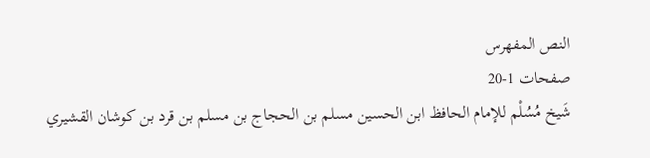النص المفهرس
صفحات 1-20
شَيخ مُسُلْم للإمام الحافظ ابن الحسين مسلم بن الحجاج بن مسلم بن قرد بن كوشان القشيري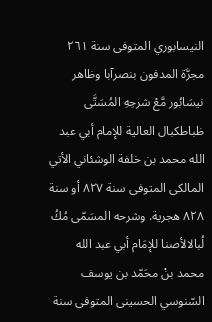النيسابوري المتوفى سنة ٢٦١ مجرَّة المدفون بنصرآبا وظاهر نيسَابُور مَّعْ شرحِهِ المُسَتَّى ظباطكبال العالية للإمام أبي عبد الله محمد بن خلفة الوشئاني الأتي المالكى المتوفى سنة ٨٢٧ أو سنة ٨٢٨ هجرية. وشرحه المسَمّى مُكُ لُبالالأصنا للإمَام أبي عبد الله محمد بنْ محَمّد بن يوسف السّنوسي الحسينى المتوفى سنة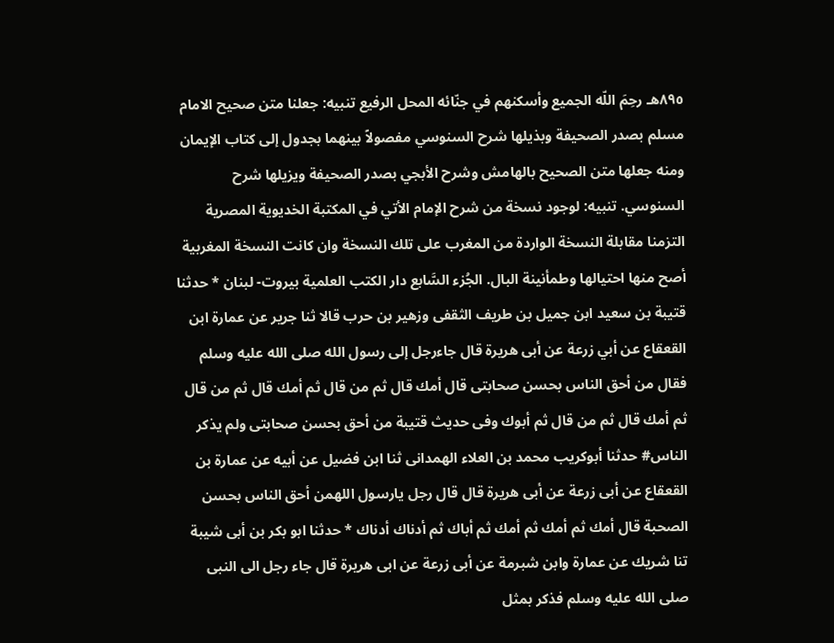٨٩٥هـ رحِمَ اللّه الجميع وأسكنهم في جنّائه المحل الرفيع تنبيه: جعلنا متن صحيح الامام مسلم بصدر الصحيفة وبذيلها شرح السنوسي مفصولاً بينهما بجدول إلى كتاب الإيمان ومنه جعلها متن الصحيح بالهامش وشرح الأبجي بصدر الصحيفة ويزيلها شرح السنوسي. تنبيه: لوجود نسخة من شرح الإمام الأتي في المكتبة الخديوية المصرية التزمنا مقابلة النسخة الواردة من المغرب على تلك النسخة وان كانت النسخة المغربية أصح منها احتيالها وطمأنينة البال. الجُزء السَّابع دار الكتب العلمية بيروت- لبنان * حدثنا قتيبة بن سعيد ابن جميل بن طريف الثقفى وزهير بن حرب قالا ثنا جرير عن عمارة ابن القعقاع عن أبي زرعة عن أبى هريرة قال جاءرجل إلى رسول الله صلى الله عليه وسلم فقال من أحق الناس بحسن صحابتی قال أمك قال ثم من قال ثم أمك قال ثم من قال ثم أمك قال ثم من قال ثم أبوك وفى حديث قتيبة من أحق بحسن صحابتى ولم يذكر الناس# حدثنا أبوكريب محمد بن العلاء الهمدانى ثنا ابن فضيل عن أبيه عن عمارة بن القعقاع عن أبى زرعة عن أبى هريرة قال قال رجل یارسول اللهمن أحق الناس بحسن الصحبة قال أمك ثم أمك ثم أمك ثم أباك ثم أدناك أدناك * حدثنا ابو بكر بن أبى شيبة تنا شريك عن عمارة وابن شبرمة عن أبى زرعة عن ابى هريرة قال جاء رجل الى النبى صلى الله عليه وسلم فذكر بمثل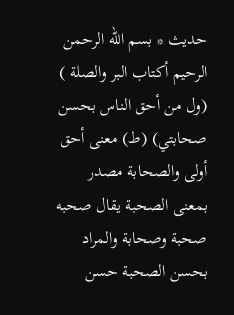حديث * بسم الله الرحمن الرحيم أكتاب البر والصلة ) (ول من أحق الناس بحسن صحابتي) (ط) معنى أحق أولى والصحابة مصدر بمعنى الصحبة يقال صحبه صحبة وصحابة والمراد بحسن الصحبة حسن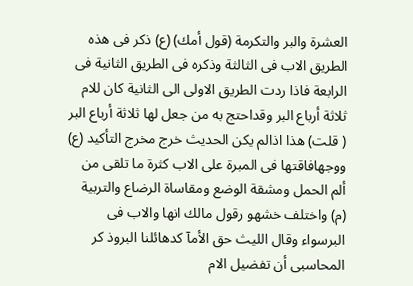العشرة والبر والتكرمة (قول أمك) (ع) ذكر فى هذه الطريق الاب فى الثالثة وذكره فى الطريق الثانية فى الرابعة فاذا ردت الطريق الاولى الى الثانية كان للام ثلاثة أرباع البر وقداحتج به من جعل لها ثلاثة أرباع البر ( قلت) هذا اذالم يكن الحديث خرج مخرج التأكيد (ع) ووجهافاقتها فى المبرة على الاب كثرة ما تلقى من ألم الحمل ومشقة الوضع ومقاساة الرضاع والتربية (م) واختلف خشهو رقول مالك انها والاب فى البرسواء وقال الليث حق الأمآ كدهائلنا البروذ كر المحاسبى أن تفضيل الام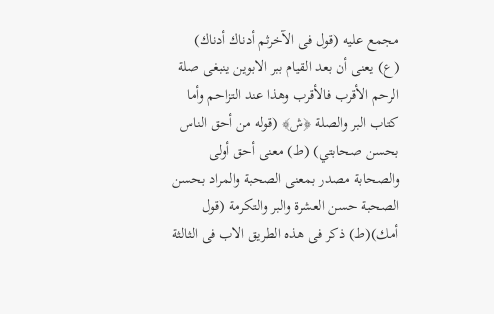مجمع عليه (قول فى الآخرثم أدناك أدناك) (ع) يعنى أن بعد القيام ببر الابوين ينبغى صلة الرحم الأقرب فالأقرب وهذا عند التزاحم وأما كتاب البر والصلة ﴿ش﴾ (قوله من أحق الناس بحسن صحابتي) (ط) معنى أحق أولى والصحابة مصدر بمعنى الصحبة والمراد بحسن الصحبة حسن العشرة والبر والتكرمة (قول أمك)(ط) ذكر فى هذه الطريق الاب فى الثالثة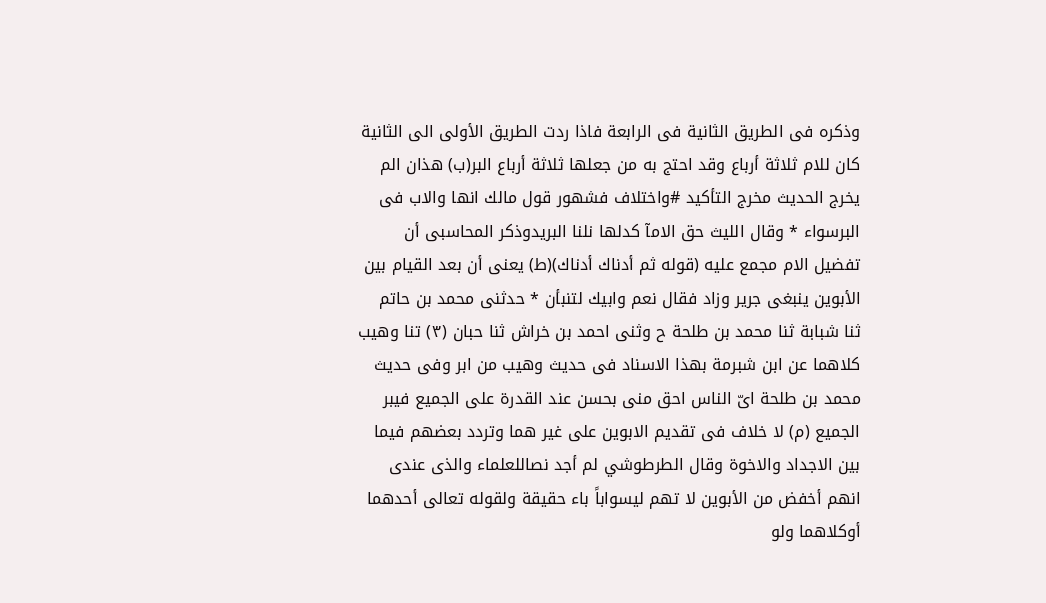وذكره فى الطريق الثانية فى الرابعة فاذا ردت الطريق الأولى الى الثانية كان للام ثلاثة أرباع وقد احتج به من جعلها ثلاثة أرباع البر(ب) هذان الم يخرج الحديث مخرج التأكيد #واختلاف فشهور قول مالك انها والاب فى البرسواء * وقال الليث حق الامآ كدلها نلنا البريدوذكر المحاسبى أن تفضيل الام مجمع عليه (قوله ثم أدناك أدناك)(ط) يعنى أن بعد القيام بين الأبوين ينبغى جرير وزاد فقال نعم وابيك لتنبأن * حدثنى محمد بن حاتم ثنا شبابة ثنا محمد بن طلحة ح وثنى احمد بن خراش ثنا حبان (٣) تنا وهيب كلاهما عن ابن شبرمة بهذا الاسناد فى حديث وهيب من ابر وفى حديث محمد بن طلحة اىّ الناس احق منى بحسن عند القدرة على الجميع فيبر الجميع (م) لا خلاف فى تقديم الابوين على غير هما وتردد بعضهم فيما بين الاجداد والاخوة وقال الطرطوشي لم أجد نصاللعلماء والذى عندى انهم أخفض من الأبوين لا تهم ليسواباً باء حقيقة ولقوله تعالى أحدهما أوكلاهما ولو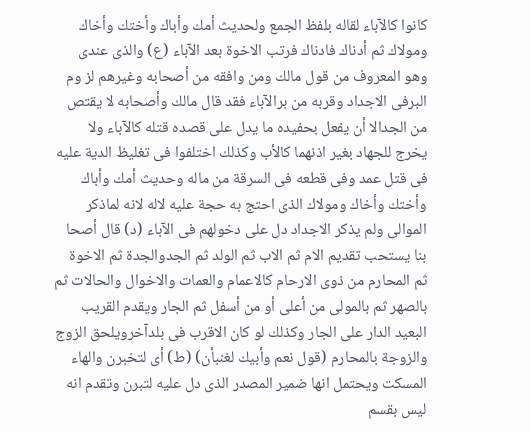كانوا كالآباء لقاله بلفظ الجمع ولحديث أمك وأباك وأختك وأخاك ومولاك ثم أدناك فادناك فرتب الاخوة بعد الآباء (ع) والذى عندى وهو المعروف من قول مالك ومن وافقه من أصحابه وغيرهم لز وم البرفى الاجداد وقربه من برالآباء فقد قال مالك وأصحابه لا يقتص من الجدالا أن يفعل بحفيده ما يدل على قصده قتله كالآباء ولا يخرج للجهاد بغير اذنهما كالأب وكذلك اختلفوا فى تغليظ الدية عليه فى قتل عمد وفى قطعه فى السرقة من ماله وحديث أمك وأباك وأختك وأخاك ومولاك الذى احتج به حجة عليه لاله لانه لماذكر الموالى ولم يذكر الاجداد دل على دخولهم فى الآباء (د) قال أصحا بنا يستحب تقديم الام ثم الاب ثم الولد ثم الجدوالجدة ثم الاخوة ثم المحارم من ذوى الارحام كالاعمام والعمات والاخوال والحالات ثم بالصهر ثم بالمولى من أعلى أو من أسفل ثم الجار ويقدم القريب البعيد الدار على الجار وكذلك لو كان الاقرب فى بلدآخرويلحق الزوج والزوجة بالمحارم (قول نعم وأبيك لغنبأن) (ط) أى لتخبرن والهاء المسكت ويحتمل انها ضمير المصدر الذى دل عليه لتبرن وتقدم انه ليس بقسم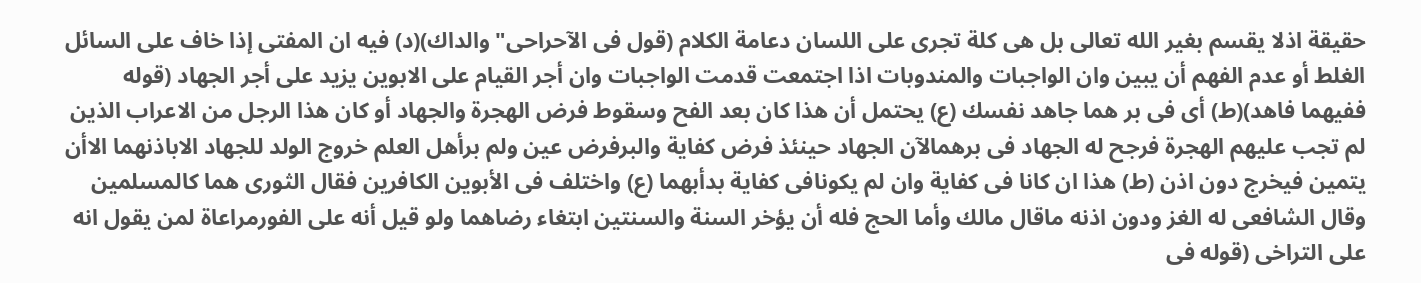حقيقة اذلا يقسم بغير الله تعالى بل هى كلة تجرى على اللسان دعامة الكلام (قول فى الآحراحى" والداك)(د) فيه ان المفتى إذا خاف على السائل الغلط أو عدم الفهم أن يبين وان الواجبات والمندوبات اذا اجتمعت قدمت الواجبات وان أجر القيام على الابوين يزيد على أجر الجهاد (قوله ففيهما فاهد)(ط) أى فى بر هما جاهد نفسك (ع) يحتمل أن هذا كان بعد الفح وسقوط فرض الهجرة والجهاد أو كان هذا الرجل من الاعراب الذين لم تجب عليهم الهجرة فرجح له الجهاد فى برهمالآن الجهاد حينئذ فرض كفاية والبرفرض عين ولم برأهل العلم خروج الولد للجهاد الاباذنهما الاأن يتمين فيخرج دون اذن (ط) هذا ان كانا فى كفاية وان لم يكونافى كفاية بدأبهما (ع) واختلف فى الأبوين الكافرين فقال الثورى هما كالمسلمين وقال الشافعى له الغز ودون اذنه ماقال مالك وأما الحج فله أن يؤخر السنة والسنتين ابتغاء رضاهما ولو قيل أنه على الفورمراعاة لمن يقول انه على التراخى (قوله فى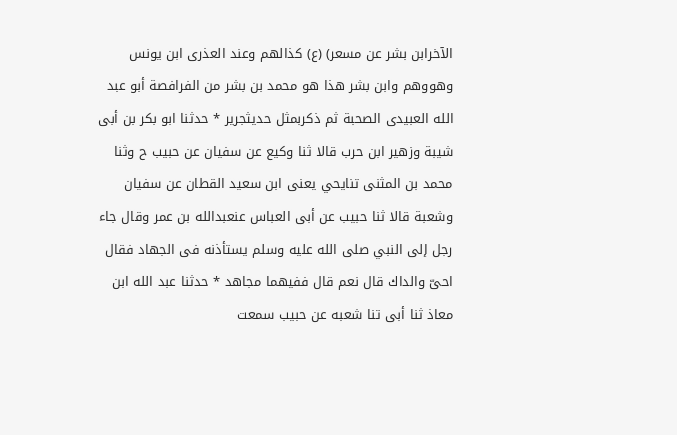الآخرابن بشر عن مسعر) (ع) كذالهم وعند العذرى ابن يونس وهووهم وابن بشر هذا هو محمد بن بشر من الفرافصة أبو عبد الله العبيدى الصحبة ثم ذكربمثل حدیثجرير * حدثنا ابو بكر بن أبى شيبة وزهير ابن حرب قالا ثنا وكيع عن سفيان عن حبيب ح وثنا محمد بن المثنى تنايحي يعنى ابن سعيد القطان عن سفيان وشعبة قالا ثنا حبيب عن أبى العباس عنعبدالله بن عمر وقال جاء رجل إلى النبي صلى الله عليه وسلم يستأذنه فى الجهاد فقال احىّ والداك قال نعم قال ففيهما مجاهد * حدثنا عبد الله ابن معاذ ثنا أبى تنا شعبه عن حبيب سمعت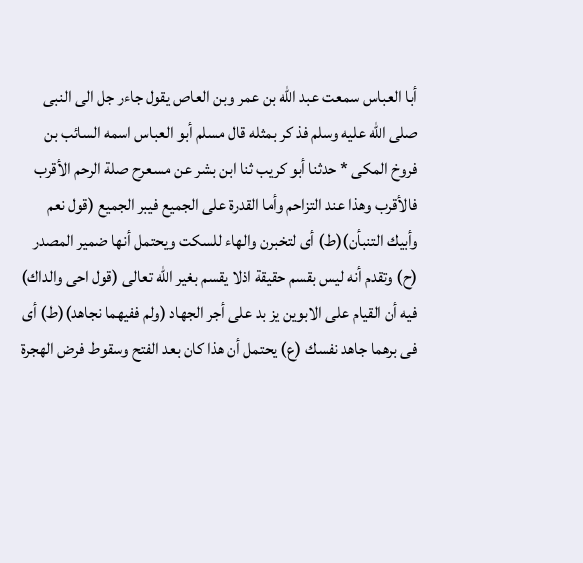أبا العباس سمعت عبد الله بن عمر وبن العاص يقول جاءر جل الى النبى صلى الله عليه وسلم فذ كر بمثله قال مسلم أبو العباس اسمه السائب بن فروخ المكى * حدثنا أبو كريب ثنا ابن بشر عن مسعرح صلة الرحم الأقرب فالأقرب وهذا عند التزاحم وأما القدرة على الجميع فيبر الجميع (قول نعم وأبيك التنبأن)(ط) أى لتخبرن والهاء للسكت ويحتمل أنها ضمير المصدر (ح) وتقدم أنه ليس بقسم حقيقة اذلا يقسم بغير الله تعالى (قول احى والداك) فيه أن القيام على الابوين يز بد على أجر الجهاد (ولم ففيهما نجاهد)(ط) أى فى برهما جاهد نفسك (ع) يحتمل أن هذا كان بعد الفتح وسقوط فرض الهجرة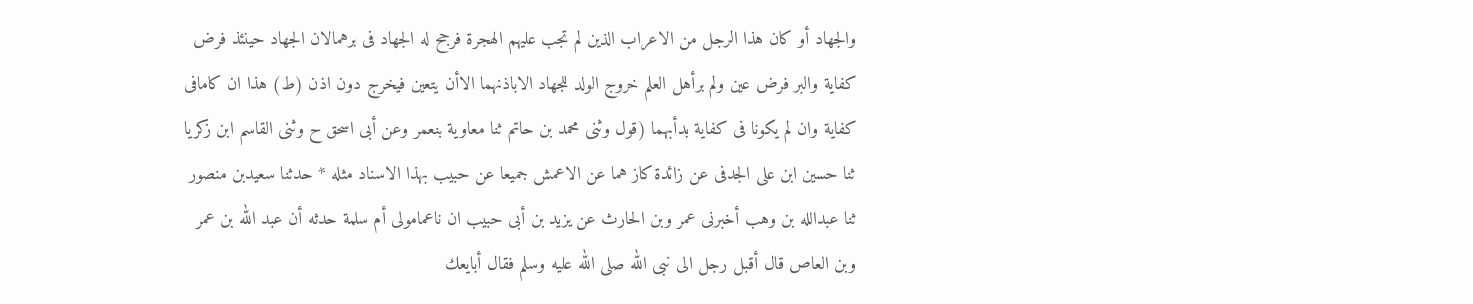والجهاد أو كان هذا الرجل من الاعراب الذين لم تجب عليهم الهجرة فرجح له الجهاد فى برهمالان الجهاد حينئذ فرض كفاية والبر فرض عين ولم برأهل العلم خروج الولد للجهاد الاباذنهما الاأن يتعين فيخرج دون اذن (ط) هذا ان كامافى كفاية وان لم يكونا فى كفاية بدأبهما (قول وثنى محمد بن حاتم ثنا معاوية بنعمر وعن أبى اسحق ح وثنى القاسم ابن زكريا ثنا حسين ابن على الجدفى عن زائدة كاز هما عن الاعمش جميعا عن حبيب بهذا الاسناد مثله * حدثنا سعيدبن منصور ثنا عبدالله بن وهب أخبرنى عمر وبن الحارث عن يزيد بن أبى حبيب ان ناعمامولى أم سلمة حدثه أن عبد الله بن عمر وبن العاص قال أقبل رجل الى نبى الله صلى الله عليه وسلم فقال أبايعك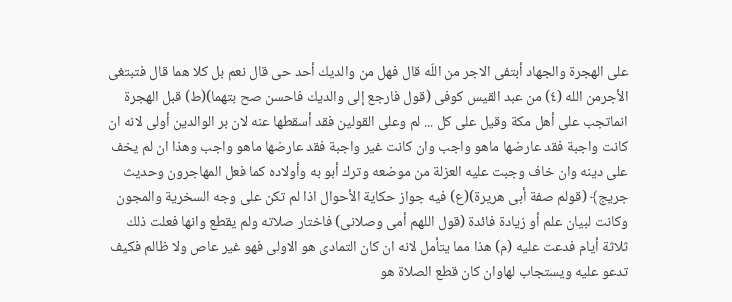على الهجرة والجهاد أبتفى الاجر من اللّه قال فهل من والديك أحد حى قال نعم بل كلا هما قال فتبتغى الأجرمن الله (٤) من عبد القيس كوفى (قول فارجع إلى والديك فاحسن صح بتهما)(ط) قبل الهجرة انماتجب على أهل مكة وقيل على كل ... لم وعلى القولين فقد أسقطها عنه لان بر الوالدين أولى لانه ان كانت واجبة فقد عارضها ماهو واجب وان كانت غير واجبة فقد عارضها ماهو واجب وهذا ان لم يخف على دينه وان خاف وجبت عليه العزلة من موضعه وترك أبو به وأولاده كما فعل المهاجرون وحديث جريج﴾ (قولم صفة أبى هريرة)(ع) فيه جواز حكاية الأحوال اذا لم تكن على وجه السخرية والمجون وكانت لبيان علم أو زيادة فائدة (قول اللهم أمى وصلانى) فاختار صلاته ولم يقطع وانها فعلت ذلك ثلاثة أيام فدعت عليه (م) هذا مما يتأمل لانه ان كان التمادى هو الاولى فهو غير عاص ولا ظالم فكيف تدعو عليه ويستجاب لهاوان كان قطع الصلاة هو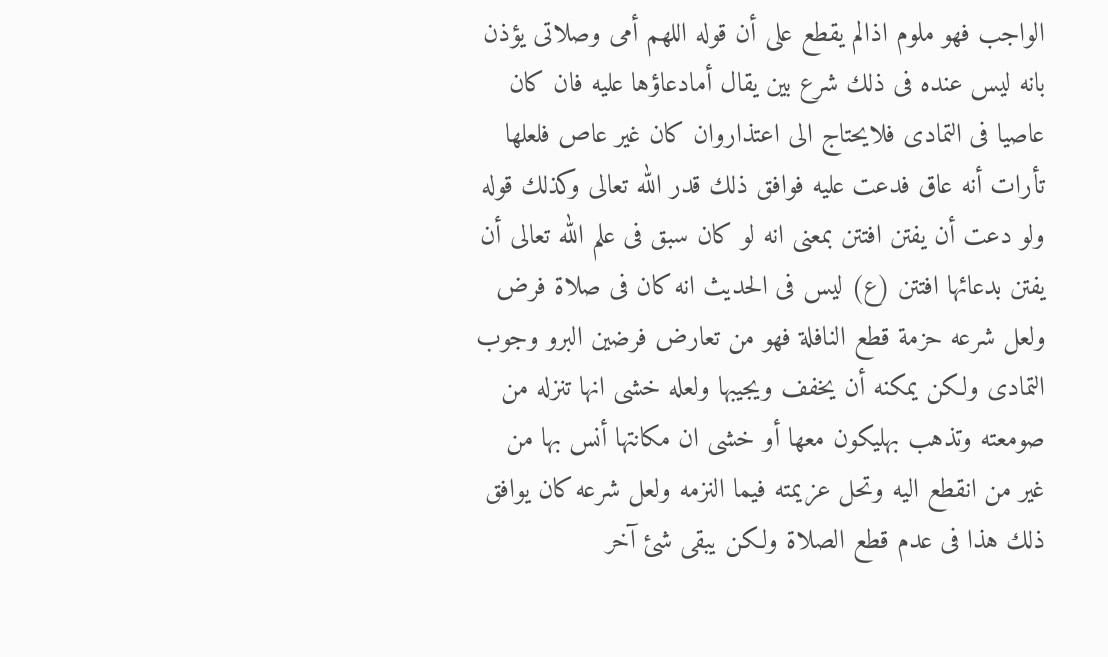الواجب فهو ملوم اذالم يقطع على أن قوله اللهم أمى وصلاتى يؤذن بانه ليس عنده فى ذلك شرع بين يقال أمادعاؤها عليه فان كان عاصيا فى التمادى فلايحتاج الى اعتذاروان كان غير عاص فلعلها تأرات أنه عاق فدعت عليه فوافق ذلك قدر الله تعالى وكذلك قوله ولو دعت أن يفتن افتتن بمعنى انه لو كان سبق فى علم الله تعالى أن يفتن بدعائها افتتن (ع) ليس فى الحديث انه كان فى صلاة فرض ولعل شرعه حزمة قطع النافلة فهو من تعارض فرضين البرو وجوب التمادى ولكن يمكنه أن يخفف ويجيبها ولعله خشى انها تنزله من صومعته وتذهب بهليكون معها أو خشى ان مكانتها أنس بها من غير من انقطع اليه وتحل عزيمته فيما النزمه ولعل شرعه كان يوافق ذلك هذا فى عدم قطع الصلاة ولكن يبقى شئ آخر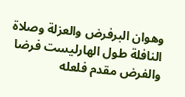وهوان البرفرض والعزلة وصلاة النافلة طول الهارليست فرضا والفرض مقدم فلعله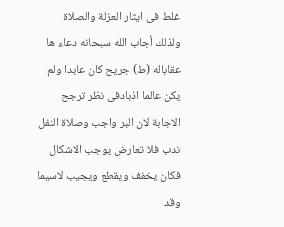غلط فى ايثار العزلة والصلاة ولذلك أجاب الله سبحانه دعاء ها عقاباله (ط) جريح كان عابدا ولم يكن عالما اذبادفى نظر ترجح الاجابة لان البر واجب وصلاة النفل ندب فلا تعارض يوجب الاشكال فكان يخفف ويقطع ويجيب لاسيما وقد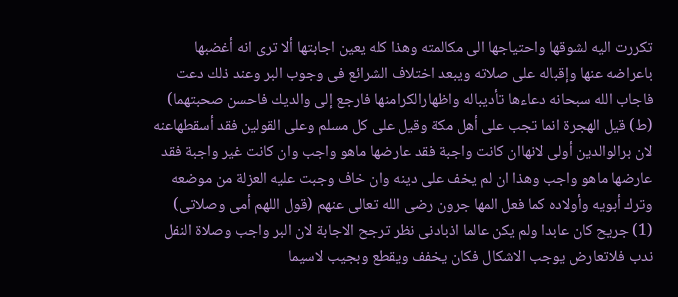تكررت اليه لشوقها واحتياجها الى مكالمته وهذا كله يعين اجابتها ألا ترى انه أغضبها باعراضه عنها وإقباله على صلاته ويبعد اختلاف الشرائع فى وجوب البر وعند ذلك دعت فاجاب الله سبحانه دعاءها تأديباله واظهارالكرامنها فارجع إلى والديك فاحسن صحبتهما) (ط) قيل الهجرة انما تجب على أهل مكة وقيل على كل مسلم وعلى القولين فقد أسقطهاعنه لان برالوالدين أولى لانهاان كانت واجبة فقد عارضها ماهو واجب وان كانت غير واجبة فقد عارضها ماهو واجب وهذا ان لم يخف على دينه وان خاف وجبت عليه العزلة من موضعه وترك أبويه وأولاده كما فعل المها جرون رضى الله تعالى عنهم (قول اللهم أمى وصلاتى) (1) جريح كان عابدا ولم يكن عالما اذبادنى نظر ترجح الاجابة لان البر واجب وصلاة النفل ندب فلاتعارض يوجب الاشكال فكان يخفف ويقطع وبجيب لاسيما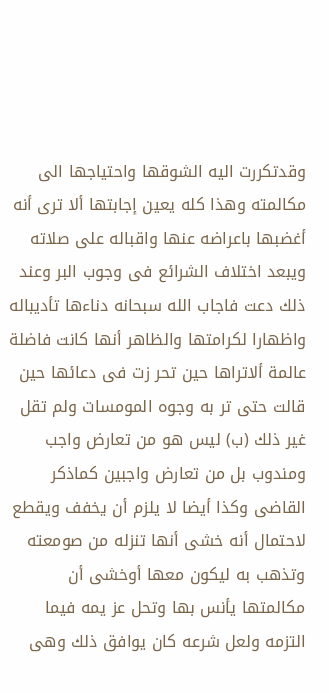وقدتكررت اليه الشوقها واحتياجها الى مكالمته وهذا كله يعين إجابتها ألا ترى أنه أغضبها باعراضه عنها واقباله على صلاته ويبعد اختلاف الشرائع فى وجوب البر وعند ذلك دعت فاجاب الله سبحانه دناءها تأديباله واظهارا لكرامتها والظاهر أنها كانت فاضلة عالمة ألاتراها حين تحر زت فى دعائها حين قالت حتى تر به وجوه المومسات ولم تقل غير ذلك (ب) ليس هو من تعارض واجب ومندوب بل من تعارض واجبين كماذكر القاضى وكذا أيضا لا يلزم أن يخفف ويقطع لاحتمال أنه خشى أنها تنزله من صومعته وتذهب به ليكون معها أوخشى أن مكالمتها يأنس بها وتحل عز يمه فيما التزمه ولعل شرعه كان يوافق ذلك وهى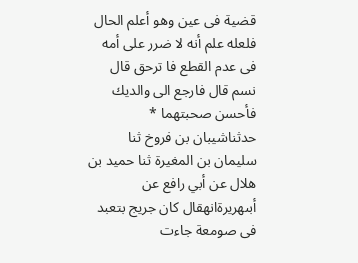قضية فى عين وهو أعلم الحال فلعله علم أنه لا ضرر على أمه فى عدم القطع فا ترحق قال نسم قال فارجع الى والديك فأحسن صحبتهما * حدثناشيبان بن فروخ ثنا سليمان بن المغيرة ثنا حميد بن هلال عن أبي رافع عن أبىهريرةانهقال کان جريج بتعبد فى صومعة جاءت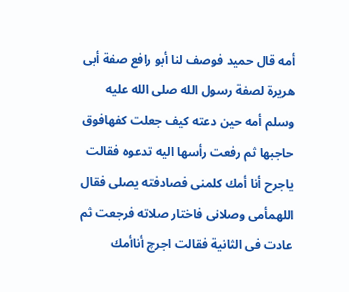أمه قال حميد فوصف لنا أبو رافع صفة أبى هريرة لصفة رسول الله صلى الله عليه وسلم أمه حين دعته كيف جعلت كفهافوق حاجبها ثم رفعت رأسها اليه تدعوه فقالت ياجرح أنا أمك كلمنی فصادفته يصلى فقال اللهمأمى وصلانى فاختار صلاته فرجعت ثم عادت فى الثانية فقالت اجرچ أناأمك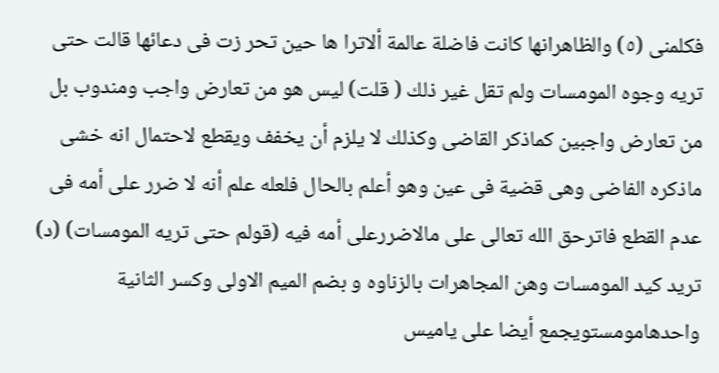فكلمنی (٥) والظاهرانها كانت فاضلة عالمة ألاترا ها حين تحر زت فى دعائها قالت حتى تريه وجوه المومسات ولم تقل غير ذلك ( قلت) ليس هو من تعارض واجب ومندوب بل من تعارض واجبين كماذكر القاضى وكذلك لا يلزم أن يخفف ويقطع لاحتمال انه خشى ماذكره الفاضى وهى قضية فى عين وهو أعلم بالحال فلعله علم أنه لا ضرر على أمه فى عدم القطع فاترحق الله تعالى على مالاضررعلى أمه فيه (قولم حتى تريه المومسات) (د) تريد كيد المومسات وهن المجاهرات بالزناوه و بضم الميم الاولى وكسر الثانية واحدهامومستويجمع أيضا على ياميس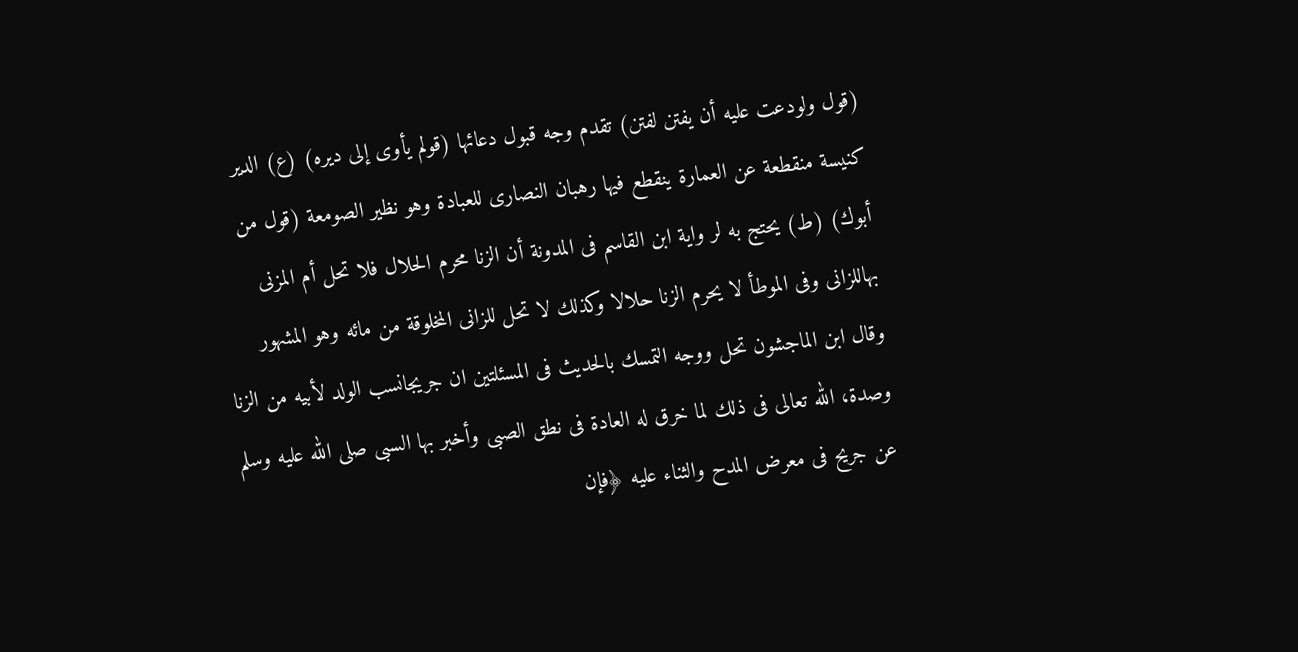(قول ولودعت عليه أن يفتن لفتن) تقدم وجه قبول دعائها (قولم يأوى إلى ديره) (ع) الدير كنيسة منقطعة عن العمارة ينقطع فيها رهبان النصارى للعبادة وهو نظير الصومعة (قول من أبوك) (ط) يحتج به لر واية ابن القاسم فى المدونة أن الزنا محرم الحلال فلا تحل أم المزنى بهاللزانى وفى الموطأ لا يحرم الزنا حلالا وكذلك لا تحل للزانى المخلوقة من مائه وهو المشهور وقال ابن الماجشون تحل ووجه التمسك بالحديث فى المسئلتين ان جريجانسب الولد لأبيه من الزنا وصدة، الله تعالى فى ذلك لما خرق له العادة فى نطق الصبى وأخبر بها السبى صلى الله عليه وسلم عن جريح فى معرض المدح والثناء عليه ﴿فإن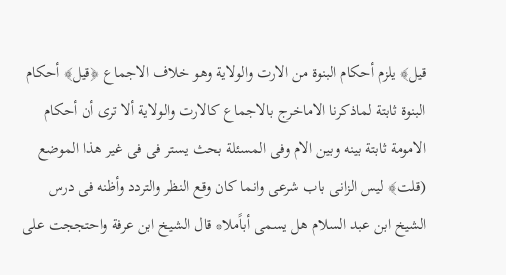قيل﴾ يلزم أحكام البنوة من الارت والولاية وهو خلاف الاجماع ﴿قيل﴾ أحكام البنوة ثابتة لماذكرنا الاماخرج بالاجماع كالارت والولاية ألا ترى أن أحكام الامومة ثابتة بينه وبين الام وفى المسئلة بحث يستر فى فى غير هذا الموضع (قلت﴾ ليس الزانى باب شرعى وانما كان وقع النظر والتردد وأظنه فى درس الشيخ ابن عبد السلام هل يسمى أباًملا* قال الشيخ ابن عرفة واحتججت على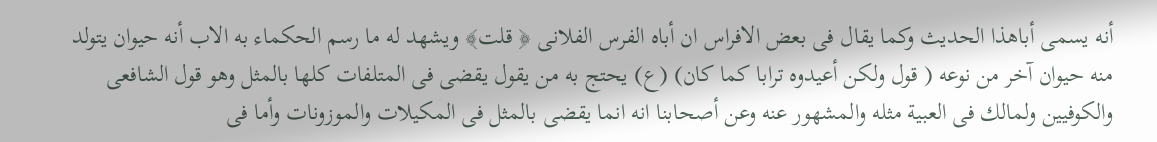أنه يسمى أباهذا الحديث وكما يقال فى بعض الافراس ان أباه الفرس الفلانى ﴿ قلت﴾ ويشهد له ما رسم الحكماء به الاب أنه حيوان يتولد منه حيوان آخر من نوعه ( قول ولكن أعيدوه ترابا كما كان) (ع) يحتج به من يقول يقضى فى المتلفات كلها بالمثل وهو قول الشافعى والكوفيين ولمالك فى العبية مثله والمشهور عنه وعن أصحابنا انه انما يقضى بالمثل فى المكيلات والموزونات وأما فى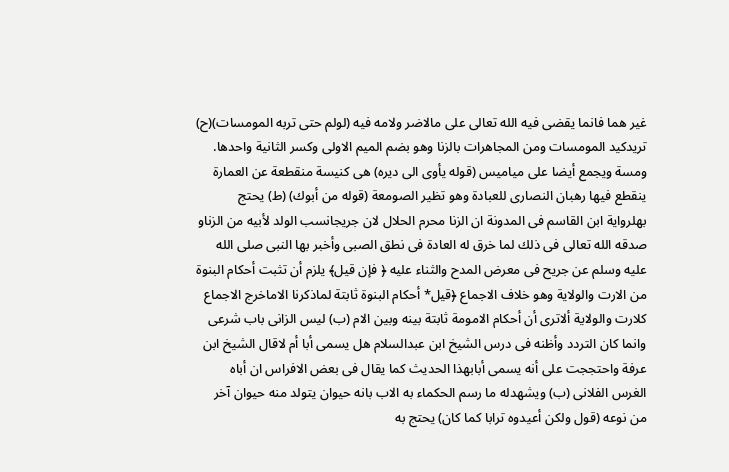غير هما فانما يقضى فيه الله تعالى على مالاضر ولامه فيه (لولم حتى تربه المومسات)(ح) تريدكيد المومسات ومن المجاهرات بالزنا وهو بضم الميم الاولى وكسر الثانية واحدها. ومسة ويجمع أيضا على مياميس (قوله يأوى الى ديره) هى كنيسة منقطعة عن العمارة ينقطع فيها رهبان النصارى للعبادة وهو تظير الصومعة (قوله من أبوك) (ط) يحتج بهلرواية ابن القاسم فى المدونة ان الزنا محرم الحلال لان جريجانسب الولد لأبيه من الزناو صدقه الله تعالى فى ذلك لما خرق له العادة فى نطق الصبى وأخبر بها النبى صلى الله عليه وسلم عن جريح فى معرض المدح والثناء عليه ﴿ فإن قيل﴾ يلزم أن تثبت أحكام البنوة من الارت والولاية وهو خلاف الاجماع ﴿قيل* أحكام البنوة ثابتة لماذكرنا الاماخرج الاجماع كلارت والولاية ألاترى أن أحكام الامومة ثابتة بينه وبين الام (ب) ليس الزانى باب شرعى وانما كان التردد وأظنه فى درس الشيخ ابن عبدالسلام هل يسمى أبا أم لاقال الشيخ ابن عرفة واحتججت على أنه يسمى أبابهذا الحديث كما يقال فى بعض الافراس ان أباه الغرس الفلانى (ب) ويشهدله ما رسم الحكماء به الاب بانه حيوان يتولد منه حيوان آخر من نوعه (قول ولكن أعيدوه ترابا كما كان) يحتج به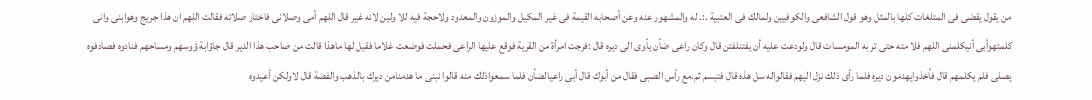من يقول يقضى فى المتلغات كلها بالمثل وهو قول الشافعى والكوفيين ولمالك فى العتبية .:. له والمشهور عنه وعن أصحابه القيمة فى غير المكيل والموزون والمعدود ولاحجة فيه للا ولين لانه غير قال اللهم أمى وصلانى فاختار صلاته فقالت اللهم ان هذا جريج وهوابنى وانى كلمتهوأبى أنيكلمنى اللهم فلا مته حتى تر به المومسات قال ولودعت عليه أن يفتنلفتن قال وكان راعى ضأن يأوى الى ديره قال :فرجت امرأة من القرية فوقع عليها الراعى فحملت فوضعت غلاما فقيل لها ماهذا قالت من صاحب هذا الدير قال جاؤابة ؤوسهم ومساحهم فنادوه فصادفوه يصلى فلم يكلمهم قال فأخذوايهدمون ديره فلما رأى ذلك نزل اليهم فقالواله سل هذه قال فتبسم ثم.مع رأس الصبى فقال من أبوك قال أبی راعیالضأن فلما سمعواذلك منه قالوا نبنى ما هدمنامن ديرك بالذهب والفضة قال لاولكن أعيدوه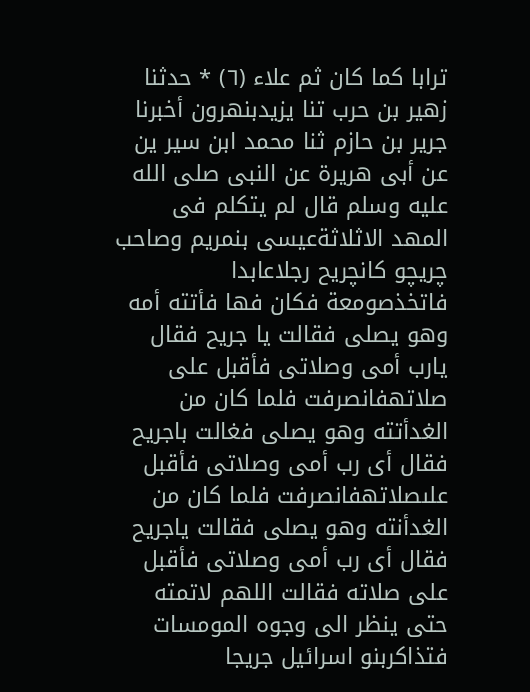ترابا كما كان ثم علاء (٦) * حدثنا زهير بن حرب تنا یزیدبنهرون أخبرنا جرير بن حازم ثنا محمد ابن سير ين عن أبى هريرة عن النبى صلى الله عليه وسلم قال لم يتكلم فى المهد الاثلاثةعيسى بنمريم وصاحب چريچو کانچريح رجلاعابدا فاتخذصومعة فكان فها فأتته أمه وهو يصلى فقالت يا جريح فقال يارب أمى وصلاتى فأقبل على صلاتهفانصرفت فلما كان من الغدأتته وهو يصلى فغالت باجريح فقال أى رب أمى وصلاتى فأقبل علىصلاتهفانصرفت فلما كان من الغدأنته وهو يصلى فقالت ياجريح فقال أى رب أمی وصلاتى فأقبل على صلاته فقالت اللهم لاتمته حتى ينظر الى وجوه المومسات فتذاكربنو اسرائيل جريجا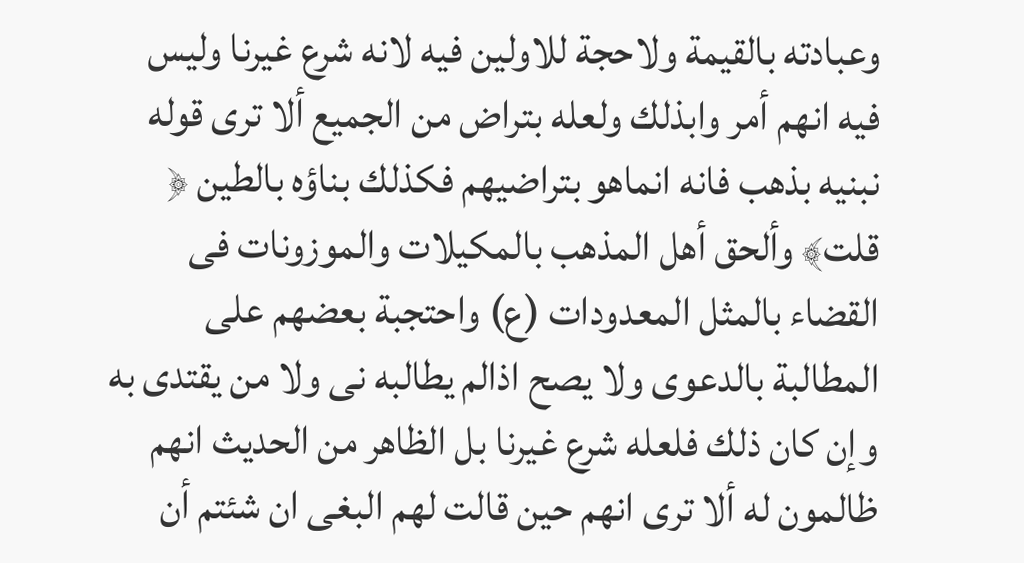وعبادته بالقيمة ولاحجة للاولين فيه لانه شرع غيرنا وليس فيه انهم أمر وابذلك ولعله بتراض من الجميع ألا ترى قوله نبنيه بذهب فانه انماهو بتراضيهم فكذلك بناؤه بالطين ﴿ قلت﴾ وألحق أهل المذهب بالمكيلات والموزونات فى القضاء بالمثل المعدودات (ع) واحتجبة بعضهم على المطالبة بالدعوى ولا يصح اذالم يطالبه نى ولا من يقتدى به وإن كان ذلك فلعله شرع غيرنا بل الظاهر من الحديث انهم ظالمون له ألا ترى انهم حين قالت لهم البغى ان شئتم أن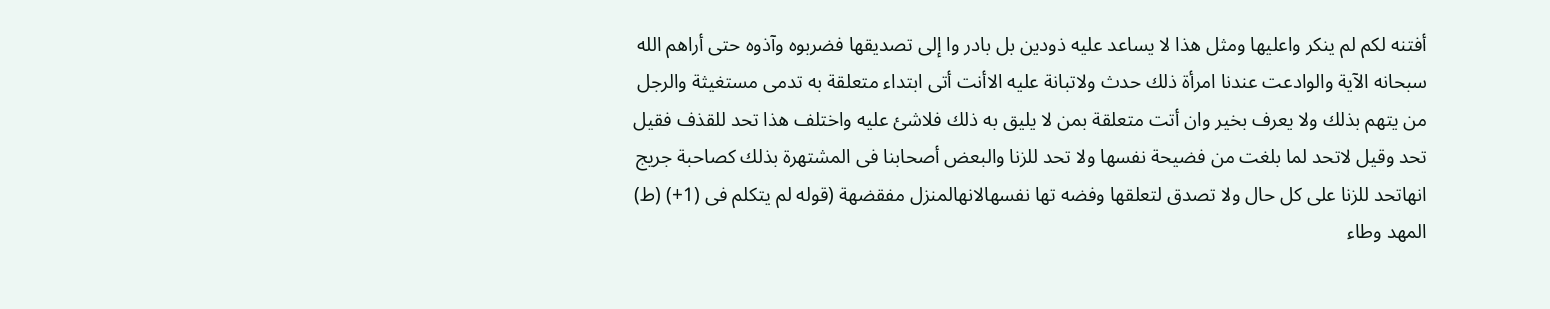أفتنه لكم لم ينكر واعليها ومثل هذا لا يساعد عليه ذودين بل بادر وا إلى تصديقها فضربوه وآذوه حتى أراهم الله سبحانه الآية والوادعت عندنا امرأة ذلك حدث ولاتبانة عليه الاأنت أتى ابتداء متعلقة به تدمى مستغيثة والرجل من يتهم بذلك ولا يعرف بخير وان أتت متعلقة بمن لا يليق به ذلك فلاشئ عليه واختلف هذا تحد للقذف فقيل تحد وقيل لاتحد لما بلغت من فضيحة نفسها ولا تحد للزنا والبعض أصحابنا فى المشتهرة بذلك كصاحبة جريج انهاتحد للزنا على كل حال ولا تصدق لتعلقها وفضه تها نفسهالانهالمنزل مفقضهة (قوله لم يتكلم فى (1+) (ط) المهد وطاء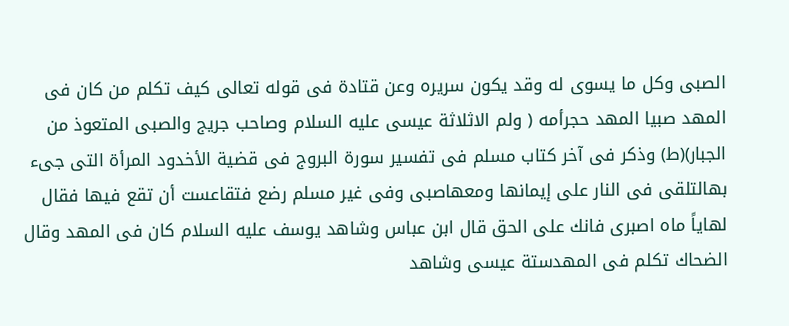الصبى وكل ما يسوى له وقد يكون سريره وعن قتادة فى قوله تعالى كيف تكلم من كان فى المهد صبيا المهد حجرأمه ( ولم الاثلاثة عيسى عليه السلام وصاحب جريج والصبى المتعوذ من الجبار)(ط) وذكر فى آخر كتاب مسلم فى تفسير سورة البروج فى قضية الأخدود المرأة التى جىء بهالتلقى فى النار على إيمانها ومعهاصبى وفى غير مسلم رضع فتقاعست أن تقع فيها فقال لهاياً ماه اصبرى فانك على الحق قال ابن عباس وشاهد يوسف عليه السلام كان فى المهد وقال الضحاك تكلم فى المهدستة عيسى وشاهد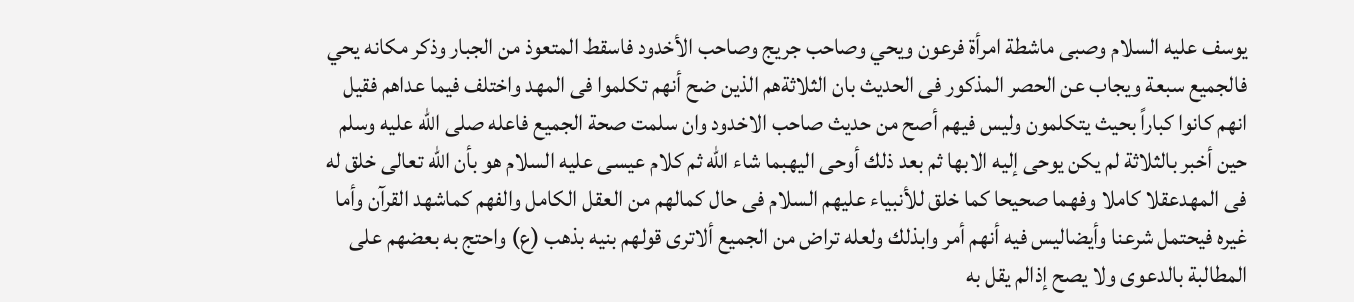يوسف عليه السلام وصبى ماشطة امرأة فرعون ويحي وصاحب جريج وصاحب الأخدود فاسقط المتعوذ من الجبار وذكر مكانه يحي فالجميع سبعة ويجاب عن الحصر المذكور فى الحديث بان الثلاثةهم الذين ضح أنهم تكلموا فى المهد واختلف فيما عداهم فقيل انهم كانوا كباراً بحيث يتكلمون وليس فيهم أصح من حديث صاحب الاخدود وان سلمت صحة الجميع فاعله صلى الله عليه وسلم حين أخبر بالثلاثة لم يكن يوحى إليه الابها ثم بعد ذلك أوحى اليهبما شاء الله ثم كلام عيسى عليه السلام هو بأن الله تعالى خلق له فى المهدعقلا كاملا وفهما صحيحا كما خلق للأنبياء عليهم السلام فى حال كمالهم من العقل الكامل والفهم كماشهد القرآن وأما غيره فيحتمل شرعنا وأيضاليس فيه أنهم أمر وابذلك ولعله تراض من الجميع ألاترى قولهم بنيه بذهب (ع) واحتج به بعضهم على المطالبة بالدعوى ولا يصح إذالم يقل به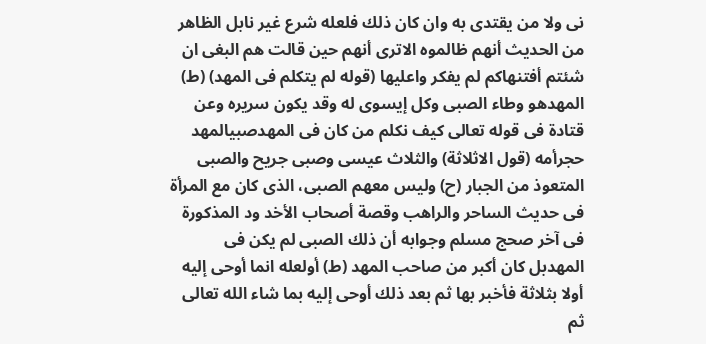نى ولا من يقتدى به وان كان ذلك فلعله شرع غير نابل الظاهر من الحديث أنهم ظالموه الاترى أنهم حين قالت هم البغى ان شئتم أفتنهاكم لم يفكر واعليها (قوله لم يتكلم فى المهد) (ط) المهدهو وطاء الصبى وكل إيسوى له وقد يكون سريره وعن قتادة فى قوله تعالى كيف نكلم من كان فى المهدصبيالمهد حجرأمه (قول الاثلاثة) والثلاث عيسى وصبى جريح والصبى المتعوذ من الجبار (ح) وليس معهم الصبى، الذى كان مع المرأة فى حديث الساحر والراهب وقصة أصحاب الأخد ود المذكورة فى آخر صحج مسلم وجوابه أن ذلك الصبى لم يكن فى المهدبل كان أكبر من صاحب المهد (ط) أولعله انما أوحى إليه أولا بثلاثة فأخبر بها ثم بعد ذلك أوحى إليه بما شاء الله تعالى ثم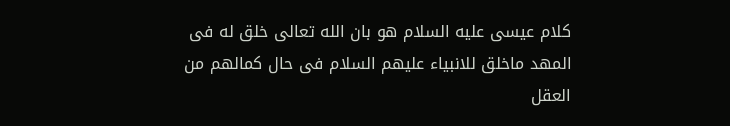كلام عيسى عليه السلام هو بان الله تعالى خلق له فى المهد ماخلق للانبياء عليهم السلام فى حال كمالهم من العقل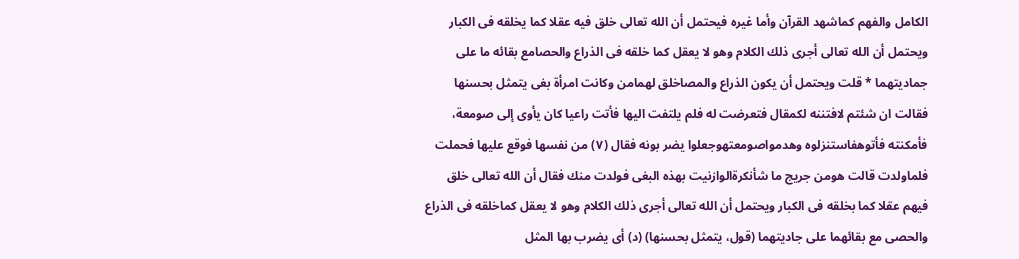الكامل والفهم كماشهد القرآن وأما غيره فيحتمل أن الله تعالى خلق فيه عقلا كما يخلقه فى الكبار ويحتمل أن الله تعالى أجرى ذلك الكلام وهو لا يعقل كما خلقه فى الذراع والحصامع بقائه ما على جماديتهما * قلت ويحتمل أن يكون الذراع والمصاخلق لهمامن وكانت امرأة بغى يتمثل بحسنها فقالت ان شئتم لافتننه لكمقال فتعرضت له فلم يلتفت اليها فأتت راعيا كان يأوى إلى صومعة، فأمكنته فأتوهفاستنزلوه وهدمواصومعتهوجعلوا يضر بونه فقال (٧) من نفسها فوقع عليها فحملت فلماولدت قالت هومن جريج ما شأنكرةالوازنيت بهذه البغى فولدت منك فقال أن الله تعالى خلق فيهم عقلا كما بخلقه فى الكبار ويحتمل أن الله تعالى أجرى ذلك الكلام وهو لا يعقل كماخلقه فى الذراع والحصى مع بقائهما على جاديتهما (قول، يتمثل بحسنها) (د) أى يضرب بها المثل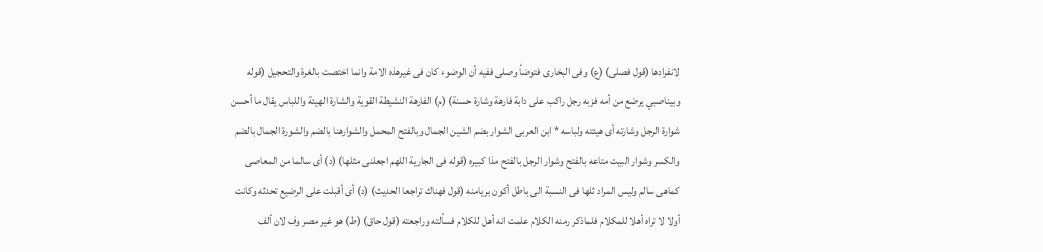لانفرادها (قول فصلى) (ع) وفى البخارى فتوضأ وصلى ففيه أن الوضوء كان فى غيرهذه الامة وانما اختصت بالغرة والتحجيل (قوله وبيناصبي يرضع من أمه فزبه رجل راكب على دابة فارهة وشارة حسنة) (م) الفارهة النشيطة القوية والشارة الهيئة واللباس يقال ما أحسن شوارة الرجل وشارته أى هيئته ولباسه * ابن العربى الشوار بضم الشين الجمال وبالفتح المحمل والشوارهنا بالضم والشورة الجمال بالضم والكسر وشوار البيت متاعه بالفتح وشوار الرجل بالفتح مذا كبيره (قوله فى الجارية اللهم اجعلنى مثلها) (د) أى سالما من المعاصى كماهى سالم وليس المراد ثلها فى النسبة الى باطل أكون بريامنه (قول فهناك تراجعا الحديث) (د) أى أقبلت على الرضيع تحدثه وكانت أولا لا تراه أهلا للمكلام فلماذكر رمنه الكلام علمت انه أهل للكلام فسألته وراجعته (قول حاق) (ط) هو غير مصر وف لان ألف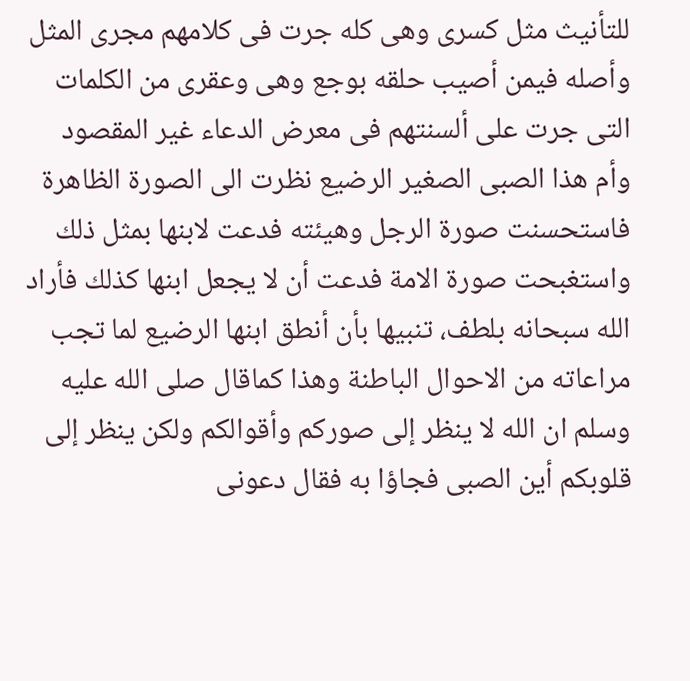للتأنيث مثل كسرى وهى كله جرت فى كلامهم مجرى المثل وأصله فيمن أصيب حلقه بوجع وهى وعقرى من الكلمات التى جرت على ألسنتهم فى معرض الدعاء غير المقصود وأم هذا الصبى الصغير الرضيع نظرت الى الصورة الظاهرة فاستحسنت صورة الرجل وهيئته فدعت لابنها بمثل ذلك واستغبحت صورة الامة فدعت أن لا يجعل ابنها كذلك فأراد الله سبحانه بلطف، تنبيها بأن أنطق ابنها الرضيع لما تجب مراعاته من الاحوال الباطنة وهذا كماقال صلى الله عليه وسلم ان الله لا ينظر إلى صوركم وأقوالكم ولكن ينظر إلى قلوبكم أين الصبى فجاؤا به فقال دعونى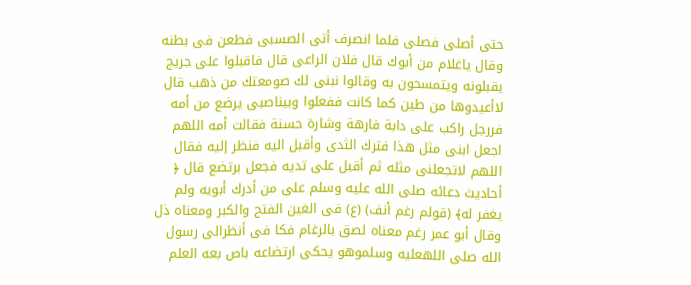حتى أصلى فصلى فلما انصرف أتى الصسبى فطعن فى بطنه وقال ياغلام من أبوك قال فلان الراعى قال فاقبلوا على جريج يقبلونه ويتمسحون به وقالوا نبنى لك صومعتك من ذهب قال لاأعيدوها من طين كما كانت ففعلوا وبيناصبى يرضع من أمه فررجل راكب على دابة فارهة وشارة حسنة فقالت أمه اللهم اجعل ابنى مثل هذا فترك الثدى وأقبل اليه فنظر إليه فقال اللهم لاتجعلنى مثله ثم أقبل على تديه فجعل برتضع قال ﴿ أحاديث دعائه صلى الله عليه وسلم على من أدرك أبويه ولم يغفر له﴾ (قولم رغم أنف) (ع) فى الغين الفتح والكبر ومعناه ذل وقال أبو عمر رغم معناه لصق بالرغام فكا فى أنظرالى رسول الله صلى اللهعليه وسلموهو يحكى ارتضاعه باص بعه العلم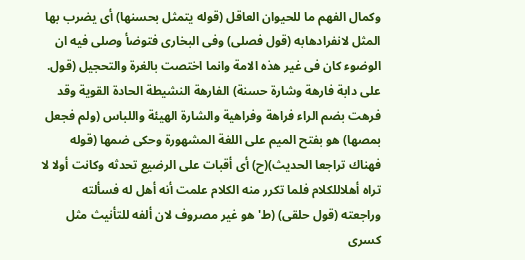وكمال الفهم ما للحيوان العاقل (قوله يتمثل بحسنها) أى يضرب بها المثل لانفرادهابه (قول فصلى) وفى البخارى فتوضأ وصلى فيه ان الوضوء كان فى غير هذه الامة وانما اختصت بالغرة والتحجيل (قول. على دابة فارهة وشارة حسنة) الفارهة النشيطة الحادة القوية وقد فرهت بضم الراء فراهة وفراهية والشارة الهيئة واللباس (ولم فجعل بمصها) هو بفتح الميم على اللغة المشهورة وحكى ضمها (قوله فهناك تراجعا الحديث)(ح) أى أقبات على الرضيع تحدثه وكانت أولا لا تراه أهلاللكلام فلما تكرر منه الكلام علمت أنه أهل له فسألته وراجعته (قول حلقى) (ط' هو غير مصروف لان ألفه للتأنيث مثل كسرى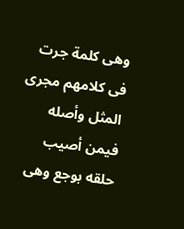وهى كلمة جرت فى كلامهم مجرى المثل وأصله فيمن أصيب حلقه بوجع وهى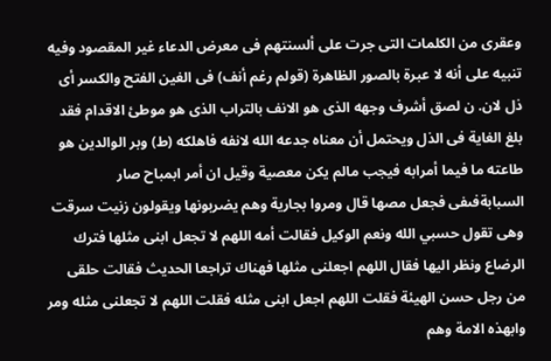وعقرى من الكلمات التى جرت على ألسنتهم فى معرض الدعاء غير المقصود وفيه تنبيه على أنه لا عبرة بالصور الظاهرة (قولم رغم أنف) فى الغين الفتح والكسر أى ذل لان. ن لصق أشرف وجهه الذى هو الانف بالتراب الذى هو موطئ الاقدام فقد بلغ الغاية فى الذل ويحتمل أن معناه جدعه الله لانفه فاهلكه (ط) وبر الوالدين هو طاعته ما فيما أمرابه فيجب مالم يكن معصية وقيل ان أمر ابمباح صار السبابةفىفى فجعل مصها قال ومروا بجارية وهم يضربونها ويقولون زنيت سرقت وهى تقول حسبي الله ونعم الوكيل فقالت أمه اللهم لا تجعل ابنى مثلها فترك الرضاع ونظر اليها فقال اللهم اجعلنى مثلها فهناك تراجعا الحديث فقالت حلقى من رجل حسن الهيئة فقلت اللهم اجعل ابنى مثله فقلت اللهم لا تجعلنى مثله ومر وابهذه الامة وهم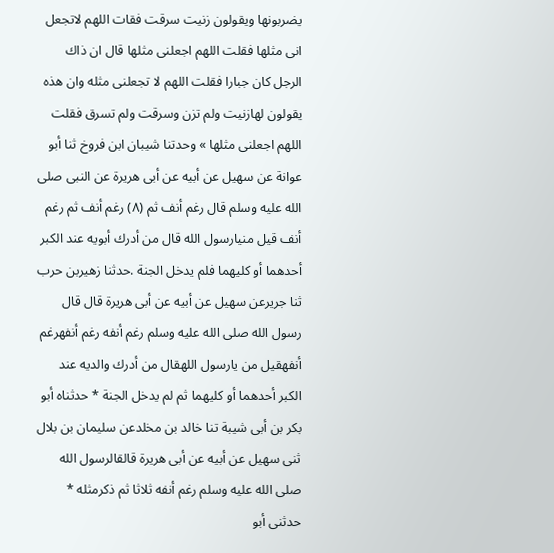يضربونها ويقولون زنيت سرقت فقات اللهم لاتجعل انى مثلها فقلت اللهم اجعلنى مثلها قال ان ذاك الرجل كان جبارا فقلت اللهم لا تجعلنى مثله وان هذه يقولون لهازنيت ولم تزن وسرقت ولم تسرق فقلت اللهم اجعلنى مثلها » وحدتنا شيبان ابن فروخ ثنا أبو عوانة عن سهيل عن أبيه عن أبى هريرة عن النبى صلى الله عليه وسلم قال رغم أنف ثم (٨) رغم أنف ثم رغم أنف قيل منيارسول الله قال من أدرك أبويه عند الكبر أحدهما أو كليهما فلم يدخل الجنة .حدثنا زهيربن حرب ثنا جريرعن سهيل عن أبيه عن أبى هريرة قال قال رسول الله صلى الله عليه وسلم رغم أنفه رغم أنفهرغم أنفهقيل من يارسول اللهقال من أدرك والديه عند الكبر أحدهما أو كليهما ثم لم يدخل الجنة * حدثناه أبو بكر بن أبى شيبة تنا خالد بن مخلدعن سليمان بن بلال ثنى سهيل عن أبيه عن أبى هريرة قالقالرسول الله صلى الله عليه وسلم رغم أنفه ثلاثا ثم ذكرمثله * حدثنى أبو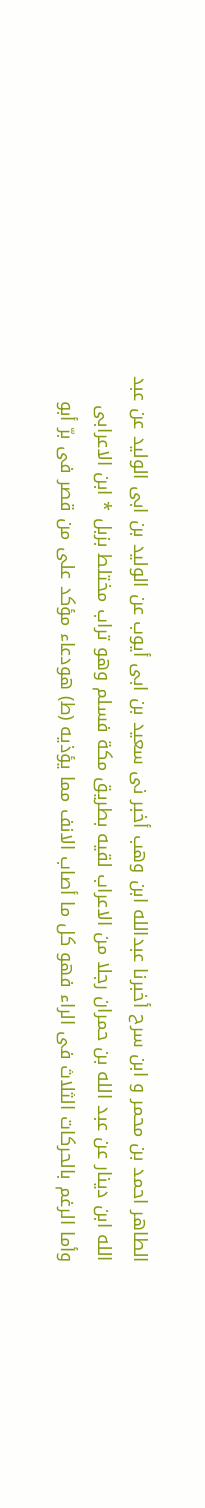الطاهر احمد بن محمر و ابن سرح أخبرنا عبدالله ابن وهب أخبر نى سعيد بن ابى أيوب عن الوليد بن ابى الوليد عن عبد الله ابن دينار عن عبد الله بن حمران رجلا من الاعراب لقيه بطريق مكة فسلم وهو تراب مختلط بزبل * ابن الاعرابى وأما الرغم بالحركات الثلاث فى الراء فهو كل ما أصاب الانف مما يؤذيه (ط) هودعاء مؤكد على من قصر فى برّ أبو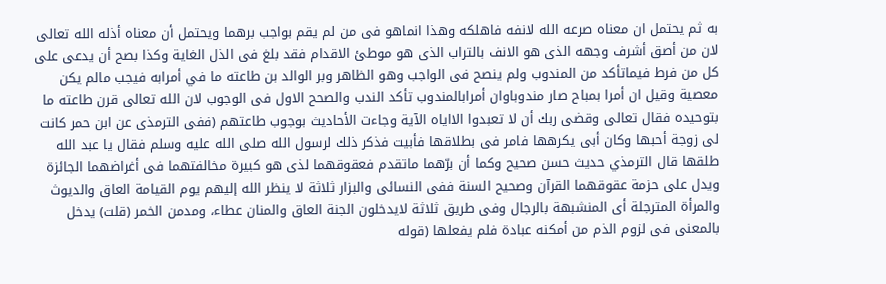به ثم يحتمل ان معناه صرعه الله لانفه فاهلكه وهذا انماهو فى من لم يقم بواجب برهما ويحتمل أن معناه أذله الله تعالى لان من أصق أشرف وجهه الذى هو الانف بالتراب الذى هو موطئ الاقدام فقد بلغ فى الذل الغاية وكذا بصح أن يدعى على كل من فرط فيماتأكد من المندوب ولم ينصح فى الواجب وهو الظاهر وبر الوالد بن طاعته ما في أمرابه فيجب مالم يكن معصية وقيل ان أمرا بمباح صار مندوباوان أمرابالمندوب تأكد الندب والصحح الاول فى الوجوب لان الله تعالى قرن طاعته ما بتوحيده فقال تعالى وقضى ربك أن لا تعبدوا الااياه الآية وجاءت الأحاديث بوجوب طاعتهم (ففى الترمذى عن ابن حمر كانت لى زوجة أحبها وكان أبى يكرهها فامر فى بطلاقها فأبيت فذكر ذلك لرسول الله صلى الله عليه وسلم فقال يا عبد الله طلقها قال الترمذي حديث حسن صحيح وكما أن برّهما ماتقدم فعقوقهما لذى هو كبيرة مخالفتهما فى أغراضهما الجائزة ويدل على حزمة عقوقهما القرآن وصحيح السنة ففى النسائى والبزار ثلاثة لا ينظر الله إليهم يوم القيامة العاق والديوث والمرأة المترجلة أى المنشبهة بالرجال وفى طريق ثلاثة لايدخلون الجنة العاق والمنان عطاء، ومدمن الخمر (قلت) يدخل بالمعنى فى لزوم الذم من أمكنه عبادة فلم يفعلها (قوله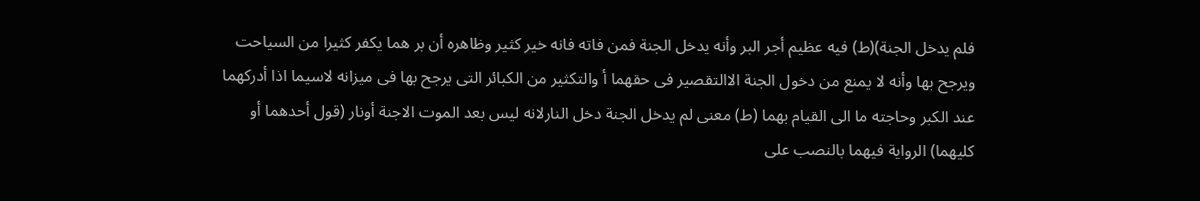فلم يدخل الجنة)(ط) فيه عظيم أجر البر وأنه يدخل الجنة فمن فاته فانه خير كثير وظاهره أن بر هما يكفر كثيرا من السياحت ويرجح بها وأنه لا يمنع من دخول الجنة الاالتقصير فى حقهما أ والتكثير من الكبائر التى يرجح بها فى ميزانه لاسيما اذا أدركهما عند الكبر وحاجته ما الى القيام بهما (ط) معنى لم يدخل الجنة دخل النارلانه ليس بعد الموت الاجنة أونار (قول أحدهما أو كليهما) الرواية فيهما بالنصب على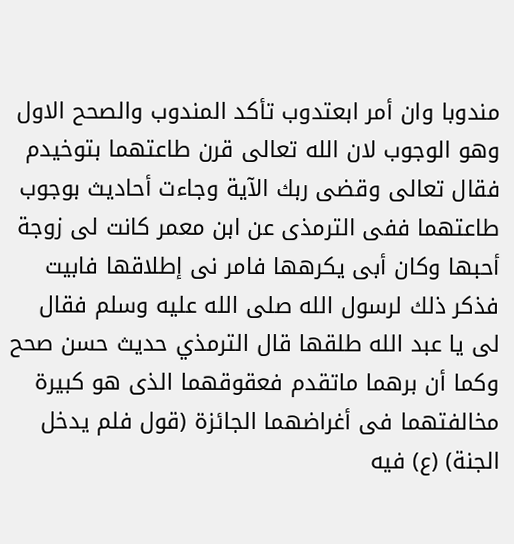مندوبا وان أمر ابعتدوب تأكد المندوب والصحح الاول وهو الوجوب لان الله تعالى قرن طاعتهما بتوخيدم فقال تعالى وقضى ربك الآية وجاءت أحاديث بوجوب طاعتهما ففى الترمذى عن ابن معمر كانت لى زوجة أحبها وكان أبى يكرهها فامر نى إطلاقها فابيت فذكر ذلك لرسول الله صلى الله عليه وسلم فقال لى يا عبد الله طلقها قال الترمذي حديث حسن صحح وكما أن برهما ماتقدم فعقوقهما الذى هو كبيرة مخالفتهما فى أغراضهما الجائزة (قول فلم يدخل الجنة) (ع) فيه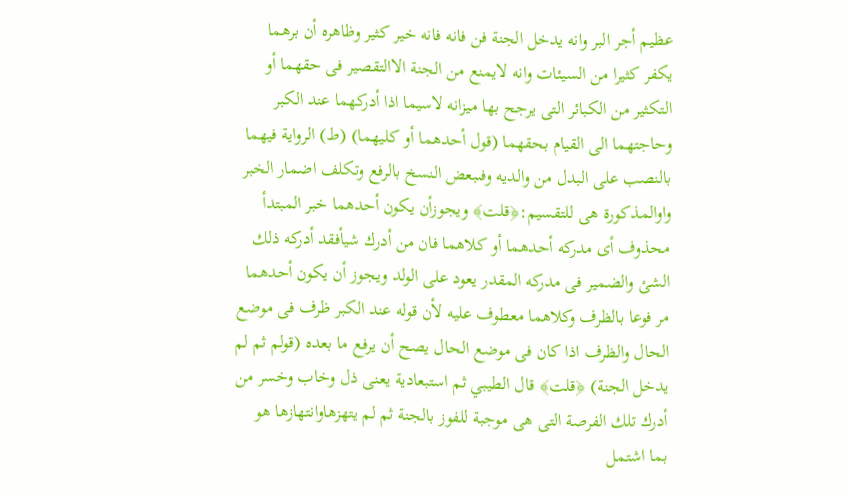عظيم أجر البر وانه يدخل الجنة فن فانه فانه خير كثير وظاهره أن برهما يكفر كثيرا من السيئات وانه لايمنع من الجنة الاالتقصير فى حقهما أو التكثير من الكبائر التى يرجح بها ميزانه لاسيما اذا أدركهما عند الكبر وحاجتهما الى القيام بحقهما (قول أحدهما أو كليهما) (ط) الرواية فيهما بالنصب على البدل من والديه وفىبعض النسخ بالرفع وتكلف اضمار الخبر واوالمذكورة هى للتقسيم:﴿قلت﴾ ويجوزأن يكون أحدهما خبر المبتدأ محذوف أى مدركه أحدهما أو كلاهما فان من أدرك شيأفقد أدركه ذلك الشئ والضمير فى مدركه المقدر يعود على الولد ويجوز أن يكون أحدهما مر فوعا بالظرف وكلاهما معطوف عليه لأن قوله عند الكبر ظرف فى موضع الحال والظرف اذا كان فى موضع الحال يصح أن يرفع ما بعده (قولم ثم لم يدخل الجنة) ﴿قلت﴾ قال الطيبي ثم استبعادية يعنى ذل وخاب وخسر من أدرك تلك الفرصة التى هى موجبة للفوز بالجنة ثم لم يتهزهاوانتهازها هو بما اشتمل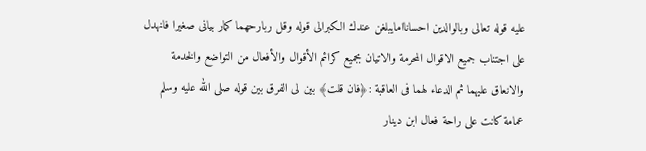عليه قوله تعالى وبالوالدین احساناامايبلغن عندك الكبرالی قوله وقل ربارحهما كمار بیانی صغيرا فانهدل على اجتناب جميع الاقوال المحرمة والاتيان بجميع كرائم الأقوال والأفعال من التواضع والخدمة والانعاق عليهما ثم الدعاء لهما فى العاقبة :﴿فان قلت﴾ بين لى الفرق بين قوله صلى الله عليه وسلم عمامة كانت على راحة فعال ابن دينار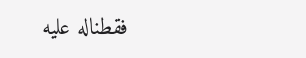فقطناله عليه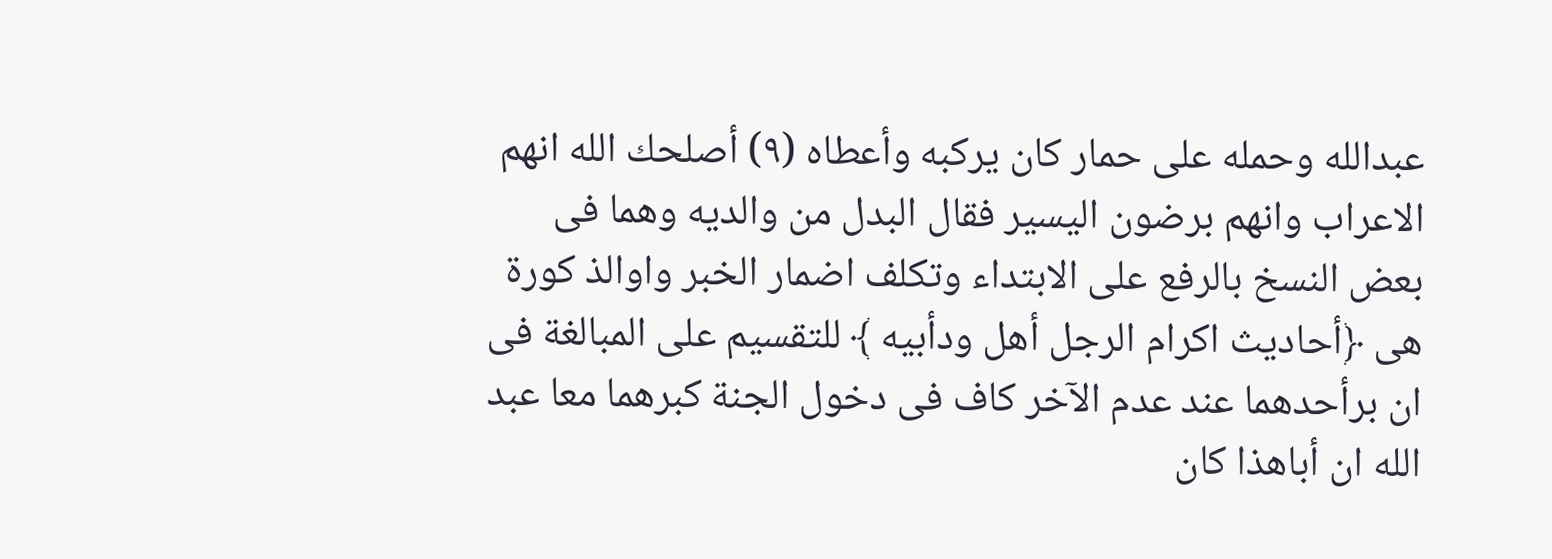عبدالله وحمله على حمار كان يركبه وأعطاه (٩) أصلحك الله انهم الاعراب وانهم برضون اليسير فقال البدل من والديه وهما فى بعض النسخ بالرفع على الابتداء وتكلف اضمار الخبر واوالذ كورة هى ﴿أحاديث اكرام الرجل أهل ودأبيه ﴾ للتقسيم على المبالغة فى ان برأحدهما عند عدم الآخر كاف فى دخول الجنة كبرهما معا عبد الله ان أباهذا كان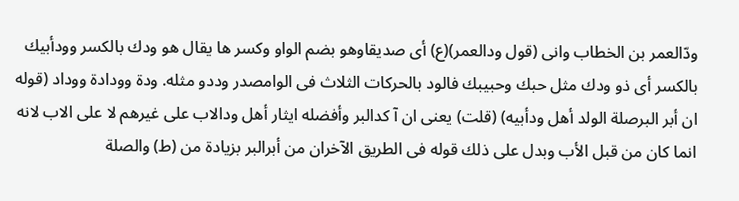ودّالعمر بن الخطاب وانى (قول ودالعمر)(ع) أى صديقاوهو بضم الواو وكسر ها يقال هو ودك بالكسر وودأبيك بالكسر أى ذو ودك مثل حبك وحبيبك فالود بالحركات الثلاث فى الوامصدر وددو مثله. ودة وودادة ووداد (قوله ان أبر البرصلة الولد أهل ودأبيه) (قلت) يعنى ان آ كدالبر وأفضله ايثار أهل ودالاب على غيرهم لا على الاب لانه انما كان من قبل الأب وبدل على ذلك قوله فى الطريق الآخران من أبرالبر بزيادة من (ط) والصلة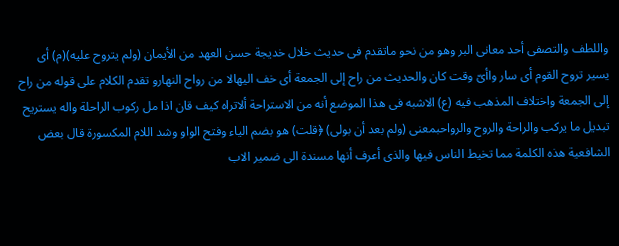واللطف والتصفى أحد معانى البر وهو من نحو ماتقدم فى حديث خلال خديجة حسن العهد من الأيمان (ولم يتروح عليه)(م) أى يسير تروح القوم أى سار واأىّ وقت كان والحديث من راح إلى الجمعة أى خف اليهالا من رواح النهارو تقدم الكلام على قوله من راح إلى الجمعة واختلاف المذهب فيه (ع) الاشبه فى هذا الموضع أنه من الاستراحة ألاتراه كيف قان اذا مل ركوب الراحلة واله يستريح تبديل ما يركب والراحة والروح والرواحبمعنى (ولم بعد أن بولى) ﴿قلت) هو بضم الياء وفتح الواو وشد اللام المكسورة قال بعض الشافعية هذه الكلمة مما تخيط الناس فيها والذى أعرف أنها مسندة الى ضمير الاب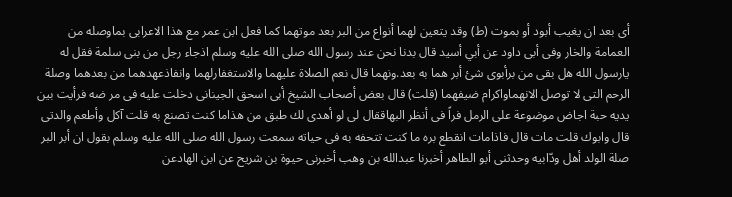أى بعد ان يغيب أبود أو بموت (ط) وقد يتعين لهما أنواع من البر بعد موتهما كما فعل ابن عمر مع هذا الاعرابى بماوصله من العمامة والخار وفى أبى داود عن أبي أسيد قال بدنا نحن عند رسول الله صلى الله عليه وسلم اذجاء رجل من بنى سلمة فقل له يارسول الله هل بقى من برأبوى شئ أبر هما به بعد.ونهما قال نعم الصلاة عليهما والاستغفارلهما وانفاذعهدهما من بعدهما وصلة الرحم التى لا توصل الانهماواكرام ضيفهما (قلت) قال بعض أصحاب الشيخ أبى اسحق الجينانى دخلت عليه فى مر ضه فرأيت بين يديه حبة اجاض موضوعة على الرمل فراً فى أنظر البهاققال لى لو أهدى لك طبق من هذاما كنت تصنع به قلت آكل وأطعم والدتى قال وابوك قلت مات قال فاذامات انقطع بره ما كنت تتحفه به فى حياته سمعت رسول الله صلى الله عليه وسلم بقول ان أبر البر صلة الولد أهل ودّابيه وحدثنى أبو الطاهر أخبرنا عبدالله بن وهب أخبرنى حيوة بن شريح عن ابن الهادعن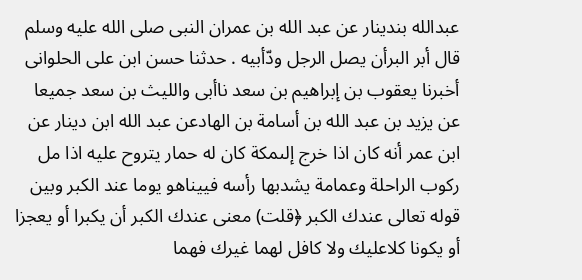عبدالله بندينار عن عبد الله بن عمران النبى صلى الله عليه وسلم قال أبر البرأن يصل الرجل ودّأبيه . حدثنا حسن ابن على الحلوانى أخبرنا يعقوب بن إبراهيم بن سعد ناأبى والليث بن سعد جميعا عن يزيد بن عبد الله بن أسامة بن الهادعن عبد الله ابن دينار عن ابن عمر أنه كان اذا خرج إلىمكة كان له حمار يتروح عليه اذا مل ركوب الراحلة وعمامة يشدبها رأسه فييناهو يوما عند الكبر وبين قوله تعالى عندك الكبر ﴿قلت) معنى عندك الكبر أن يكبرا أو يعجزا أو يكونا کلاعليك ولا كافل لهما غيرك فهما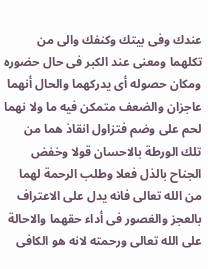عندك وفى بيتك وكنفك والى من تكلهما ومعنى عند الكبر فى حال حضوره ومكان حصوله أى يدركهما والحال أنهما عاجزان والضعف متمكن فيه ما ولا نهما لحم على وضم فتزاول انقاذ هما من تلك الورطة بالاحسان قولا وخفض الجناح بالذل فعلا وطلب الرحمة لهما من الله تعالى فانه يدل على الاعتراف بالعجز والغصور فى أداء حقهما والاحالة على الله تعالى ورحمته لانه هو الكافى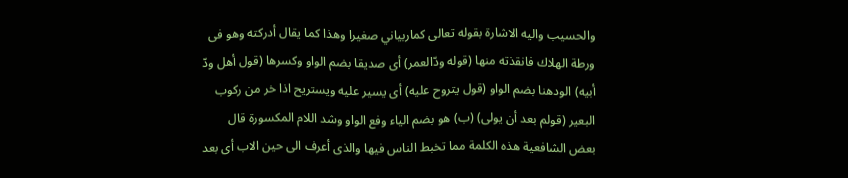والحسيب واليه الاشارة بقوله تعالى كماربياني صغيرا وهذا كما يقال أدركته وهو فى ورطة الهلاك فانقذته منها (قوله ودّالعمر) أى صديقا بضم الواو وكسرها (قول أهل ودّ أبيه) الودهنا بضم الواو (قول يتروح عليه) أى يسير عليه ويستريح اذا خر من ركوب البعير (قولم بعد أن يولى) (ب) هو بضم الياء وفع الواو وشد اللام المكسورة قال بعض الشافعية هذه الكلمة مما تخبط الناس فيها والذى أعرف الى حين الاب أى بعد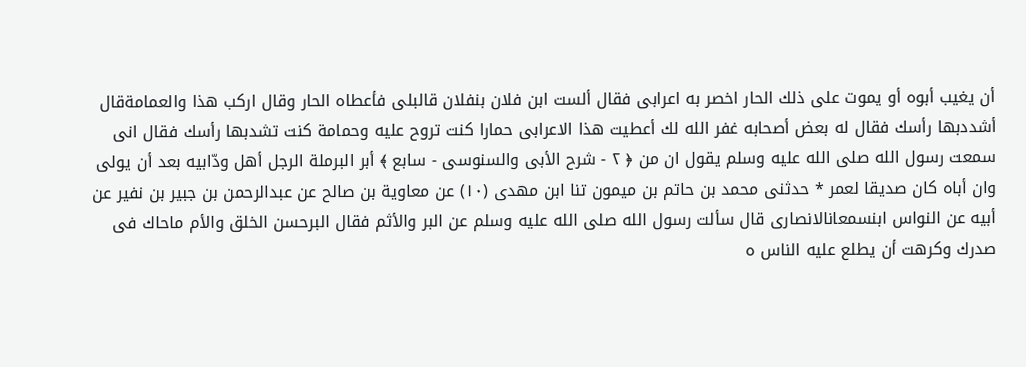أن يغيب أبوه أو يموت على ذلك الحار اخصر به اعرابى فقال ألست ابن فلان بنفلان قالبلى فأعطاه الحار وقال اركب هذا والعمامةقال أشددبها رأسك فقال له بعض أصحابه غفر الله لك أعطيت هذا الاعرابى حمارا كنت تروح عليه وحمامة كنت تشدبها رأسك فقال انى سمعت رسول الله صلى الله عليه وسلم يقول ان من ﴿ ٢ - شرح الأبى والسنوسى - سابع ﴾ أبر البرملة الرجل أهل ودّابيه بعد أن يولى وان أباه كان صديقا لعمر * حدثنى محمد بن حاتم بن ميمون تنا ابن مهدى (١٠) عن معاوية بن صالح عن عبدالرحمن بن جبير بن نفير عن أبيه عن النواس ابنسمعانالانصاری قال سألت رسول الله صلى الله عليه وسلم عن البر والأثم فقال البرحسن الخلق والأم ماحاك فى صدرك وكرهت أن يطلع عليه الناس ہ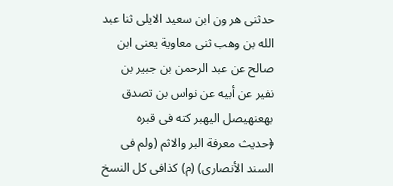حدثنی هر ون ابن سعيد الايلى ثنا عبد الله بن وهب ثنى معاوية يعنى ابن صالح عن عبد الرحمن بن جبير بن نفير عن أبيه عن نواس بن تصدق بهعنهيصل اليهبر كته فى قبره ﴿حديث معرفة البر والاثم (ولم فى السند الأنصارى) (م) كذافى كل النسخ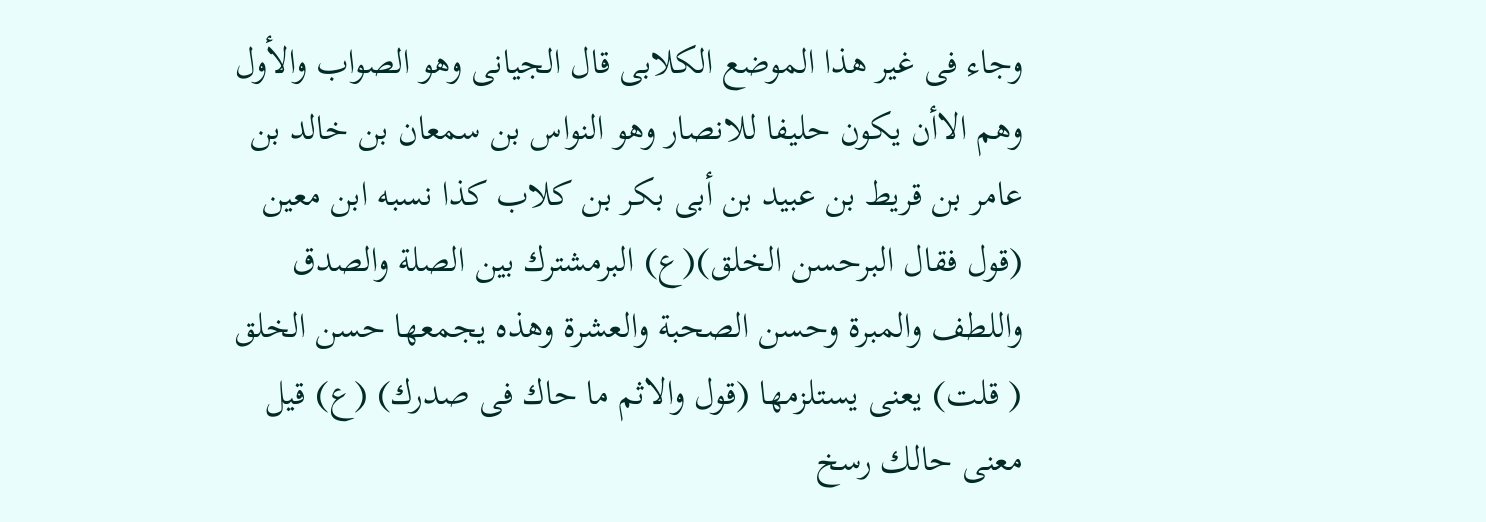وجاء فى غير هذا الموضع الكلابى قال الجيانى وهو الصواب والأول وهم الاأن يكون حليفا للانصار وهو النواس بن سمعان بن خالد بن عامر بن قريط بن عبيد بن أبى بكر بن كلاب كذا نسبه ابن معين (قول فقال البرحسن الخلق)(ع) البرمشترك بين الصلة والصدق واللطف والمبرة وحسن الصحبة والعشرة وهذه يجمعها حسن الخلق ( قلت) يعنى يستلزمها (قول والاثم ما حاك فى صدرك) (ع) قيل معنى حالك رسخ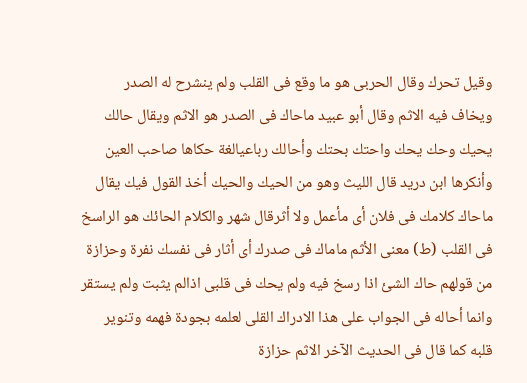وقيل تحرك وقال الحربى هو ما وقع فى القلب ولم ينشرح له الصدر ويخاف فيه الاثم وقال أبو عبيد ماحاك فى الصدر هو الاثم ويقال حالك يحيك وحك يحك واحتك بحتك وأحالك رباعيالغة حكاها صاحب العين وأنكرها ابن دريد قال الليث وهو من الحيك والحيك أخذ القول فيك يقال ماحاك كلامك فى فلان أى مأعمل ولا أثرقال شهر والكلام الحائك هو الراسخ فى القلب (ط) معنى الأثم ماماك فى صدرك أى أثار فى نفسك نفرة وحزازة من قولهم حاك الشئ اذا رسخ فيه ولم يحك فى قلبى اذالم يثبت ولم يستقر وانما أحاله فى الجواب على هذا الادراك القلى لعلمه بجودة فهمه وتنوير قلبه كما قال فى الحديث الآخر الاثم حزازة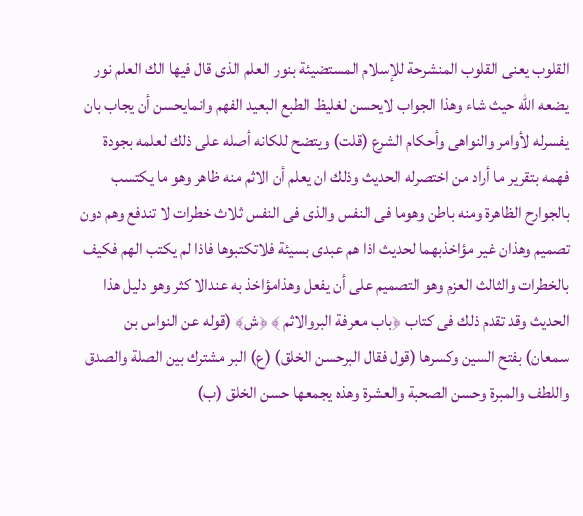القلوب يعنى القلوب المنشرحة للإسلام المستضيئة بنور العلم الذى قال فيها الك العلم نور يضعه الله حيث شاء وهذا الجواب لايحسن لغليظ الطبع البعيد الفهم وانمايحسن أن يجاب بان يفسرله لأوامر والنواهى وأحكام الشرع (قلت) ويتضح للكانه أصله على ذلك لعلمه بجودة فهمه بتقرير ما أراد من اختصرله الحديث وذلك ان يعلم أن الاثم منه ظاهر وهو ما يكتسب بالجوارح الظاهرة ومنه باطن وهوما فى النفس والذى فى النفس ثلاث خطرات لا تندفع وهم دون تصميم وهذان غير مؤاخذبهما لحديث اذا هم عبدى بسيئة فلاتكتبوها فاذا لم يكتب الهم فكيف بالخطرات والثالث العزم وهو التصميم على أن يفعل وهذامؤاخذ به عندالا كثر وهو دليل هذا الحديث وقد تقدم ذلك فى كتاب ﴿باب معرفة البروالاثم ﴾ ﴿ش﴾ (قوله عن النواس بن سمعان) بفتح السين وكسرها (قول فقال البرحسن الخلق) (ع) البر مشترك بين الصلة والصدق واللطف والمبرة وحسن الصحبة والعشرة وهذه يجمعها حسن الخلق (ب)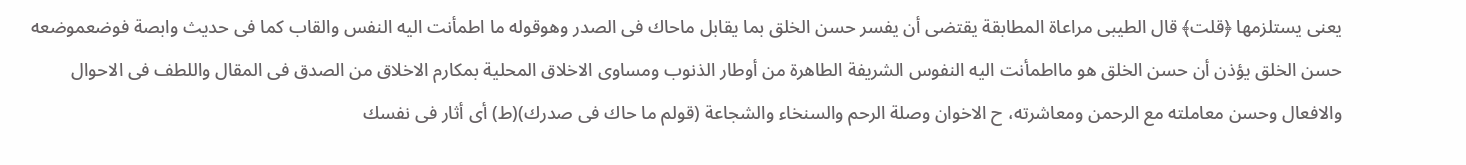يعنى يستلزمها ﴿قلت﴾ قال الطيبى مراعاة المطابقة يقتضى أن يفسر حسن الخلق بما يقابل ماحاك فى الصدر وهوقوله ما اطمأنت اليه النفس والقاب كما فى حديث وابصة فوضعموضعه حسن الخلق يؤذن أن حسن الخلق هو مااطمأنت اليه النفوس الشريفة الطاهرة من أوطار الذنوب ومساوى الاخلاق المحلية بمكارم الاخلاق من الصدق فى المقال واللطف فى الاحوال والافعال وحسن معاملته مع الرحمن ومعاشرته، ح الاخوان وصلة الرحم والسنخاء والشجاعة (قولم ما حاك فى صدرك)(ط) أى أثار فى نفسك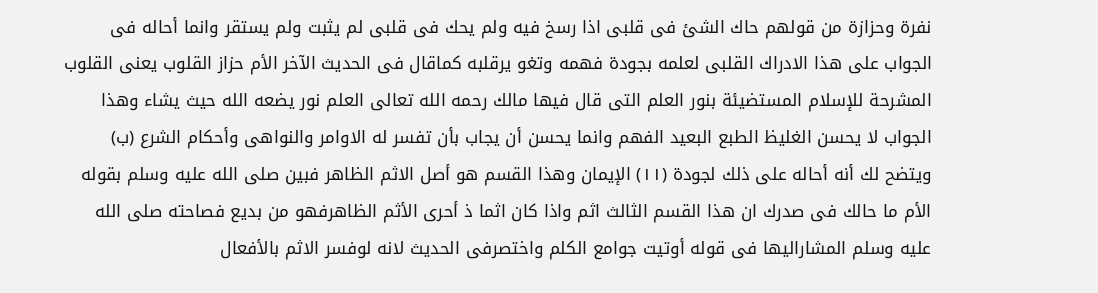نفرة وحزازة من قولهم حاك الشئ فى قلبى اذا رسخ فيه ولم يحك فى قلبى لم يثبت ولم يستقر وانما أحاله فى الجواب على هذا الادراك القلبى لعلمه بجودة فهمه وتغو يرقلبه كماقال فى الحديث الآخر الأم حزاز القلوب يعنى القلوب المشرحة للإسلام المستضيئة بنور العلم التى قال فيها مالك رحمه الله تعالى العلم نور يضعه الله حيث يشاء وهذا الجواب لا يحسن الغليظ الطبع البعيد الفهم وانما يحسن أن يجاب بأن تفسر له الاوامر والنواهى وأحكام الشرع (ب) ويتضح لك أنه أحاله على ذلك لجودة (١١) الإيمان وهذا القسم هو أصل الاثم الظاهر فبين صلى الله عليه وسلم بقوله الأم ما حالك فى صدرك ان هذا القسم الثالث اثم واذا كان اثما ذ أحرى الأثم الظاهرفهو من بديع فصاحته صلى الله عليه وسلم المشاراليها فى قوله أوتيت جوامع الكلم واختصرفى الحديث لانه لوفسر الاثم بالأفعال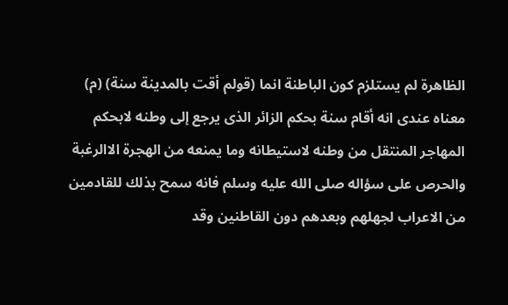الظاهرة لم يستلزم كون الباطنة انما (قولم أقت بالمدينة سنة) (م) معناه عندى انه أقام سنة بحكم الزائر الذى يرجع إلى وطنه لابحكم المهاجر المنتقل من وطنه لاستيطانه وما يمنعه من الهجرة الاالرغبة والحرص على سؤاله صلى الله عليه وسلم فانه سمح بذلك للقادمين من الاعراب لجهلهم وبعدهم دون القاطنين وقد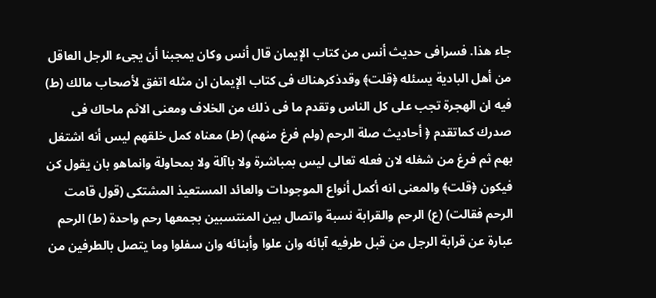جاء هذا. فسرافى حديث أنس من كتاب الإيمان قال أنس وكان يمجبنا أن يجىء الرجل العاقل من أهل البادية يسئله ﴿قلت﴾ وقدذكرهناك فى كتاب الإيمان ان مثله اتفق لأصحاب مالك (ط) فيه ان الهجرة تجب على كل الناس وتقدم ما فى ذلك من الخلاف ومعنى الاثم ماحاك فى صدرك كماتقدم ﴿ أحاديث صلة الرحم (ولم فرغ منهم) (ط) معناه كمل خلقهم ليس أنه اشتغل بهم ثم فرغ من شغله لان فعله تعالى ليس بمباشرة ولا باآلة ولا بمحاولة وانماهو بان يقول كن فيكون ﴿قلت﴾ والمعنى انه أكمل أنواع الموجودات والعائد المستعيذ المشتكى (قول قامت الرحم فقالت) (ع) الرحم والقرابة نسبة واتصال بين المنتسبين بجمعها رحم واحدة (ط) الرحم عبارة عن قرابة الرجل من قبل طرفيه آبائه وان علوا وأبنائه وان سفلوا وما يتصل بالطرفين من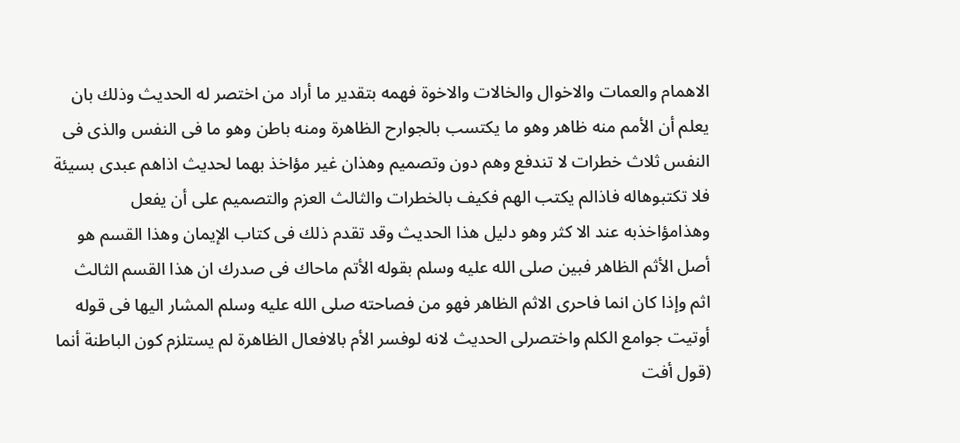الاهمام والعمات والاخوال والخالات والاخوة فهمه بتقدير ما أراد من اختصر له الحديث وذلك بان يعلم أن الأمم منه ظاهر وهو ما يكتسب بالجوارح الظاهرة ومنه باطن وهو ما فى النفس والذى فى النفس ثلاث خطرات لا تندفع وهم دون وتصميم وهذان غير مؤاخذ بهما لحديث اذاهم عبدى بسيئة فلا تكتبوهاله فاذالم يكتب الهم فكيف بالخطرات والثالث العزم والتصميم على أن يفعل وهذامؤاخذبه عند الا كثر وهو دليل هذا الحديث وقد تقدم ذلك فى كتاب الإيمان وهذا القسم هو أصل الأثم الظاهر فبين صلى الله عليه وسلم بقوله الأتم ماحاك فى صدرك ان هذا القسم الثالث اثم وإذا كان انما فاحرى الاثم الظاهر فهو من فصاحته صلى الله عليه وسلم المشار اليها فى قوله أوتيت جوامع الكلم واختصرلى الحديث لانه لوفسر الأم بالافعال الظاهرة لم يستلزم كون الباطنة أنما (قول أفت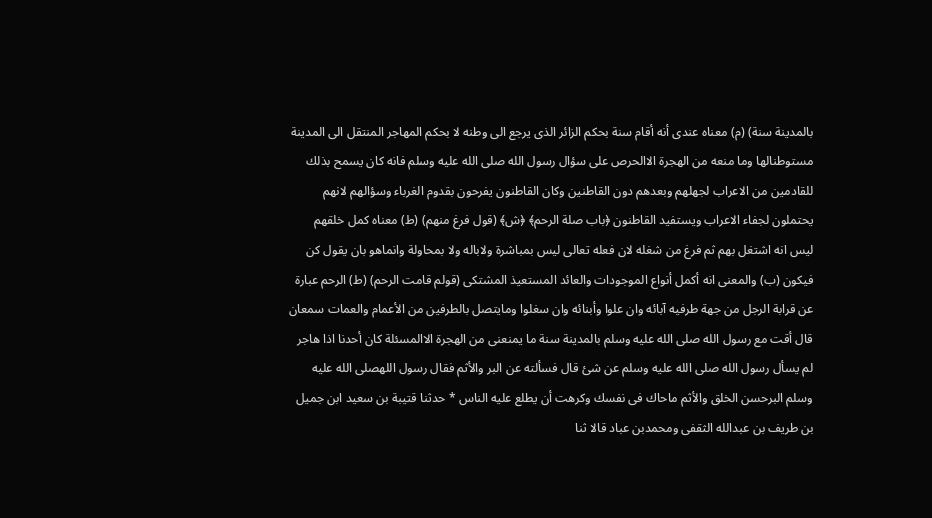بالمدينة سنة) (م) معناه عندى أنه أقام سنة بحكم الزائر الذى يرجع الى وطنه لا بحكم المهاجر المنتقل الى المدينة مستوطنالها وما منعه من الهجرة الاالحرص على سؤال رسول الله صلى الله عليه وسلم فانه كان يسمح بذلك للقادمين من الاعراب لجهلهم وبعدهم دون القاطنين وكان القاطنون يفرحون بقدوم الغرباء وسؤالهم لانهم يحتملون لجفاء الاعراب ويستفيد القاطنون ﴿باب صلة الرحم﴾ ﴿ش﴾ (قول فرغ منهم) (ط) معناه كمل خلقهم ليس انه اشتغل بهم ثم فرغ من شغله لان فعله تعالى ليس بمباشرة ولاباله ولا بمحاولة وانماهو بان يقول كن فيكون (ب) والمعنى انه أكمل أنواع الموجودات والعائد المستعيذ المشتكى (قولم قامت الرحم) (ط) الرحم عبارة عن قرابة الرجل من جهة طرفيه آبائه وان علوا وأبنائه وان سغلوا ومايتصل بالطرفين من الأعمام والعمات سمعان قال أقت مع رسول الله صلى الله عليه وسلم بالمدينة سنة ما يمنعنى من الهجرة الاالمسئلة كان أحدنا اذا هاجر لم يسأل رسول الله صلى الله عليه وسلم عن شئ قال فسألته عن البر والأثم فقال رسول اللهصلى الله عليه وسلم البرحسن الخلق والأثم ماحاك فى نفسك وكرهت أن يطلع عليه الناس * حدثنا قتيبة بن سعيد ابن جميل بن طريف بن عبدالله الثقفى ومحمدبن عباد قالا ثنا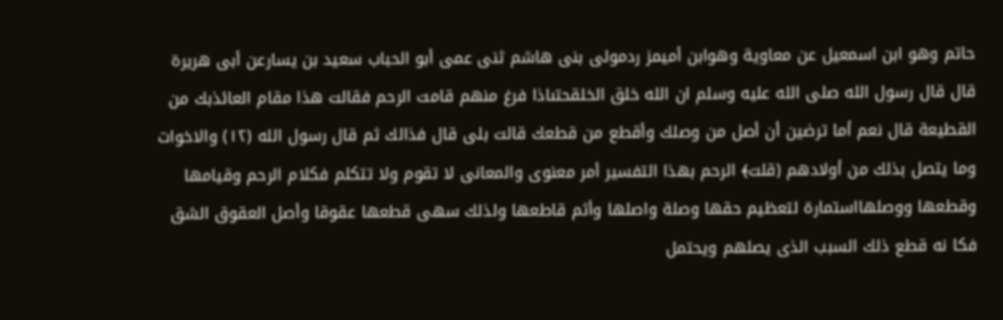حاتم وهو ابن اسمعيل عن معاوية وهوابن أمیمز ردمولى بنى هاشم ثنى عمى أبو الحباب سعيد بن يسارعن أبى هريرة قال قال رسول الله صلى الله عليه وسلم ان الله خلق الخلقحتىاذا فرغ منهم قامت الرحم فقالت هذا مقام العائذبك من القطيعة قال نعم أما ترضين أن أصل من وصلك وأقطع من قطعك قالت بلى قال فذالك ثم قال رسول الله (١٢) والاخوات وما يتصل بذلك من أولادهم (قلت﴾ الرحم بهذا التفسير أمر معنوى والمعانى لا تقوم ولا تتكلم فكلام الرحم وقيامها وقطعها ووصلهااستمارة لتعظيم حقها وصلة واصلها وأثم قاطعها ولذلك سهى قطعها عقوقا وأصل العقوق الشق فكا نه قطع ذلك السبب الذى يصلهم ويحتمل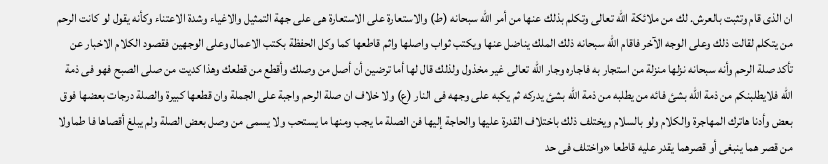ان الذى قام وتثبت بالعرش. لك من ملائكة الله تعالى وتكلم بذلك عنها من أمر الله سبحانه (ط) والاستعارة على الاستعارة هى على جهة التمثيل والاغياء وشدة الاعتناء وكأنه يقول لو كانت الرحم من يتكلم لقالت ذلك وعلى الوجه الآخر فاقام الله سبحانه ذلك الملك يناضل عنها ويكتب ثواب واصلها واثم قاطعها كما وكل الحفظة بكتب الاعمال وعلى الوجهين فقصود الكلام الاخبار عن تأكد صلة الرحم وأنه سبحانه نزلها منزلة من استجار به فاجاره وجار الله تعالى غير مخذول ولذلك قال لها أما ترضين أن أصل من وصلك وأقطع من قطعك وهذا كديت من صلى الصبح فهو فى ذمة اللّه فلايطلبنكم من ذمة الله بشئ فائه من يطلبه من ذمة الله بشئ يدركه ثم يكبه على وجهه فى النار (ع) ولا خلاف ان صلة الرحم واجبة على الجملة وان قطعها كبيرة والصلة درجات بعضها فوق بعض وأدنا هاترك المهاجرة والكلام ولو بالسلام ويختلف ذلك باختلاف القدرة عليها والحاجة إليها فن الصلة ما يجب ومنها ما يستحب ولا يسمى من وصل بعض الصلة ولم يبلغ أقصاها فا طماولا من قصر هما ينبغى أو قصرهما يقدر عليه قاطعا «واختلف فى حد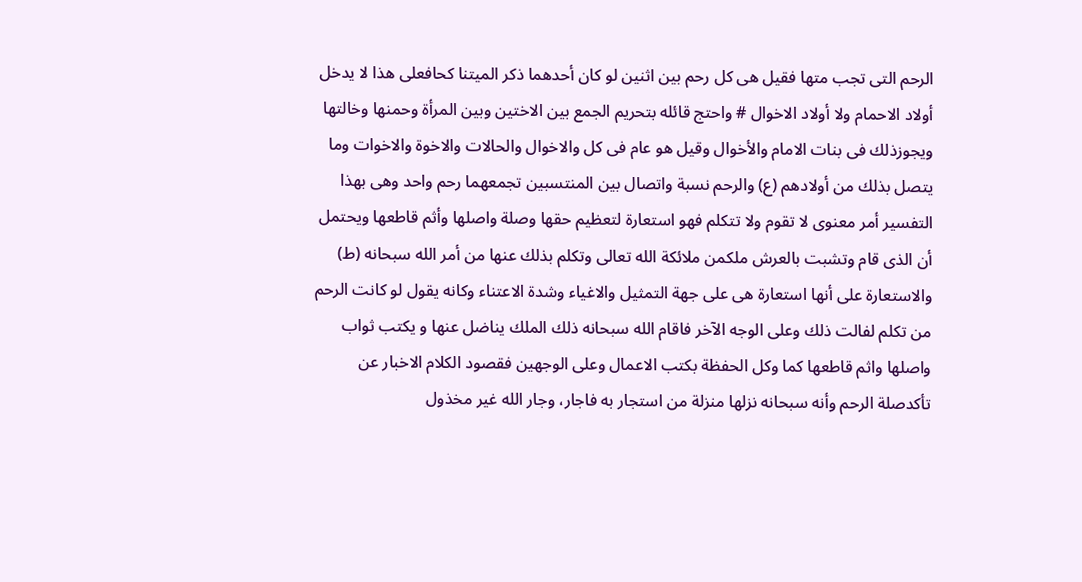الرحم التى تجب متها فقيل هى كل رحم بين اثنين لو كان أحدهما ذكر الميتنا كحافعلى هذا لا يدخل أولاد الاحمام ولا أولاد الاخوال # واحتج قائله بتحريم الجمع بين الاختين وبين المرأة وحمنها وخالتها ويجوزذلك فى بنات الامام والأخوال وقيل هو عام فى كل والاخوال والحالات والاخوة والاخوات وما يتصل بذلك من أولادهم (ع) والرحم نسبة واتصال بين المنتسبين تجمعهما رحم واحد وهى بهذا التفسير أمر معنوى لا تقوم ولا تتكلم فهو استعارة لتعظيم حقها وصلة واصلها وأثم قاطعها ويحتمل أن الذى قام وتشبت بالعرش ملكمن ملائكة الله تعالى وتكلم بذلك عنها من أمر الله سبحانه (ط) والاستعارة على أنها استعارة هى على جهة التمثيل والاغياء وشدة الاعتناء وكانه يقول لو كانت الرحم من تكلم لفالت ذلك وعلى الوجه الآخر فاقام الله سبحانه ذلك الملك يناضل عنها و يكتب ثواب واصلها واثم قاطعها كما وكل الحفظة بكتب الاعمال وعلى الوجهين فقصود الكلام الاخبار عن تأكدصلة الرحم وأنه سبحانه نزلها منزلة من استجار به فاجار، وجار الله غير مخذول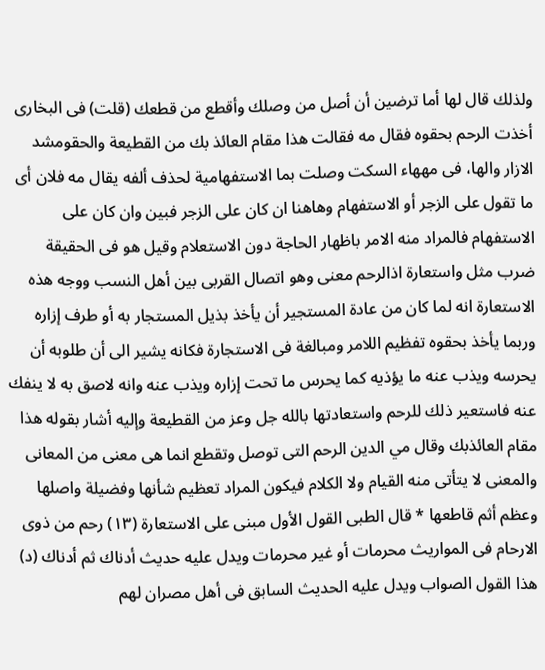ولذلك قال لها أما ترضين أن أصل من وصلك وأقطع من قطعك (قلت) فى البخارى أخذت الرحم بحقوه فقال مه فقالت هذا مقام العائذ بك من القطيعة والحقومشد الازار والها، فى مههاء السكت وصلت بما الاستفهامية لحذف ألفه يقال مه فلان أى ما تقول على الزجر أو الاستفهام وهاهنا ان كان على الزجر فبين وان كان على الاستفهام فالمراد منه الامر باظهار الحاجة دون الاستعلام وقيل هو فى الحقيقة ضرب مثل واستعارة اذالرحم معنى وهو اتصال القربى بين أهل النسب ووجه هذه الاستعارة انه لما كان من عادة المستجير أن يأخذ بذيل المستجار به أو طرف إزاره وربما يأخذ بحقوه تفظيم اللامر ومبالغة فى الاستجارة فكانه يشير الى أن طلوبه أن يحرسه ويذب عنه ما يؤذيه كما يحرس ما تحت إزاره ويذب عنه وانه لاصق به لا ينفك عنه فاستعير ذلك للرحم واستعادتها بالله جل وعز من القطيعة وإليه أشار بقوله هذا مقام العائذبك وقال مي الدين الرحم التى توصل وتقطع انما هى معنى من المعانى والمعنى لا يتأتى منه القيام ولا الكلام فيكون المراد تعظيم شأنها وفضيلة واصلها وعظم أثم قاطعها * قال الطبى القول الأول مبنى على الاستعارة (١٣) رحم من ذوى الارحام فى المواريث محرمات أو غير محرمات ويدل عليه حديث أدناك ثم أدناك (د) هذا القول الصواب ويدل عليه الحديث السابق فى أهل مصران لهم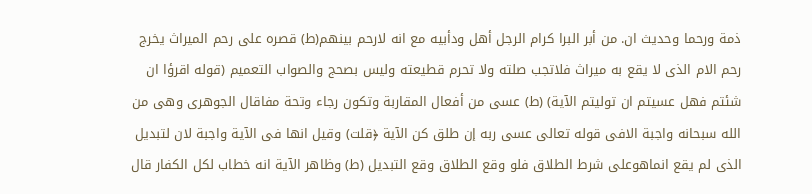ذمة ورحما وحديث ان. من أبر البرا كرام الرجل أهل ودأبيه مع انه لارحم بينهم(ط) قصره على رحم الميراث يخرج رحم الام الذى لا يقع به ميراث فلاتجب صلته ولا تحرم قطيعته وليس بصحج والصواب التعميم (قوله اقرؤا ان شئتم فهل عسيتم ان توليتم الآية) (ط) عسى من أفعال المقاربة وتكون رجاء وتحة مفاقال الجوهرى وهى من الله سبحانه واجبة الافى قوله تعالى عسى ربه إن طلق كن الآية ﴿قلت) وقيل انها فى الآية واجبة لان لتبديل الذى لم يقع انماهوعلى شرط الطلاق فلو وقع الطلاق وقع التبديل (ط) وظاهر الآية انه خطاب لكل الكفار قال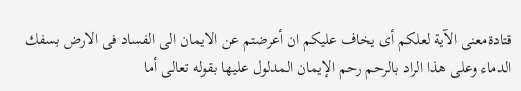قتادةمعنى الآية لعلكم أى يخاف عليكم ان أعرضتم عن الايمان الى الفساد فى الارض بسفك الدماء وعلى هذا الراد بالرحم رحم الإيمان المدلول عليها بقوله تعالى أما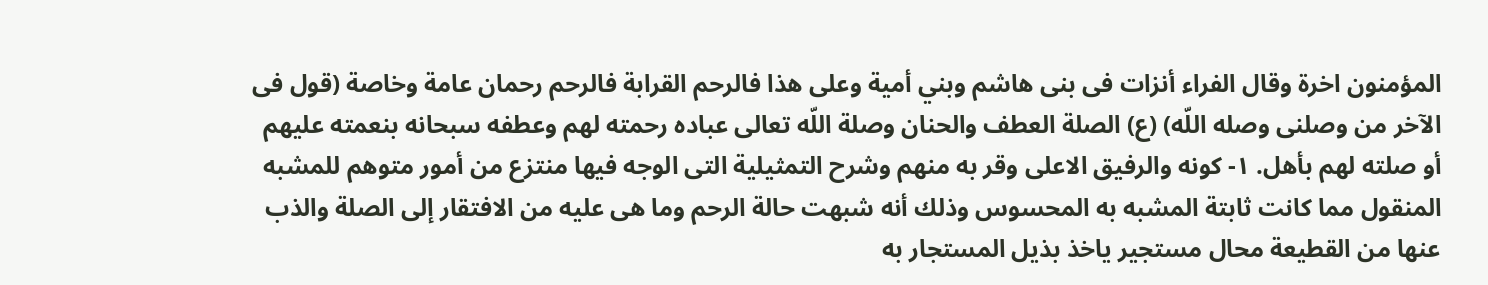المؤمنون اخرة وقال الفراء أنزات فى بنى هاشم وبني أمية وعلى هذا فالرحم القرابة فالرحم رحمان عامة وخاصة (قول فى الآخر من وصلنى وصله اللّه) (ع) الصلة العطف والحنان وصلة اللّه تعالى عباده رحمته لهم وعطفه سبحانه بنعمته عليهم أو صلته لهم بأهل. ١- كونه والرفيق الاعلى وقر به منهم وشرح التمثيلية التى الوجه فيها منتزع من أمور متوهم للمشبه المنقول مما كانت ثابتة المشبه به المحسوس وذلك أنه شبهت حالة الرحم وما هى عليه من الافتقار إلى الصلة والذب عنها من القطيعة محال مستجير ياخذ بذيل المستجار به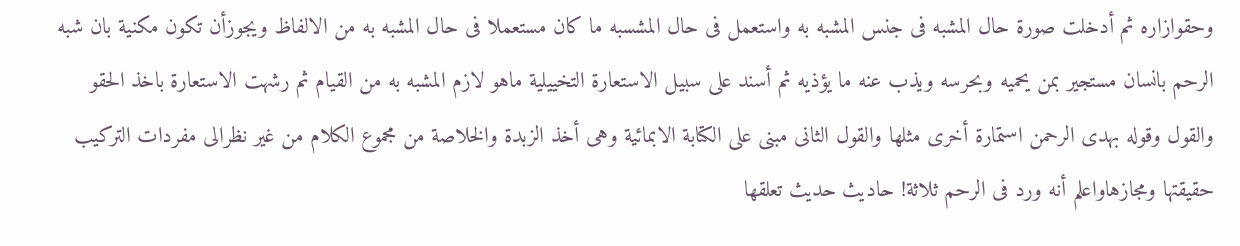وحقوازاره ثم أدخلت صورة حال المشبه فى جنس المشبه به واستعمل فى حال المشسبه ما كان مستعملا فى حال المشبه به من الالفاظ ويجوزأن تكون مكنية بان شبه الرحم بانسان مستجير بمن يحميه وبحرسه ويذب عنه ما يؤذيه ثم أسند على سبيل الاستعارة التخييلية ماهو لازم المشبه به من القيام ثم رشهت الاستعارة باخذ الحقو والقول وقوله بهدى الرحمن استمارة أخرى مثلها والقول الثانى مبنى على الكتابة الابمائية وهى أخذ الزبدة والخلاصة من مجموع الكلام من غير نظرالى مفردات التركيب حقيقتها ومجازهاواعلم أنه ورد فى الرحم ثلاثة! حاديث حديث تعلقها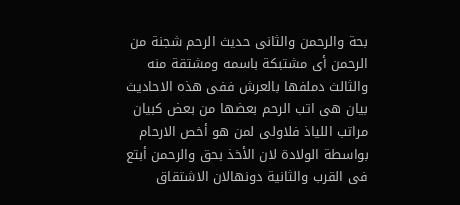بحة والرحمن والثانى حديث الرحم شجنة من الرحمن أى مشتبكة باسمه ومشتقة منه والثالث دملفها بالعرش ففى هذه الاحاديث بيان هى اتب الرحم بعضها من بعض كبيان مراتب اللياذ فلاولى لمن هو أخص الارحام بواسطة الولادة لان الأخذ بحق والرحمن أبتع فى القرب والثانية دونهالان الاشتقاق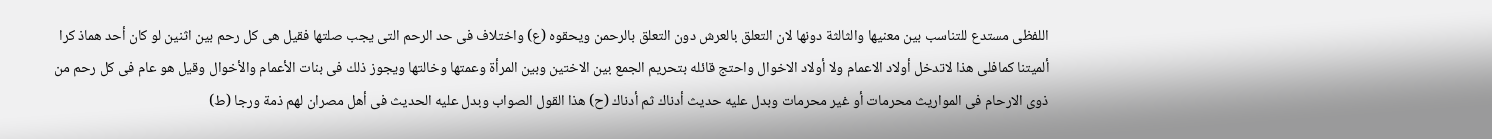اللفظى مستدع للتناسب بين معنيها والثالثة دونها لان التعلق بالعرش دون التعلق بالرحمن ويحقوه (ع) واختلاف فى حد الرحم التى يجب صلتها فقيل هى كل رحم بين اثنين لو كان أحد هماذ كرا ألميتنا كمافلى هذا لاتدخل أولاد الاعمام ولا أولاد الاخوال واحتج قائله بتحريم الجمع بين الاختين وبين المرأة وعمتها وخالتها ويجوز ذلك فى بنات الأعمام والأخوال وقيل هو عام فى كل رحم من ذوى الارحام فى المواريث محرمات أو غير محرمات وبدل عليه حديث أدناك ثم أدناك (ح) هذا القول الصواب وبدل عليه الحديث فى أهل مصران لهم ذمة ورجا (ط)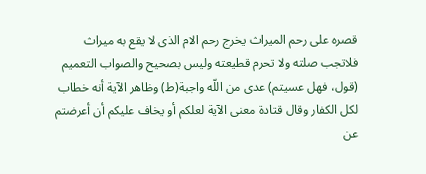قصره على رحم الميراث يخرج رحم الام الذى لا يقع به ميراث فلاتجب صلته ولا تحرم قطيعته وليس بصحيح والصواب التعميم (قول، فهل عسيتم) عدى من اللّه واجبة(ط) وظاهر الآية أنه خطاب لكل الكفار وقال قتادة معنى الآية لعلكم أو يخاف عليكم أن أعرضتم عن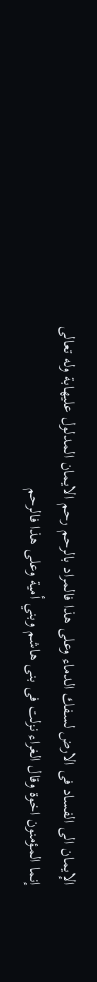الإيمان الى الفساد فى الارض لسفك الدماء وعلى هذا فالمراد بالرحم رحم الايمان المدلول عليهابة وله تعالى إنما المؤمنون اخوة وقال الغراء نزلت فى بنى هاشم وبني أمية وعلى هذا فالرحم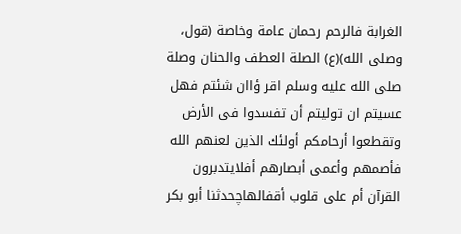الغرابة فالرحم رحمان عامة وخاصة (قول، وصلى الله)(ع) الصلة العطف والحنان وصلة صلى الله عليه وسلم اقر ؤاان شئتم فهل عسيتم ان توليتم أن تفسدوا فى الأرض وتقطعوا أرحامكم أولئك الذين لعنهم الله فأصمهم وأعمى أبصارهم أفلايتدبرون القرآن أم على قلوب أقفالهاچحدثنا أبو بكر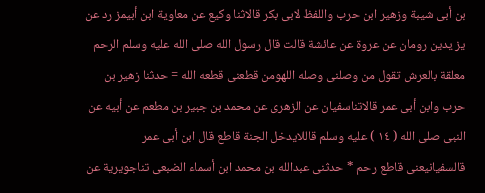بن أبى شيبة وزهير ابن حرب واللفظ لابى بكر قالاثنا وكيع عن معاوية ابن أبیمز رد عن یز یدین رومان عن عروة عن عائشة قالت قال رسول الله صلى الله عليه وسلم الرحم معلقة بالعرش تقول من وصلنى وصله اللهومن قطعنی قطعه الله = حدثنا زهير بن حرب وابن أبى عمر قالاتناسفيان عن الزهرى عن محمد بن جبير بن مطعم عن أبيه عن النبى صلى الله ( ١٤ ) عليه وسلم قاللايدخل الجنة قاطع قال ابن أبى عمر قالسفيانيعنى قاطع رحم * حدثنی عبدالله بن محمد ابن أسماء الضبعى تناجويرية عن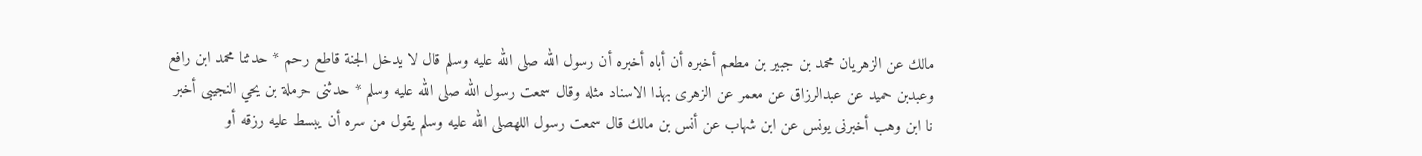مالك عن الزهریان محمد بن جبير بن مطعم أخبره أن أباه أخبره أن رسول الله صلى الله عليه وسلم قال لا يدخل الجنة قاطع رحم * حدثنا محمد ابن رافع وعبدبن حميد عن عبدالرزاق عن معمر عن الزهرى بهذا الاسناد مثله وقال سمعت رسول الله صلى الله عليه وسلم * حدثنى حرملة بن يحي النجيبى أخبر نا ابن وهب أخبرنى يونس عن ابن شهاب عن أنس بن مالك قال سمعت رسول اللهصلى الله عليه وسلم يقول من سره أن يبسط عليه رزقه أو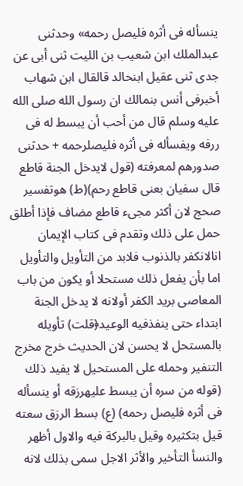ينسأله فى أثره فليصل رحمه» وحدثنى عبدالملك ابن شعيب بن الليت ثنى أبى عن جدى ثنى عقيل ابنحالد قالقال ابن شهاب أخبرفی أنس بنمالك ان رسول الله صلى الله عليه وسلم قال من أحب أن يبسط له فى ررفه ويفسأله فى أثره فليصلرحمه + حدثنى صدورهم لمعرفته (قول لايدخل الجنة قاطع قال سفيان بعنى قاطع رحم)(ط) هوتفسير صحج لان أكثر مجىء قاطع مضاف فإذا أطلق حمل على ذلك وتقدم فى كتاب الإيمان انالانكفر بالذنوب فلابد من التأويل والتأويل اما بأن يفعل ذلك مستحلا أو يكون من باب المعاصى بريد الكفر أولانه لا يدخل الجنة ابتداء حتى ينفذفيه الوعيد﴿قلت) تأويله بالمستحل لا يحسن لان الحديث خرج مخرج التنفير وحمله على المستحيل لا يفيد ذلك (قوله من سره أن يبسط عليهرزقه أو ينسأله فى أثره فليصل رحمه) (ع) بسط الرزق سعته قيل بتكثيره وقيل بالبركة فيه والاول أظهر والنسأ التأخير والأثر الاجل سمى بذلك لانه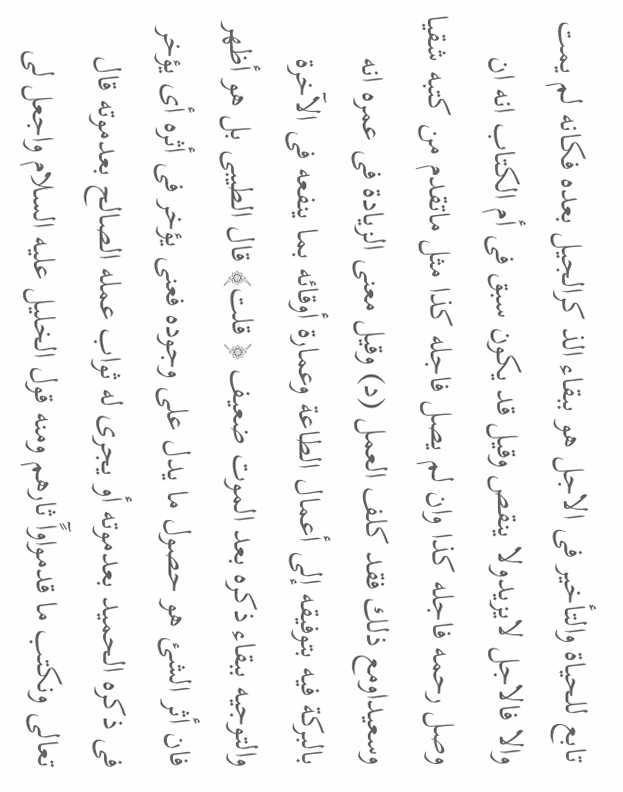تابع للحياة والتأخير فى الاجل هو ببقاء الذ كرالجيل بعده فكانه لم يمت والا فالاجل لايزيدولا ينقص وقيل قد يكون سبق فى أم الكتاب انه ان وصل رحمه فاجله كذا وان لم يصل فاجله كذا مثل ماتقدم من كتبه شقيا وسعيداومع ذلك فقد كلف العمل (د) وقيل معنى الزيادة فى عمره انه بالبركة فيه بتوفيقه إلى أعمال الطاعة وعمارة أوقائه بما ينفعه فى الآخرة والتوجيه ببقاء ذكره بعد الموت ضعيف ﴿ قلت﴾ قال الطيبى بل هو أظهر فان أثر الشئ هو حصول ما يدل على وجوده فعنى يؤخر فى أثره أى يؤخر فى ذكره الحميد بعدموته أو يجرى له ثواب عمله الصالح بعدموته قال تعالى ونكتب ما قدمواوآً ثارهم ومنه قول الخليل عليه السلام واجعل لى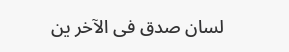لسان صدق فى الآخر ین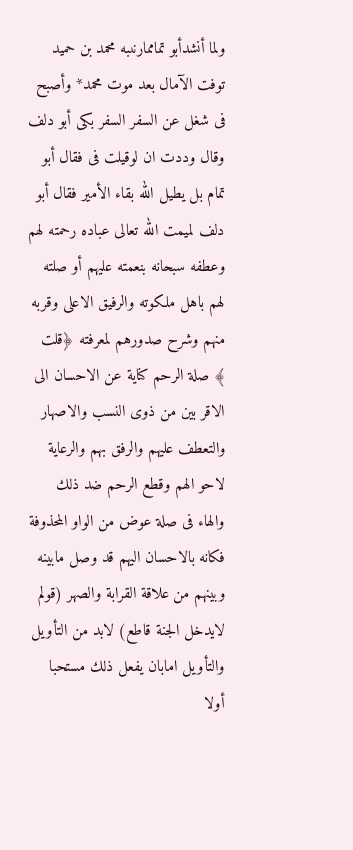ولما أنشدأبو تماممارنىبه محمد بن حميد توفت الآمال بعد موت محمد* وأصبح فى شغل عن السفر السفر بكى أبو دلف وقال وددت ان لوقيلت فى فقال أبو تمام بل يطيل الله بقاء الأمير فقال أبو دلف لميمت الله تعالى عباده رحمته لهم وعطفه سبحانه بنعمته عليهم أو صلته لهم باهل ملكوته والرفيق الاعلى وقربه منهم وشرح صدورهم لمعرفته ﴿قلت ﴾ صلة الرحم كناية عن الاحسان الى الاقر بين من ذوى النسب والاصهار والتعطف عليهم والرفق بهم والرعاية لاحو الهم وقطع الرحم ضد ذلك والهاء فى صلة عوض من الواو المحذوفة فكانه بالاحسان اليهم قد وصل مابينه وبينهم من علاقة القرابة والصهر (قولم لايدخل الجنة قاطع) لابد من التأويل والتأويل امابان يفعل ذلك مستحبا أولا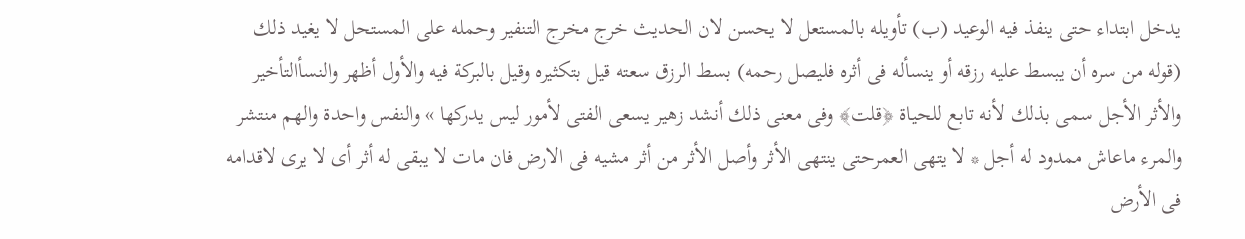يدخل ابتداء حتى ينفذ فيه الوعيد (ب) تأويله بالمستعل لا يحسن لان الحديث خرج مخرج التنفير وحمله على المستحل لا يغيد ذلك (قوله من سره أن يبسط عليه رزقه أو ينسأله فى أثره فليصل رحمه) بسط الرزق سعته قيل بتكثيره وقيل بالبركة فيه والأول أظهر والنسأالتأخير والأثر الأجل سمى بذلك لأنه تابع للحياة ﴿قلت﴾ وفى معنى ذلك أنشد زهير يسعى الفتى لأمور ليس يدركها » والنفس واحدة والهم منتشر والمرء ماعاش ممدود له أجل * لا يتهى العمرحتى ينتهى الأثر وأصل الأثر من أثر مشيه فى الارض فان مات لا يبقى له أثر أى لا يرى لاقدامه فى الأرض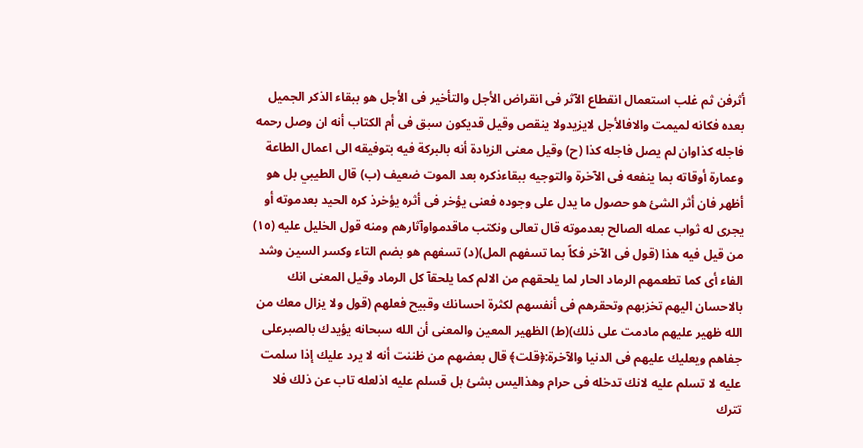أثرفن ثم غلب استعمال انقطاع الآثر فى انقراض الأجل والتأخير فى الأجل هو ببقاء الذكر الجميل بعده فكانه لميمت والافالأجل لايزيدولا ينقص وقيل قديكون سبق فى أم الكتاب أنه ان وصل رحمه فاجله كذاوان لم يصل فاجله كذا (ح) وقيل معنى الزيادة أنه بالبركة فيه بتوفيقه الى اعمال الطاعة وعمارة أوقاته بما ينفعه فى الآخرة والتوجيه ببقاءذكره بعد الموت ضعيف (ب) قال الطيبي بل هو أظهر فان أثر الشئ هو حصول ما يدل على وجوده فعنى يؤخر فى أثره يؤخرذ كره الحيد بعدموته أو يجرى له ثواب عمله الصالح بعدموته قال تعالى ونكتب ماقدمواوآثارهم ومنه قول الخليل عليه (١٥) من قيل فيه هذا (قول فى الآخر فكاً بما تسفهم المل)(د) تسفهم هو بضم التاء وكسر السين وشد الفاء أى كما تطعمهم الرماد الحار لما يلحقهم من الالم كما يلحقآ كل الرماد وقيل المعنى انك بالاحسان اليهم تخزبهم وتحقرهم فى أنفسهم لكثرة احسانك وقبيح فعلهم (قول ولا يزال معك من الله ظهير عليهم مادمت على ذلك)(ط) الظهير المعين والمعنى أن الله سبحانه يؤيدك بالصبرعلى جفاهم ويعليك عليهم فى الدنيا والآخرة:﴿قلت﴾ قال بعضهم من ظننت أنه لا يرد عليك إذا سلمت عليه لا تسلم عليه لانك تدخله فى حرام وهذاليس بشئ بل قسلم عليه اذلعله تاب عن ذلك فلا تترك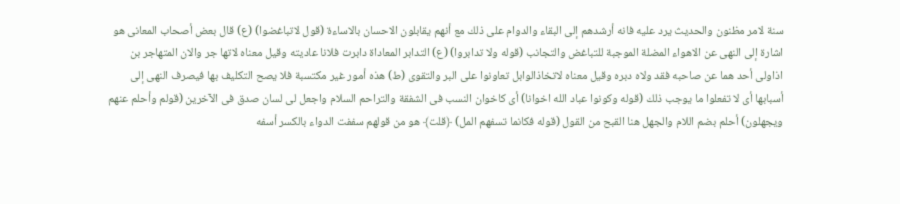سنة لامر مظنون والحديث يرد عليه فانه أرشدهم إلى البقاء والدوام على ذلك مع أنهم يقابلون الاحسان بالاساءة (قول لاتباغضوا) (ع) قال بعض أصحاب المعانى هو اشارة إلى النهى عن الاهواء المضلة الموجبة للتباغض والتجانب (قوله ولا تدابروا) (ع) التدابر المعاداة دابرت فلانا عاديته وقيل معناه لاتها جر والان المتهاجر بن اذاولى أحد هما عن صاحبه فقد ولاه دبره وقيل معناه لاتخاذالوابل تعاونوا على البر والتقوى (ط) هذه أمور غير مكتسبة فلا يصح التكليف بها فيصرف النهى إلى أسبابها أى لا تفعلوا ما يوجب ذلك (قوله وكونوا عباد الله اخوانا) أى كاخوان النسب فى الشفقة والتراحم السلام واجعل لى لسان صدق فى الآخرين (قولم وأحلم عنهم ويجهلون) أحلم بضم اللام والجهل هنا القبح من القول (قوله فكانما تسفهم المل) ﴿قلت﴾ هو من قولهم سففت الدواء بالكسر أسفه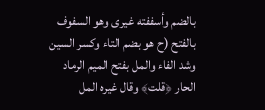بالضم وأسففته غيرى وهو السفوف بالفتح (ح هو بضم التاء وكسر السين وشد الفاء والمل بفتح الميم الرماد الحار ﴿قلت﴾ وقال غيره المل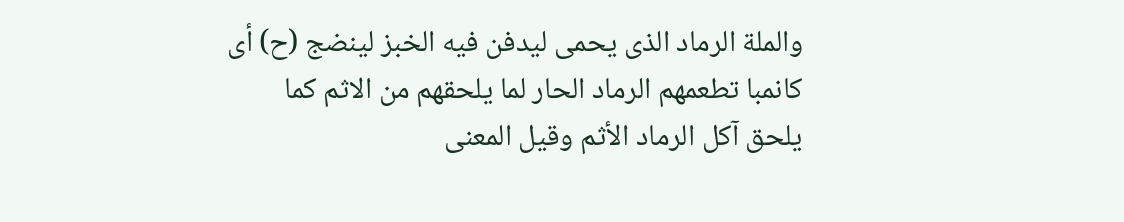والملة الرماد الذى يحمى ليدفن فيه الخبز لينضج (ح) أى كانمبا تطعمهم الرماد الحار لما يلحقهم من الاثم كما يلحق آكل الرماد الأثم وقيل المعنى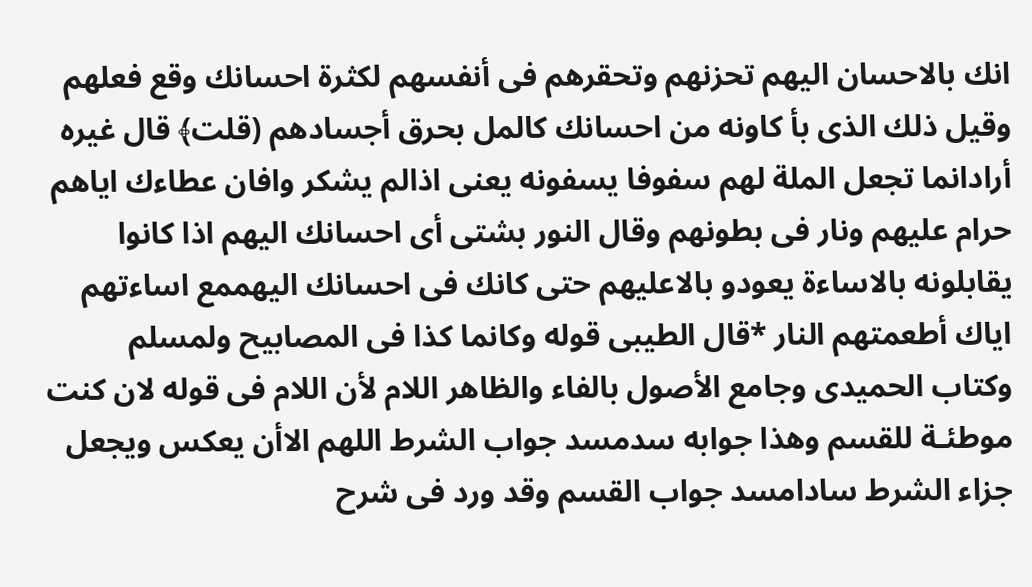انك بالاحسان اليهم تحزنهم وتحقرهم فى أنفسهم لكثرة احسانك وقع فعلهم وقيل ذلك الذى بأ كاونه من احسانك كالمل بحرق أجسادهم (قلت﴾ قال غيره أرادانما تجعل الملة لهم سفوفا يسفونه يعنى اذالم يشكر وافان عطاءك اياهم حرام عليهم ونار فى بطونهم وقال النور بشتى أى احسانك اليهم اذا كانوا يقابلونه بالاساءة يعودو بالاعليهم حتى كانك فى احسانك اليهممع اساءتهم اياك أطعمتهم النار *قال الطيبى قوله وكانما كذا فى المصابيح ولمسلم وكتاب الحميدى وجامع الأصول بالفاء والظاهر اللام لأن اللام فى قوله لان كنت موطئـة للقسم وهذا جوابه سدمسد جواب الشرط اللهم الاأن يعكس ويجعل جزاء الشرط سادامسد جواب القسم وقد ورد فى شرح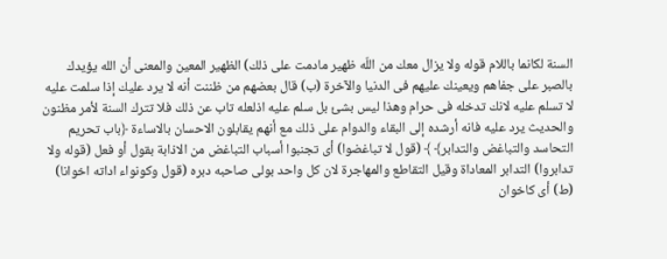السنة لكانما باللام قوله ولا يزال معك من اللّه ظهير مادمت على ذلك) الظهير المعين والمعنى أن الله يؤيدك بالصبر على جفاهم ويعينك عليهم فى الدنيا والآخرة (ب) قال بعضهم من ظننت أنه لا يرد عليك إذا سلمت عليه لا تسلم عليه لانك تدخله فى حرام وهذا ليس بشئ بل سلم عليه اذلعله تاب عن ذلك فلا تترك السنة لأمر مظنون والحديث يرد عليه فانه أرشده إلى البقاء والدوام على ذلك مع أنهم يقابلون الاحسان بالاساءة ﴿باب تحريم التحاسد والتباغض والتدابر﴾ ﴾ (قول لا تباغضوا) أى تجنبوا أسباب التباغض من الاذابة بقول أو فعل (قوله ولا تدابروا) التدابر المعاداة وقيل التقاطع والمهاجرة لان كل واحد بولى صاحبه دبره (قول وكونواء اداته اخوانا) (ط) أى كاخوان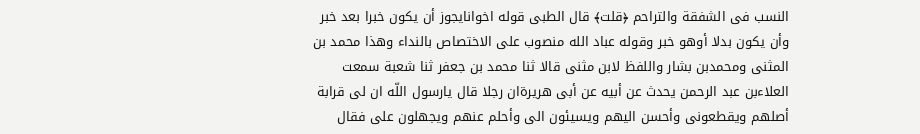النسب فى الشفقة والتراحم ﴿قلت﴾ قال الطبى قوله اخوانايجوز أن يكون خبرا بعد خبر وأن يكون بدلا أوهو خبر وقوله عباد الله منصوب على الاختصاص بالنداء وهذا محمد بن المثنى ومحمدبن بشار واللفظ لابن مثنى قالا ثنا محمد بن جعفر ثنا شعبة سمعت العلاءبن عبد الرحمن يحدث عن أبيه عن أبى هريرةان رجلا قال يارسول اللّه ان لى قرابة أصلهم ويقطعونى وأحسن اليهم ويسيئون الى وأحلم عنهم ويجهلون على فقال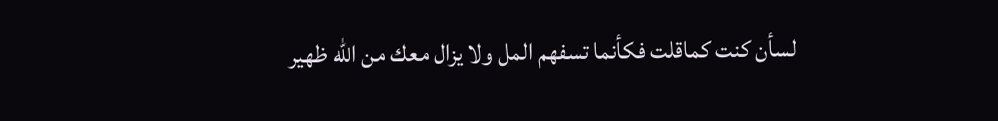لسأن كنت كماقلت فكأنما تسفهم المل ولا يزال معك من الله ظهير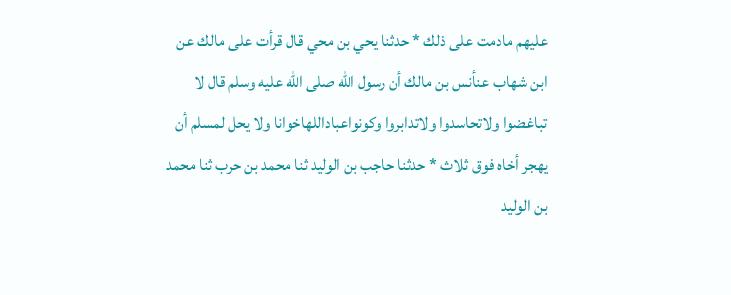عليهم مادمت على ذلك * حدثنا يحي بن محي قال قرأت على مالك عن ابن شهاب عنأنس بن مالك أن رسول الله صلى الله عليه وسلم قال لا تباغضوا ولاتحاسدوا ولاتدابروا وكونواعباداللهاخوانا ولا يحل لمسلم أن يهجر أخاه فوق ثلاث * حدثنا حاجب بن الوليد ثنا محمد بن حرب ثنا محمد بن الوليد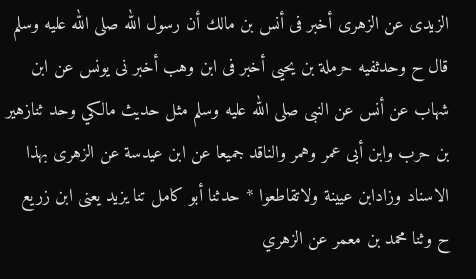الزيدى عن الزهرى أخبر فى أنس بن مالك أن رسول الله صلى الله عليه وسلم قال ح وحدثفيه حرملة بن يحيى أخبر فى ابن وهب أخبر نى يونس عن ابن شهاب عن أنس عن النبى صلى الله عليه وسلم مثل حديث مالكي وحد ثنازهير بن حرب وابن أبى عمر وهمر والناقد جميعا عن ابن عيدسة عن الزهرى بهذا الاسناد وزادابن عيينة ولاتقاطعوا * حدثنا أبو كامل تنا يزيد يعنى ابن زريع ح وثنا محمد بن معمر عن الزهري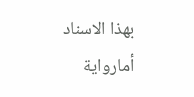بهذا الاسناد أمارواية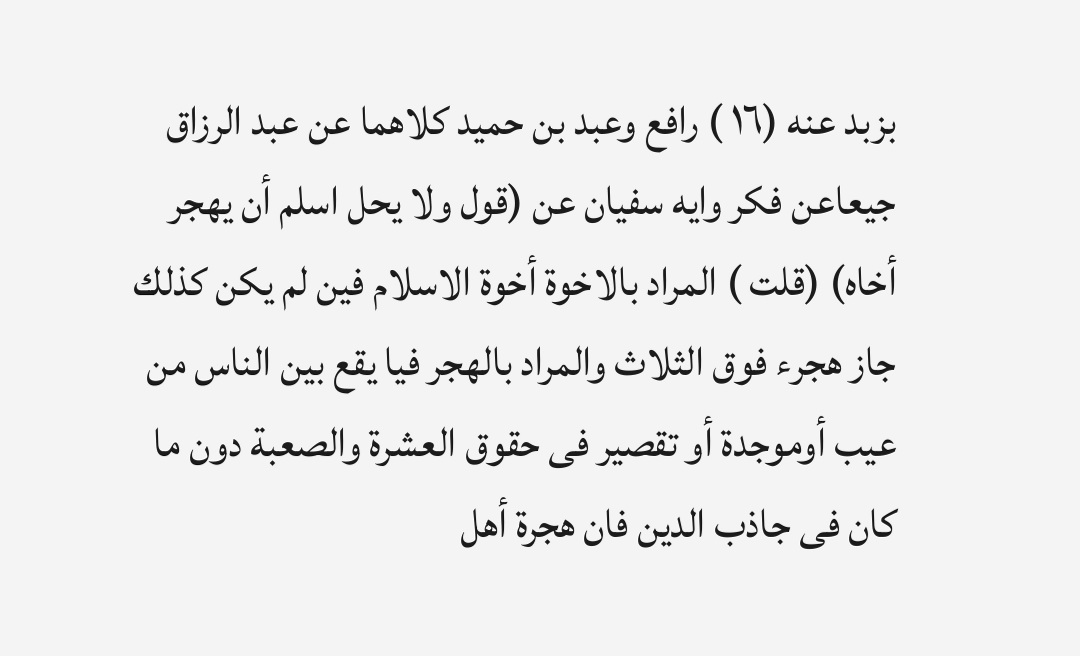بزبد عنه (١٦ ) رافع وعبد بن حميد كلاهما عن عبد الرزاق جيعاعن فكر وايه سفيان عن (قول ولا يحل اسلم أن يهجر أخاه) (قلت ) المراد بالاخوة أخوة الاسلام فين لم يكن كذلك جاز هجرء فوق الثلاث والمراد بالهجر فيا يقع بين الناس من عيب أوموجدة أو تقصير فى حقوق العشرة والصعبة دون ما كان فى جاذب الدين فان هجرة أهل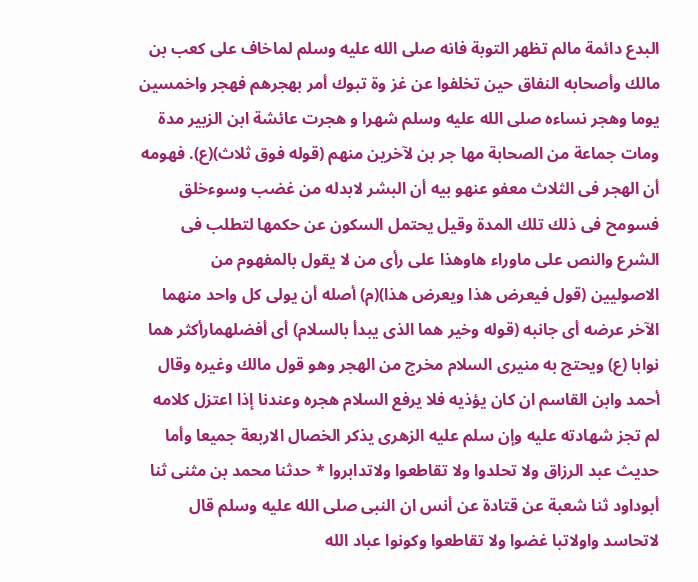البدع دائمة مالم تظهر التوبة فانه صلى الله عليه وسلم لماخاف على كعب بن مالك وأصحابه النفاق حين تخلفوا عن غز وة تبوك أمر بهجرهم فهجر واخمسين يوما وهجر نساءه صلى الله عليه وسلم شهرا و هجرت عائشة ابن الزبير مدة ومات جماعة من الصحابة مها جر بن لآخرين منهم (قوله فوق ثلاث)(ع). فهومه أن الهجر فى الثلاث معفو عنهو بيه أن البشر لابدله من غضب وسوءخلق فسومح فى ذلك تلك المدة وقيل يحتمل السكون عن حكمها لتطلب فى الشرع والنص على ماوراء هاوهذا على رأى من لا يقول بالمفهوم من الاصوليين (قول فيعرض هذا ويعرض هذا)(م) أصله أن يولى كل واحد منهما الآخر عرضه أى جانبه (قوله وخير هما الذى يبدأ بالسلام) أى أفضلهمارأكثر هما نوابا (ع) ويحتج به منيرى السلام مخرج من الهجر وهو قول مالك وغيره وقال أحمد وابن القاسم ان كان يؤذيه فلا يرفع السلام هجره وعندنا إذا اعتزل كلامه لم تجز شهادته عليه وإن سلم عليه الزهرى يذكر الخصال الاربعة جميعا وأما حديث عبد الرزاق ولا تحلدوا ولا تقاطعوا ولاتدابروا * حدثنا محمد بن مثنى ثنا أبوداود ثنا شعبة عن قتادة عن أنس ان النبى صلى الله عليه وسلم قال لاتحاسد واولاتبا غضوا ولا تقاطعوا وكونوا عباد الله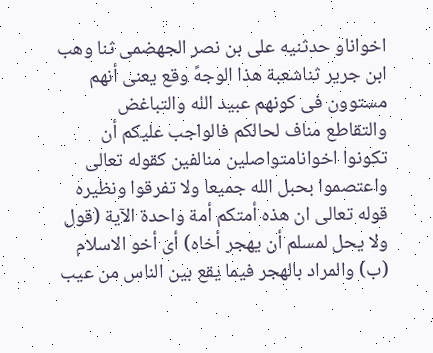اخواناو حدثنيه على بن نصر الجهضمى ثنا وهب ابن جرير ثناشعبة هذا الوجهً وقع يعنى أنهم مستوون فى كونهم عبيد الله والتباغض والتقاطع مناف لحالكم فالواجب عليكم أن تكونوا اخوانامتواصلين منالفين كقوله تعالى واعتصموا بحبل الله جميعا ولا تفرقوا ونظيره قوله تعالى ان هذه أمتكم أمة واحدة الآية (قول ولا يحل لمسلم أن يهجر أخاه) أى أخو الاسلام (ب) والمراد بالهجر فيما يقع بين الناس من عيب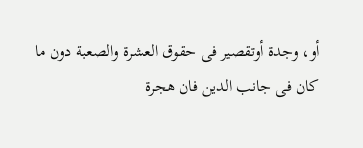أو، وجدة أوتقصير فى حقوق العشرة والصعبة دون ما كان فى جانب الدين فان هجرة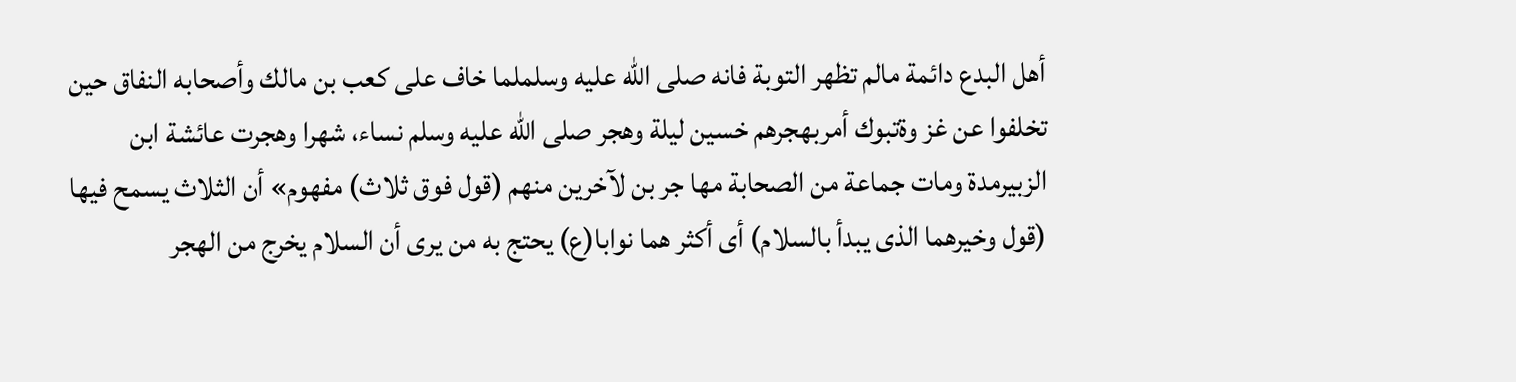أهل البدع دائمة مالم تظهر التوبة فانه صلى الله عليه وسلملما خاف على كعب بن مالك وأصحابه النفاق حين تخلفوا عن غز وةتبوك أمربهجرهم خسين ليلة وهجر صلى الله عليه وسلم نساء، شهرا وهجرت عائشة ابن الزبيرمدة ومات جماعة من الصحابة مها جر بن لآخرين منهم (قول فوق ثلاث) مفهوم» أن الثلاث يسمح فيها (قول وخيرهما الذى يبدأ بالسلام) أى أكثر هما نوابا(ع) يحتج به من يرى أن السلام يخرج من الهجر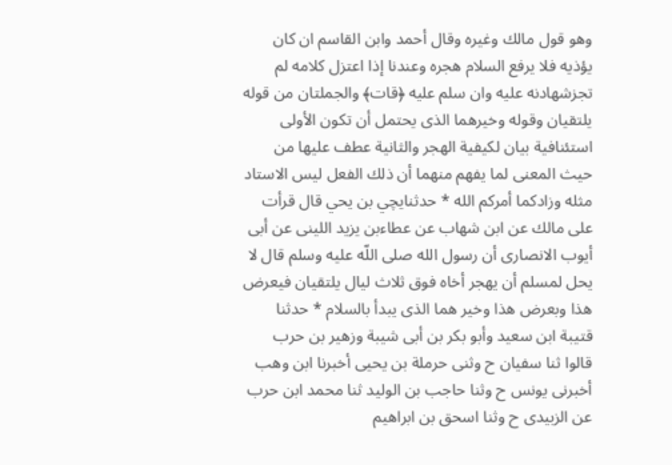وهو قول مالك وغيره وقال أحمد وابن القاسم ان كان يؤذيه فلا يرفع السلام هجره وعندنا إذا اعتزل كلامه لم تجزشهادنه عليه وان سلم عليه ﴿قات﴾ والجملتان من قوله يلتقيان وقوله وخيرهما الذى يحتمل أن تكون الأولى استئنافية بيان لكيفية الهجر والثانية عطف عليها من حيث المعنى لما يفهم منهما أن ذلك الفعل ليس الاستاد مثله وزادكما أمركم الله * حدثنایچي بن يحي قال قرأت على مالك عن ابن شهاب عن عطاءبن يزيد اللينى عن أبى أيوب الانصارى أن رسول الله صلى اللّه عليه وسلم قال لا يحل لمسلم أن يهجر أخاه فوق ثلاث ليال يلتقيان فيعرض هذا وبعرض هذا وخير هما الذى يبدأ بالسلام * حدثنا قتيبة ابن سعيد وأبو بكر بن أبى شيبة وزهير بن حرب قالوا ثنا سفيان ح وثنى حرملة بن يحيى أخبرنا ابن وهب أخبرنى يونس ح وثنا حاجب بن الوليد ثنا محمد ابن حرب عن الزبيدى ح وثنا اسحق بن ابراهيم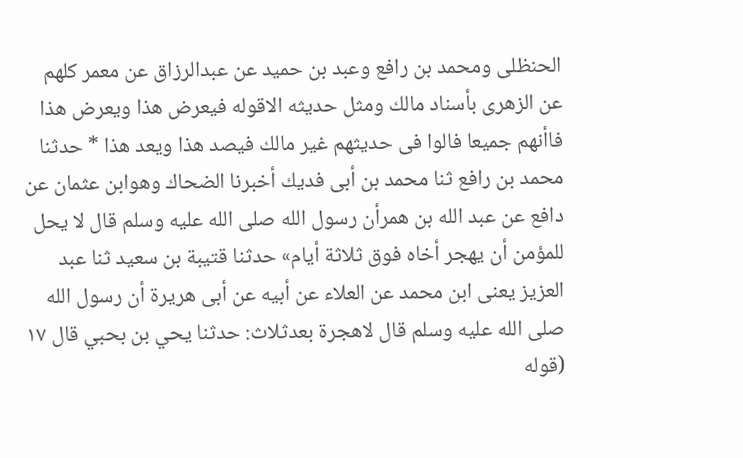الحنظلى ومحمد بن رافع وعبد بن حميد عن عبدالرزاق عن معمر كلهم عن الزهرى بأسناد مالك ومثل حديثه الاقوله فيعرض هذا ويعرض هذا فاأنهم جميعا فالوا فى حديثهم غير مالك فيصد هذا ويعد هذا * حدثنا محمد بن رافع ثنا محمد بن أبى فديك أخبرنا الضحاك وهوابن عثمان عن دافع عن عبد الله بن همرأن رسول الله صلى الله عليه وسلم قال لا يحل للمؤمن أن يهجر أخاه فوق ثلاثة أيام» حدثنا قتيبة بن سعيد ثنا عبد العزيز يعنى ابن محمد عن العلاء عن أبيه عن أبى هريرة أن رسول الله صلى الله عليه وسلم قال لاهجرة بعدثلاث: حدثنا يحي بن بحبي قال ١٧ (قوله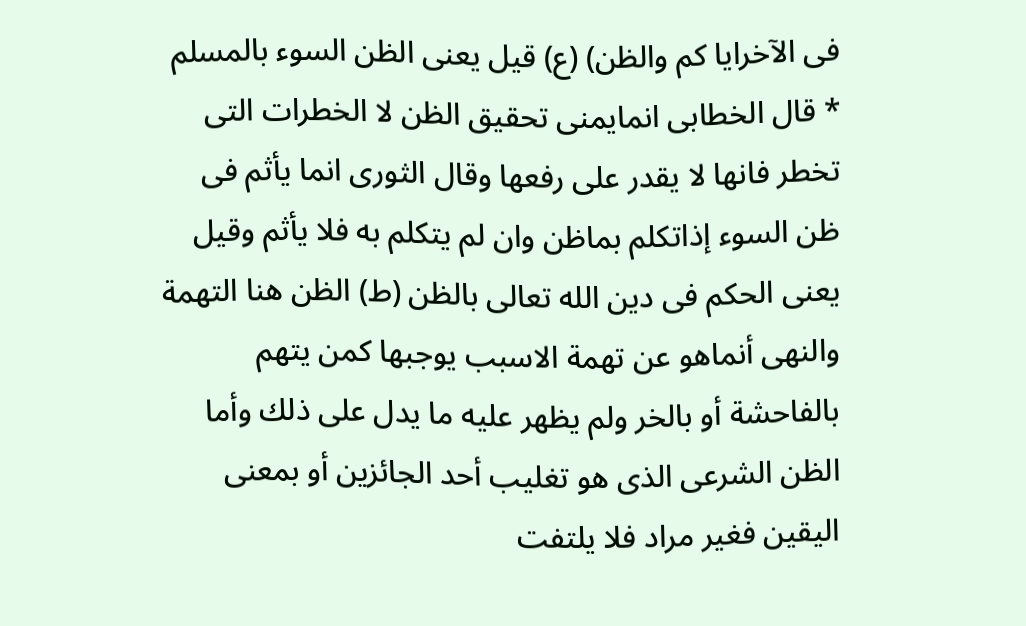فى الآخرايا كم والظن) (ع) قيل يعنى الظن السوء بالمسلم * قال الخطابى انمايمنى تحقيق الظن لا الخطرات التى تخطر فانها لا يقدر على رفعها وقال الثورى انما يأثم فى ظن السوء إذاتكلم بماظن وان لم يتكلم به فلا يأثم وقيل يعنى الحكم فى دين الله تعالى بالظن (ط) الظن هنا التهمة والنهى أنماهو عن تهمة الاسبب يوجبها كمن يتهم بالفاحشة أو بالخر ولم يظهر عليه ما يدل على ذلك وأما الظن الشرعى الذى هو تغليب أحد الجائزين أو بمعنى اليقين فغير مراد فلا يلتفت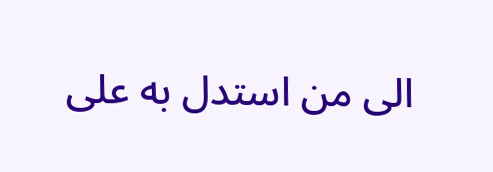الى من استدل به على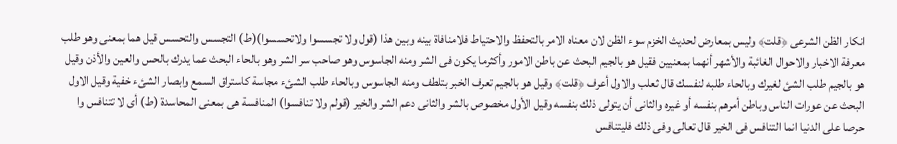انكار الظن الشرعى ﴿قلت﴾ وليس بمعارض لحديث الخزم سوء الظن لان معناه الامر بالتحفظ والاحتياط فلامنافاة بينه وبين هذا (قول ولا تجسسوا ولاتحسسوا)(ط) التجسس والتحسس قيل هما بمعنى وهو طلب معرفة الاخبار والاحوال الغائبة والأشهر أنهما بمعنيين فقيل هو بالجيم البحث عن باطن الامور وأكثرما يكون فى الشر ومنه الجاسوس وهو صاحب سر الشر وهو بالحاء البحث عما يدرك بالحس والعين والأذن وقيل هو بالجيم طلب الشئ لغيرك وبالحاء طلبه لنفسك قال ثعلب والاول أعرف ﴿قلت﴾ وقيل هو بالجيم تعرف الخبر بتلطف ومنه الجاسوس وبالحاء طلب الشئء مجاسة كاستراق السمع وابصار الشئء خفية وقيل الاول البحث عن عورات الناس وباطن أمرهم بنفسه أو غيره والثانى أن يتولى ذلك بنفسه وقيل الأول مخصوص بالشر والثانى دعم الشر والخير (قولم ولا تنافسوا) المنافسة هى بمعنى المحاسدة (ط) أى لا تتنافس وا حرصا على الدنيا انما التنافس فى الخير قال تعالى وفى ذلك فليتنافس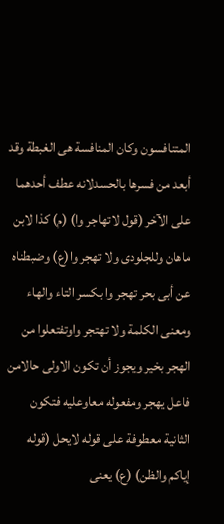المتنافسون وكان المنافسة هى الغبطة وقد أبعد من فسرها بالحسدلانه عطف أحدهما على الآخر (قول لاتهاجر وا) (م) كذا لابن ماهان وللجلودى ولا تهجر وا(ع) وضبطناه عن أبى بحر تهجر وا بكسر التاء والهاء ومعنى الكلمة ولا تهتجر واوتفتعلوا من الهجر بخير ويجوز أن تكون الاولى حالامن فاعل يهجر ومفعوله معاوعليه فتكون الثانية معطوفة على قوله لايحل (قوله إياكم والظن) (ع) يعنى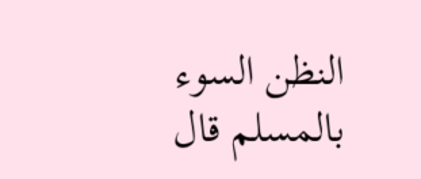النظن السوء بالمسلم قال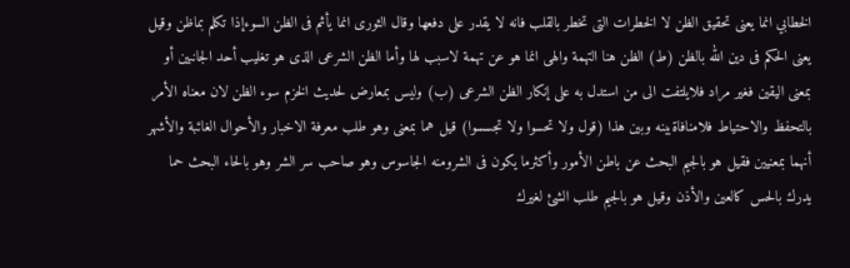الخطابي انما يعنى تحقيق الظن لا الخطرات التى تخطر بالقلب فانه لا يقدر على دفعها وقال الثورى انما يأثم فى الظن السوءإذا تكلم بماظن وقيل يعنى الحكم فى دين الله بالظن (ط) الظن هنا التهمة والهى انما هو عن تهمة لاسبب لها وأما الظن الشرعى الذى هو تغليب أحد الجانبين أو بمعنى اليقين فغير مراد فلايلتفت الى من استدل به على إنكار الظن الشرعى (ب) وليس بمعارض لحديث الخزم سوء الظن لان معناه الأمر بالتحفظ والاحتياط فلامنافاةبينه وبين هذا (قول ولا تحسوا ولا تجسسوا) قيل هما بمعنى وهو طلب معرفة الاخبار والأحوال الغائبة والأشهر أنهما بمعنيين فقيل هو بالجيم البحث عن باطن الأمور وأكثرما يكون فى الشرومنه الجاسوس وهو صاحب سر الشر وهو بالحاء البحث حما يدرك بالحس كالعين والأذن وقيل هو بالجيم طلب الشئ لغيرك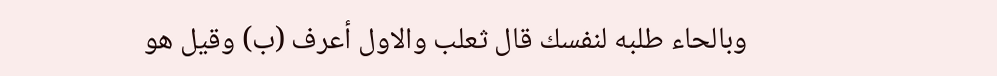وبالحاء طلبه لنفسك قال ثعلب والاول أعرف (ب) وقيل هو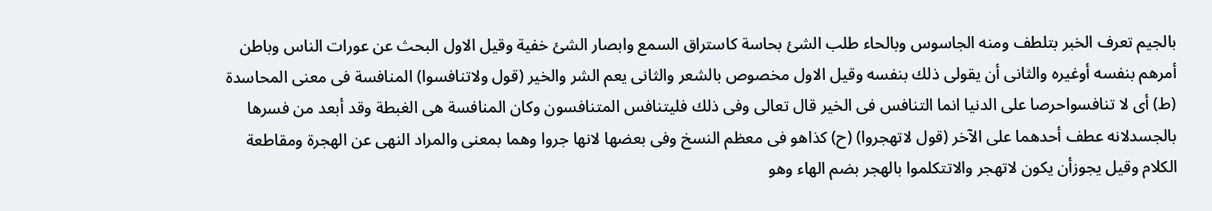بالجيم تعرف الخبر بتلطف ومنه الجاسوس وبالحاء طلب الشئ بحاسة كاستراق السمع وابصار الشئ خفية وقيل الاول البحث عن عورات الناس وباطن أمرهم بنفسه أوغيره والثانى أن يقولى ذلك بنفسه وقيل الاول مخصوص بالشعر والثانى يعم الشر والخير (قول ولاتنافسوا) المنافسة فى معنى المحاسدة (ط) أى لا تنافسواحرصا على الدنيا انما التنافس فى الخير قال تعالى وفى ذلك فليتنافس المتنافسون وكان المنافسة هى الغبطة وقد أبعد من فسرها بالجسدلانه عطف أحدهما على الآخر (قول لاتهجروا) (ح) كذاهو فى معظم النسخ وفى بعضها لانها جروا وهما بمعنى والمراد النهى عن الهجرة ومقاطعة الكلام وقيل يجوزأن يكون لاتهجر والاتتكلموا بالهجر بضم الهاء وهو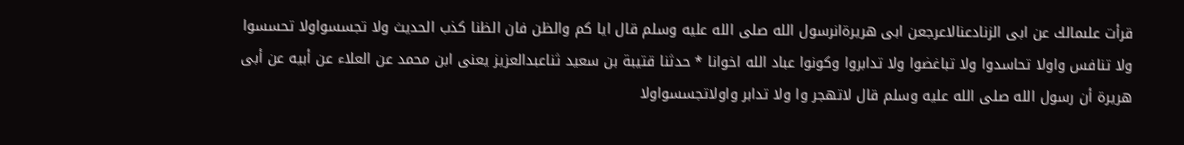قرأت علىمالك عن ابى الزنادعنالاعرجعن ابى هريرةانرسول الله صلى الله عليه وسلم قال ايا كم والظن فان الظنا كذب الحديث ولا تجسسواولا تحسسوا ولا تنافس واولا تحاسدوا ولا تباغضوا ولا تدابروا وكونوا عباد الله اخوانا * حدثنا قتيبة بن سعيد ثناعبدالعزيز يعنى ابن محمد عن العلاء عن أبيه عن أبى هريرة أن رسول الله صلى الله عليه وسلم قال لاتهجر وا ولا تدابر واولاتجسسواولا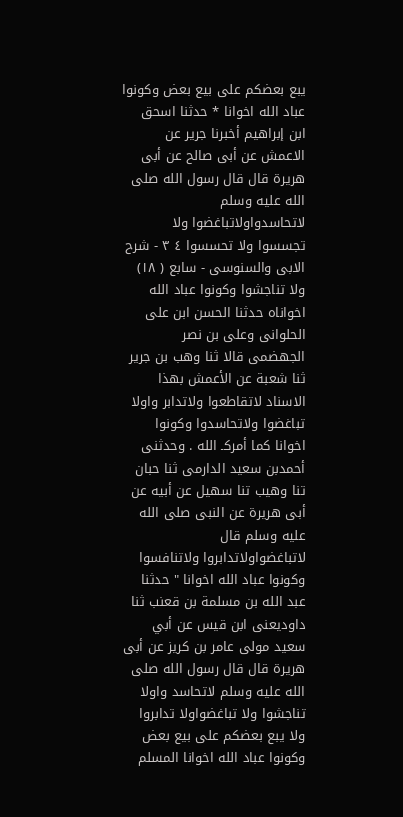يبع بعضكم على بيع بعض وكونوا عباد الله اخوانا * حدثنا اسحق ابن إبراهيم أخبرنا جرير عن الاعمش عن أبى صالح عن أبى هريرة قال قال رسول الله صلى الله عليه وسلم لاتحاسدواولاتباغضوا ولا تجسسوا ولا تحسسوا ٤ ٣ - شرح الابى والسنوسى - سابع ( ١٨) ولا تناجشوا وكونوا عباد الله اخواناه حدثنا الحسن ابن على الحلوانى وعلى بن نصر الجهضمى قالا ثنا وهب بن جرير ثنا شعبة عن الأعمش بهذا الاسناد لاتقاطعوا ولاتدابر واولا تباغضوا ولاتحاسدوا وكونوا اخوانا كما أمركـ الله . وحدثنى أحمدبن سعيد الدارمى ثنا حبان تنا وهيب تنا سهيل عن أبيه عن أبى هريرة عن النبى صلى الله عليه وسلم قال لاتباغضواولاتدابروا ولاتنافسوا وكونوا عباد الله اخوانا " حدثنا عبد الله بن مسلمة بن قعنب ثنا داوديعنى ابن قيس عن أبي سعيد مولى عامر بن كريز عن أبى هريرة قال قال رسول الله صلى الله عليه وسلم لاتحاسد واولا تناجشوا ولا تباغضواولا تدابروا ولا يبع بعضكم على بيع بعض وكونوا عباد الله اخوانا المسلم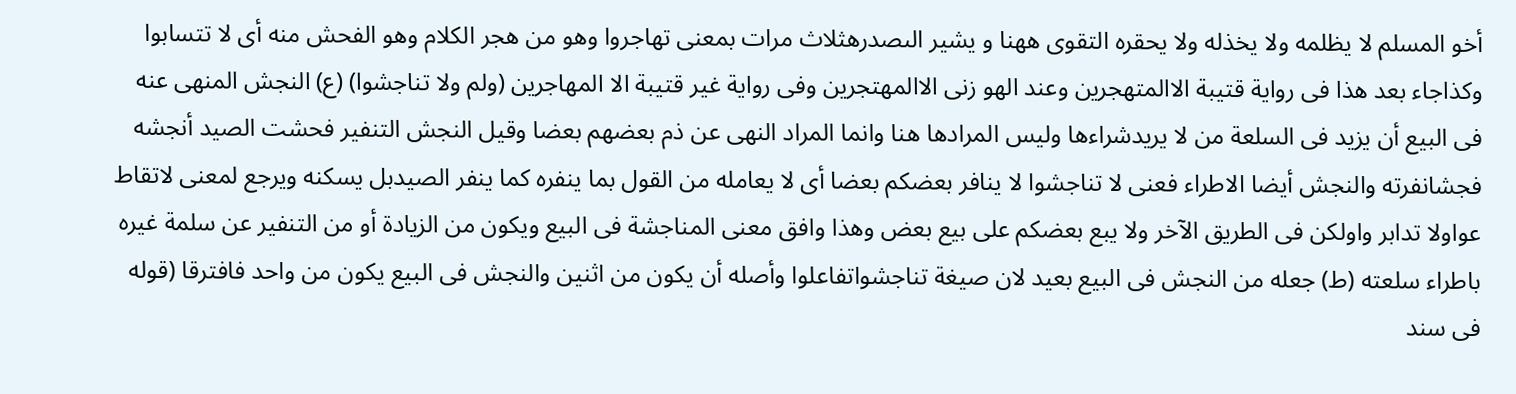أخو المسلم لا يظلمه ولا يخذله ولا يحقره التقوى ههنا و يشير الىصدرهثلاث مرات بمعنى تهاجروا وهو من هجر الكلام وهو الفحش منه أى لا تتسابوا وكذاجاء بعد هذا فى رواية قتيبة الاالمتهجرين وعند الهو زنى الاالمهتجرين وفى رواية غير قتيبة الا المهاجرين (ولم ولا تناجشوا) (ع) النجش المنهى عنه فى البيع أن يزيد فى السلعة من لا يريدشراءها وليس المرادها هنا وانما المراد النهى عن ذم بعضهم بعضا وقيل النجش التنفير فحشت الصيد أنجشه فجشانفرته والنجش أيضا الاطراء فعنى لا تناجشوا لا ينافر بعضكم بعضا أى لا يعامله من القول بما ينفره كما ينفر الصيدبل يسكنه ويرجع لمعنى لاتقاط عواولا تدابر واولكن فى الطريق الآخر ولا يبع بعضكم على بيع بعض وهذا وافق معنى المناجشة فى البيع ويكون من الزيادة أو من التنفير عن سلمة غيره باطراء سلعته (ط) جعله من النجش فى البيع بعيد لان صيغة تناجشواتفاعلوا وأصله أن يكون من اثنين والنجش فى البيع يكون من واحد فافترقا (قوله فى سند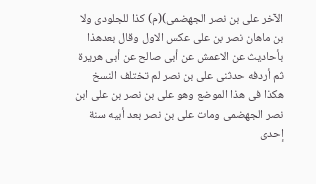الآخر على بن نصر الجهضمى)(م) كذا للجلودى ولا بن ماهان نصر بن على عكس الاول وقال بعدهذا بأحاديث عن الاعمش عن أبى صالح عن أبى هريرة ثم أردفه حدثنى على بن نصر لم تختلف النسخ هكذا فى هذا الموضع وهو على بن نصر بن على ابن نصر الجهضمى ومات على بن نصر بعد أبيه سنة إحدى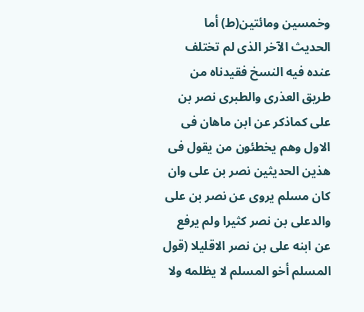وخمسين ومائتين(ط) أما الحديث الآخر الذى لم تختلف عنده فيه النسخ فقيدناه من طريق العذرى والطبرى نصر بن على كماذكر عن ابن ماهان فى الاول وهم يخطئون من يقول فى هذين الحديثين نصر بن على وان كان مسلم يروى عن نصر بن على والدعلى بن نصر كثيرا ولم يرفع عن ابنه على بن نصر الاقليلا (قول المسلم أخو المسلم لا يظلمه ولا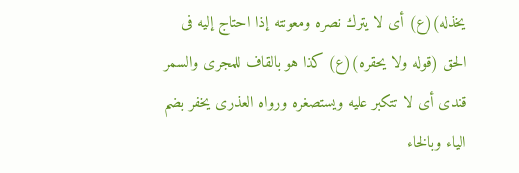يخذله)(ع) أى لا يترك نصره ومعونته إذا احتاج إليه فى الحق (قوله ولا يحقره)(ع) كذا هو بالقاف للمجرى والسمر قندى أى لا تتكبر عليه ويستصغره ورواه العذرى يخفر بضم الياء وبالخاء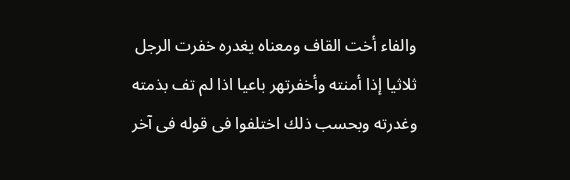والفاء أخت القاف ومعناه يغدره خفرت الرجل ثلاثيا إذا أمنته وأخفرتهر باعيا اذا لم تف بذمته وغدرته وبحسب ذلك اختلفوا فى قوله فى آخر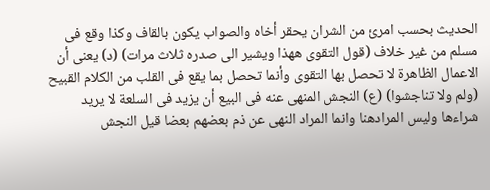الحديث بحسب امرئ من الشران يحقر أخاه والصواب يكون بالقاف وكذا وقع فى مسلم من غير خلاف (قول التقوى ههذا ويشير الى صدره ثلاث مرات) (د) يعنى أن الاعمال الظاهرة لا تحصل بها التقوى وأنما تحصل بما يقع فى القلب من الكلام القبيح (ولم ولا تناجشوا) (ع) النجش المنهى عنه فى البيع أن يزيد فى السلعة لا يريد شراءها وليس المرادهنا وانما المراد النهى عن ذم بعضهم بعضا قيل النجش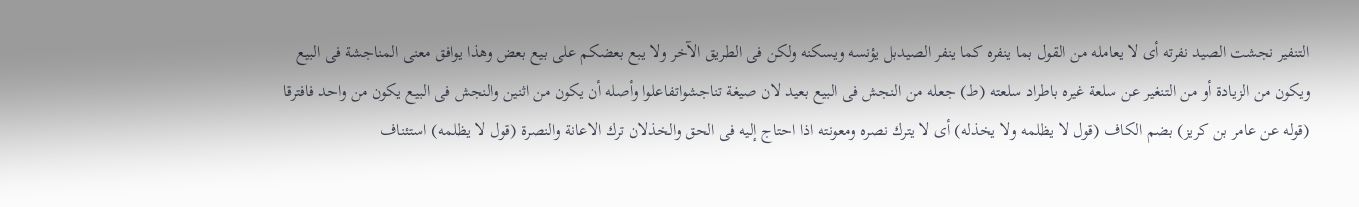التنفير نجشت الصيد نفرته أى لا يعامله من القول بما ينفره كما ينفر الصيدبل يؤنسه ويسكنه ولكن فى الطريق الآخر ولا يبع بعضكم على بيع بعض وهذا يوافق معنى المناجشة فى البيع ويكون من الزيادة أو من التنغير عن سلعة غيره باطراد سلعته (ط) جعله من النجش فى البيع بعيد لان صيغة تناجشواتفاعلوا وأصله أن يكون من اثنين والنجش فى البيع يكون من واحد فافترقا (قوله عن عامر بن كريز) بضم الكاف (قول لا يظلمه ولا يخذله) أى لا يترك نصره ومعونته اذا احتاج إليه فى الحق والخذلان ترك الاعانة والنصرة (قول لا يظلمه) استئناف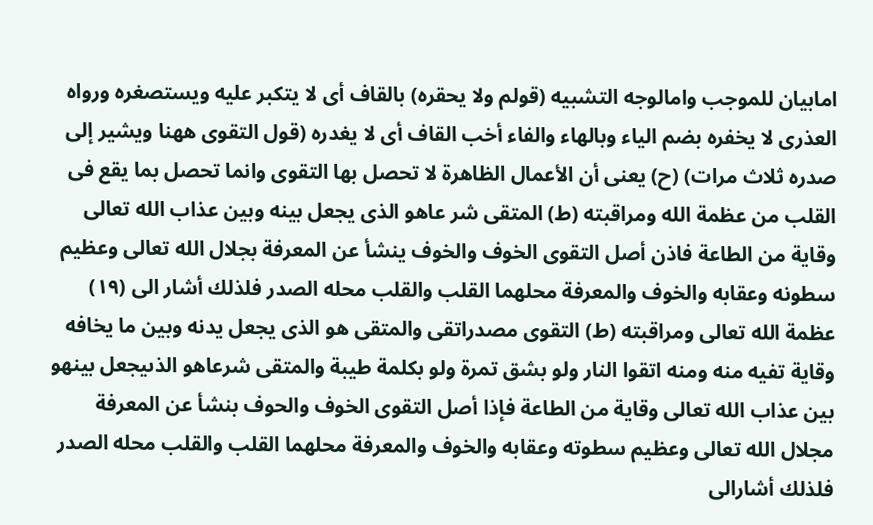امابيان للموجب وامالوجه التشبيه (قولم ولا يحقره) بالقاف أى لا يتكبر عليه ويستصغره ورواه العذرى لا يخفره بضم الياء وبالهاء والفاء أخب القاف أى لا يغدره (قول التقوى ههنا ويشير إلى صدره ثلاث مرات) (ح) يعنى أن الأعمال الظاهرة لا تحصل بها التقوى وانما تحصل بما يقع فى القلب من عظمة الله ومراقبته (ط) المتقى شر عاهو الذى يجعل بينه وبين عذاب الله تعالى وقاية من الطاعة فاذن أصل التقوى الخوف والخوف ينشأ عن المعرفة بجلال الله تعالى وعظيم سطونه وعقابه والخوف والمعرفة محلهما القلب والقلب محله الصدر فلذلك أشار الى (١٩) عظمة الله تعالى ومراقبته (ط) التقوى مصدراتقى والمتقى هو الذى يجعل يدنه وبين ما يخافه وقاية تفيه منه ومنه اتقوا النار ولو بشق تمرة ولو بكلمة طيبة والمتقى شرعاهو الذىيجعل بينهو بين عذاب الله تعالى وقاية من الطاعة فإذا أصل التقوى الخوف والحوف بنشأ عن المعرفة مجلال الله تعالى وعظيم سطوته وعقابه والخوف والمعرفة محلهما القلب والقلب محله الصدر فلذلك أشارالى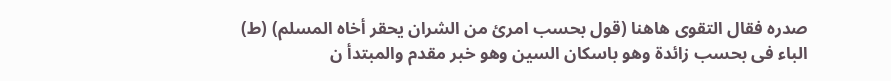صدره فقال التقوى هاهنا (قول بحسب امرئ من الشران يحقر أخاه المسلم) (ط) الباء فى بحسب زائدة وهو باسكان السين وهو خبر مقدم والمبتدأ ن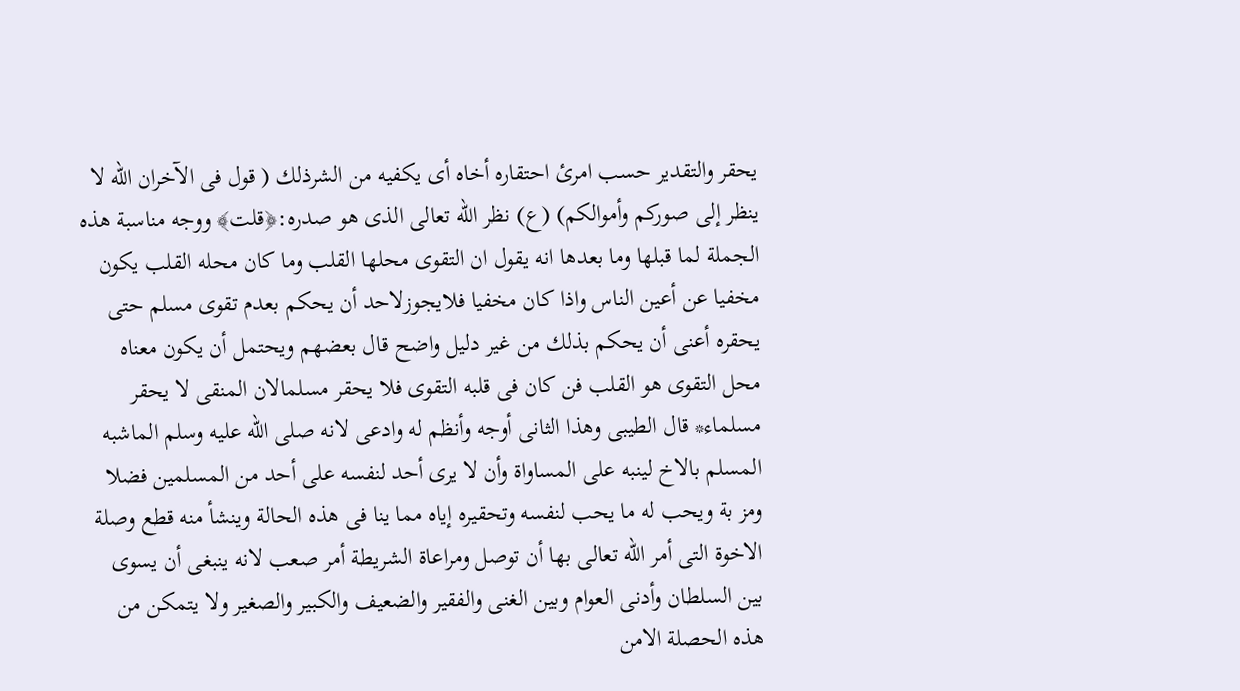يحقر والتقدير حسب امرئ احتقاره أخاه أى يكفيه من الشرذلك ( قول فى الآخران الله لا ينظر إلى صوركم وأموالكم) (ع) نظر الله تعالى الذى هو صدره:﴿قلت﴾ ووجه مناسبة هذه الجملة لما قبلها وما بعدها انه يقول ان التقوى محلها القلب وما كان محله القلب يكون مخفيا عن أعين الناس واذا كان مخفيا فلايجوزلاحد أن يحكم بعدم تقوى مسلم حتى يحقره أعنى أن يحكم بذلك من غير دليل واضح قال بعضهم ويحتمل أن يكون معناه محل التقوى هو القلب فن كان فى قلبه التقوى فلا يحقر مسلمالان المنقى لا يحقر مسلماء* قال الطيبى وهذا الثانى أوجه وأنظم له وادعى لانه صلى الله عليه وسلم الماشبه المسلم بالاخ لينبه على المساواة وأن لا يرى أحد لنفسه على أحد من المسلمين فضلا ومز بة ويحب له ما يحب لنفسه وتحقيره إياه مما ينا فى هذه الحالة وينشأ منه قطع وصلة الاخوة التى أمر الله تعالى بها أن توصل ومراعاة الشريطة أمر صعب لانه ينبغى أن يسوى بين السلطان وأدنى العوام وبين الغنى والفقير والضعيف والكبير والصغير ولا يتمكن من هذه الحصلة الامن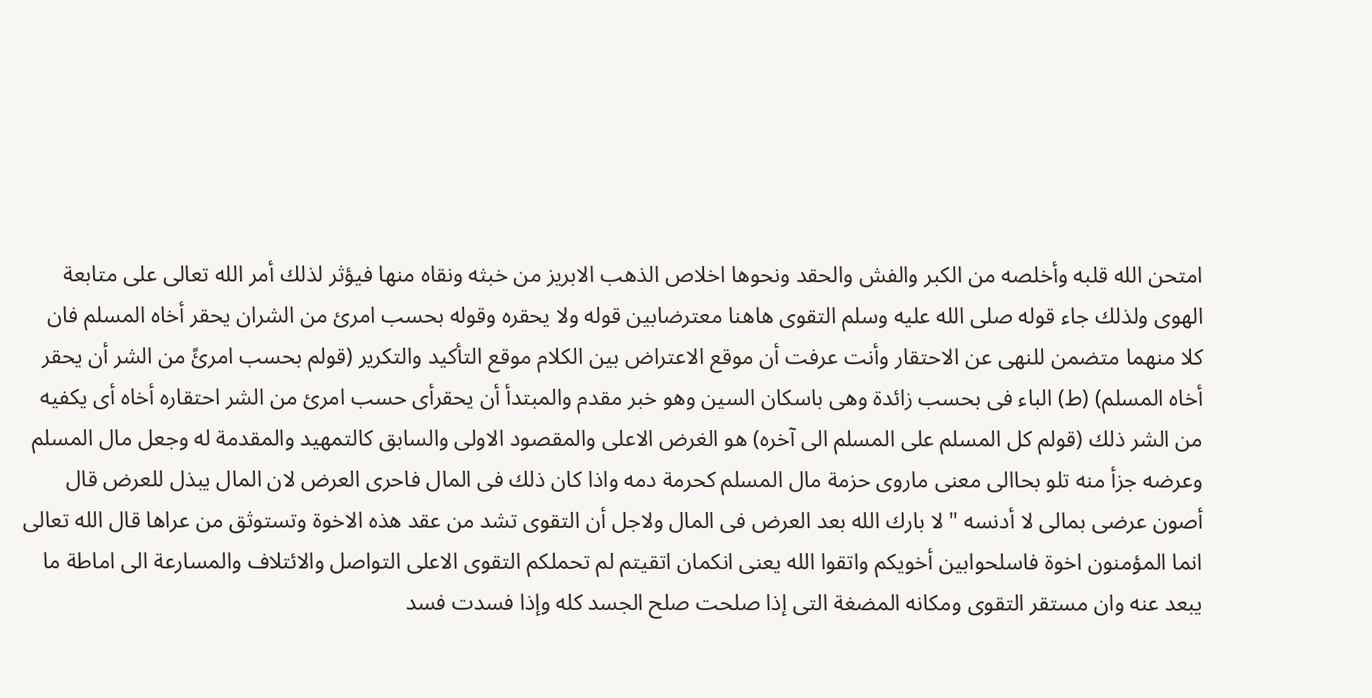امتحن الله قلبه وأخلصه من الكبر والفش والحقد ونحوها اخلاص الذهب الابريز من خبثه ونقاه منها فيؤثر لذلك أمر الله تعالى على متابعة الهوى ولذلك جاء قوله صلى الله عليه وسلم التقوى هاهنا معترضابين قوله ولا يحقره وقوله بحسب امرئ من الشران يحقر أخاه المسلم فان كلا منهما متضمن للنهى عن الاحتقار وأنت عرفت أن موقع الاعتراض بين الكلام موقع التأكيد والتكرير (قولم بحسب امرئً من الشر أن يحقر أخاه المسلم) (ط) الباء فى بحسب زائدة وهى باسكان السين وهو خبر مقدم والمبتدأ أن يحقرأى حسب امرئ من الشر احتقاره أخاه أى يكفيه من الشر ذلك (قولم كل المسلم على المسلم الى آخره) هو الغرض الاعلى والمقصود الاولى والسابق كالتمهيد والمقدمة له وجعل مال المسلم وعرضه جزأ منه تلو بحاالى معنى ماروى حزمة مال المسلم كحرمة دمه واذا كان ذلك فى المال فاحرى العرض لان المال يبذل للعرض قال أصون عرضى بمالى لا أدنسه " لا بارك الله بعد العرض فى المال ولاجل أن التقوى تشد من عقد هذه الاخوة وتستوثق من عراها قال الله تعالى انما المؤمنون اخوة فاسلحوابين أخويكم واتقوا الله يعنى انكمان اتقيتم لم تحملكم التقوى الاعلى التواصل والائتلاف والمسارعة الى اماطة ما يبعد عنه وان مستقر التقوى ومكانه المضغة التى إذا صلحت صلح الجسد كله وإذا فسدت فسد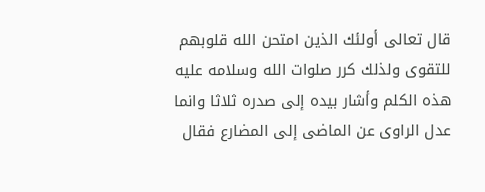قال تعالى أولئك الذين امتحن الله قلوبهم للتقوى ولذلك كرر صلوات الله وسلامه عليه هذه الكلم وأشار بيده إلى صدره ثلاثا وانما عدل الراوى عن الماضى إلى المضارع فقال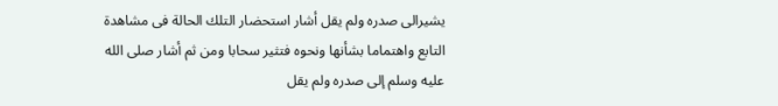يشيرالى صدره ولم يقل أشار استحضار التلك الحالة فى مشاهدة التابع واهتماما بشأنها ونحوه فتثير سحابا ومن ثم أشار صلى الله عليه وسلم إلى صدره ولم يقل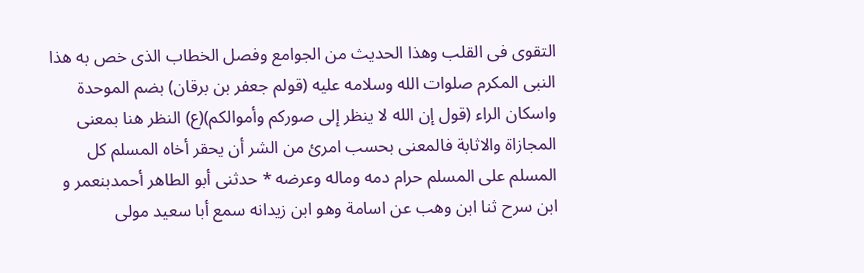التقوى فى القلب وهذا الحديث من الجوامع وفصل الخطاب الذى خص به هذا النبى المكرم صلوات الله وسلامه عليه (قولم جعفر بن برقان) بضم الموحدة واسكان الراء (قول إن الله لا ينظر إلى صوركم وأموالكم)(ع) النظر هنا بمعنى المجازاة والاثابة فالمعنى بحسب امرئ من الشر أن يحقر أخاه المسلم كل المسلم على المسلم حرام دمه وماله وعرضه * حدثنی أبو الطاهر أحمدبنعمر و ابن سرح ثنا ابن وهب عن اسامة وهو ابن زيدانه سمع أبا سعيد مولى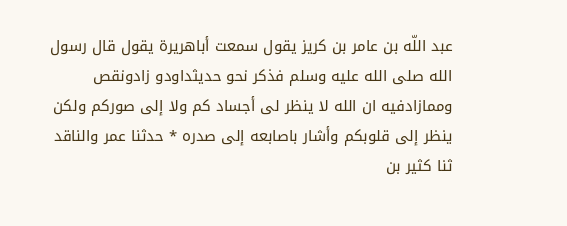عبد اللّه بن عامر بن كريز يقول سمعت أباهريرة يقول قال رسول الله صلى الله عليه وسلم فذكر نحو حدیثداودو زادونقص وممازادفيه ان الله لا ينظر لى أجساد كم ولا إلى صوركم ولكن ينظر إلى قلوبكم وأشار باصابعه إلى صدره * حدثنا عمر والناقد ثنا كثير بن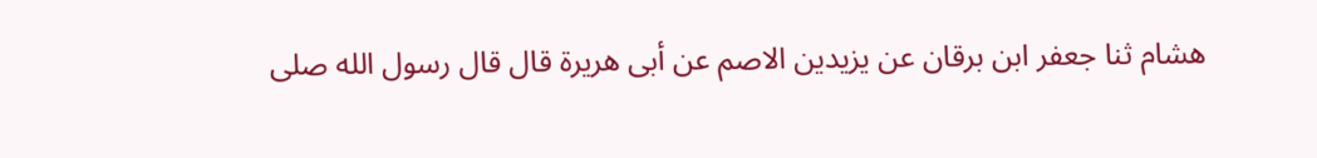هشام ثنا جعفر ابن برقان عن یزیدین الاصم عن أبى هريرة قال قال رسول الله صلى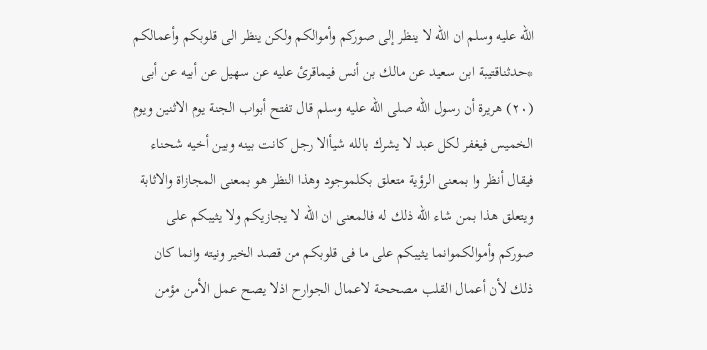الله عليه وسلم ان الله لا ينظر إلى صوركم وأموالكم ولكن ينظر الى قلوبكم وأعمالكم *حدثناقتيبة ابن سعيد عن مالك بن أنس فيماقرئ عليه عن سهيل عن أبيه عن أبى (٢٠) هريرة أن رسول الله صلى الله عليه وسلم قال تفتح أبواب الجنة يوم الاثنين ويوم الخميس فيغفر لكل عبد لا يشرك بالله شيأالا رجل كانت بينه وبين أخيه شحناء فيقال أنظر وا بمعنى الرؤية متعلق بكلموجود وهذا النظر هو بمعنى المجازاة والاثابة ويتعلق هذا بمن شاء الله ذلك له فالمعنى ان الله لا يجازيكم ولا يثيبكم على صوركم وأموالكموانما يثيبكم على ما فى قلوبكم من قصد الخير ونيته وانما كان ذلك لأن أعمال القلب مصححة لاعمال الجوارح اذلا يصح عمل الأمن مؤمن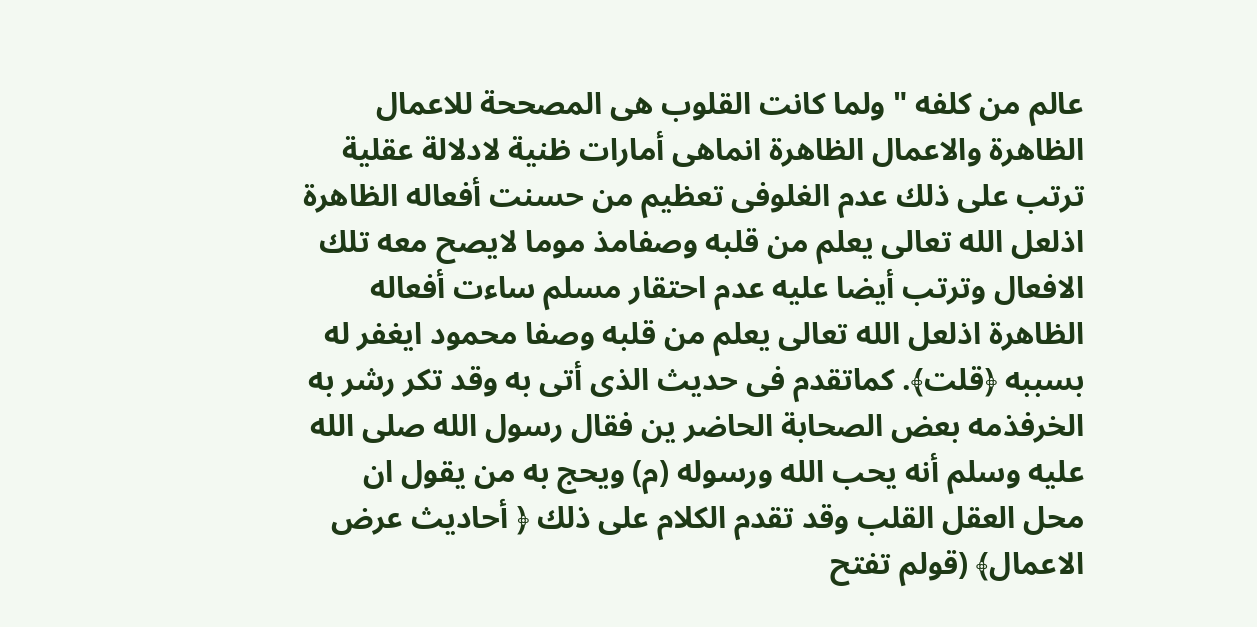عالم من كلفه " ولما كانت القلوب هى المصححة للاعمال الظاهرة والاعمال الظاهرة انماهى أمارات ظنية لادلالة عقلية ترتب على ذلك عدم الغلوفى تعظيم من حسنت أفعاله الظاهرة اذلعل الله تعالى يعلم من قلبه وصفامذ موما لايصح معه تلك الافعال وترتب أيضا عليه عدم احتقار مسلم ساءت أفعاله الظاهرة اذلعل الله تعالى يعلم من قلبه وصفا محمود ايغفر له بسببه ﴿قلت﴾. كماتقدم فى حديث الذى أتى به وقد تكر رشر به الخرفذمه بعض الصحابة الحاضر ين فقال رسول الله صلى الله عليه وسلم أنه يحب الله ورسوله (م) ويحج به من يقول ان محل العقل القلب وقد تقدم الكلام على ذلك ﴿ أحاديث عرض الاعمال﴾ (قولم تفتح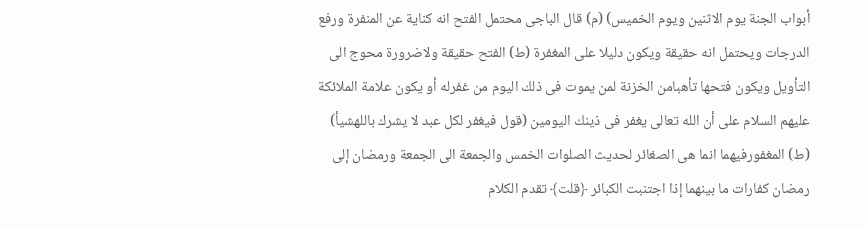أبواب الجنة يوم الاثنين ويوم الخميس) (م) قال الباجى محتمل الفتح انه كناية عن المنفرة ورفع الدرجات ويحتمل انه حقيقة ويكون دليلا على المغفرة (ط) الفتح حقيقة ولاضرورة محوج الى التأويل ويكون فتحها تأهبامن الخزنة لمن يموت فى ذلك اليوم من غفرله أو يكون علامة الملائكة عليهم السلام على أن الله تعالى يغفر فى ذينك اليومين (قول فيغفر لكل عبد لا يشرك باللهشيأ) (ط) المغفورفيهما انما هى الصغائر لحديث الصلوات الخمس والجمعة الى الجمعة ورمضان إلى رمضان كفارات ما بينهما إذا اجتنبت الكبائر ﴿قلت﴾ تقدم الكلام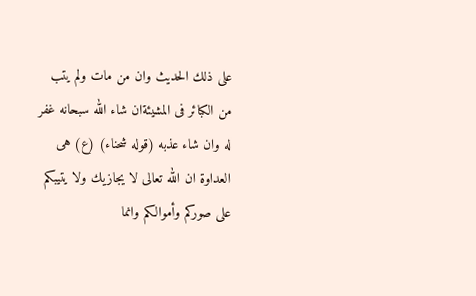على ذلك الحديث وان من مات ولم يتب من الكبائر فى المشيئةان شاء الله سبحانه غفر له وان شاء عذبه (قوله شحناء) (ع) هى العداوة ان الله تعالى لا يجازيك ولا يتيبكم على صوركم وأموالكم وانما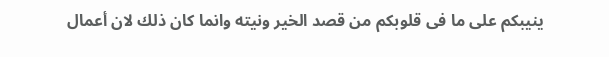ينيبكم على ما فى قلوبكم من قصد الخير ونيته وانما كان ذلك لان أعمال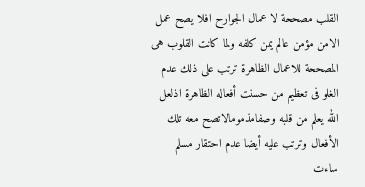القلب مصححة لا عمال الجوارح افلا يصح عمل الامن مؤمن عالم يمن كلفه ولما كانت القلوب هى المصححة للاعمال الظاهرة ترتب على ذلك عدم الغلو فى تعظيم من حسنت أفعاله الظاهرة اذلعل الله يعلم من قلبه وصفامذمومالاتصح معه تلك الأفعال وترتب عليه أيضا عدم احتقار مسلم ساءت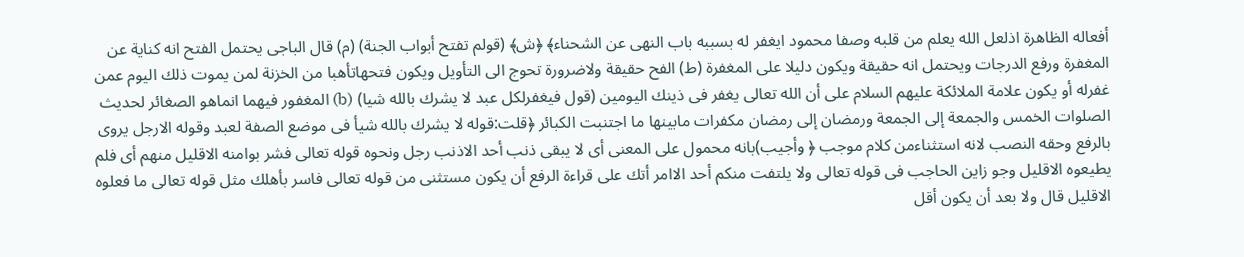أفعاله الظاهرة اذلعل الله يعلم من قلبه وصفا محمود ايغفر له بسببه باب النهى عن الشحناء﴾ ﴿ش﴾ (قولم تفتح أبواب الجنة) (م) قال الباجى يحتمل الفتح انه كناية عن المغفرة ورفع الدرجات ويحتمل انه حقيقة ويكون دليلا على المغفرة (ط) الفح حقيقة ولاضرورة تحوج الى التأويل ويكون فتحهاتأهبا من الخزنة لمن يموت ذلك اليوم عمن غفرله أو يكون علامة الملائكة عليهم السلام على أن الله تعالى يغفر فى ذينك اليومين (قول فيغفرلكل عبد لا يشرك بالله شيا) (b) المغفور فيهما انماهو الصغائر لحديث الصلوات الخمس والجمعة إلى الجمعة ورمضان إلى رمضان مكفرات مابينها ما اجتنبت الكبائر ﴿قلت:قوله لا يشرك بالله شيأ فى موضع الصفة لعبد وقوله الارجل يروى بالرفع وحقه النصب لانه استثناءمن كلام موجب ﴿ وأجيب)بانه محمول على المعنى أى لا يبقى ذنب أحد الاذنب رجل ونحوه قوله تعالى فشر بوامنه الاقليل منهم أى فلم يطيعوه الاقليل وجو زاين الحاجب فى قوله تعالى ولا يلتفت منكم أحد الاامر أتك على قراءة الرفع أن يكون مستثنى من قوله تعالى فاسر بأهلك مثل قوله تعالى ما فعلوه الاقليل قال ولا بعد أن يكون أقل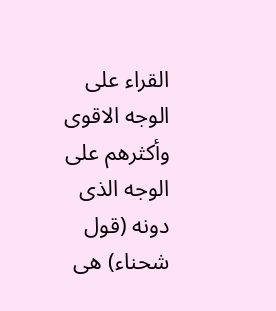القراء على الوجه الاقوى وأكثرهم على الوجه الذى دونه (قول شحناء) هى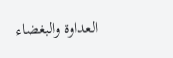العداوة والبغضاء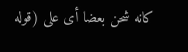كانه شحن بعضا أى على (قوله